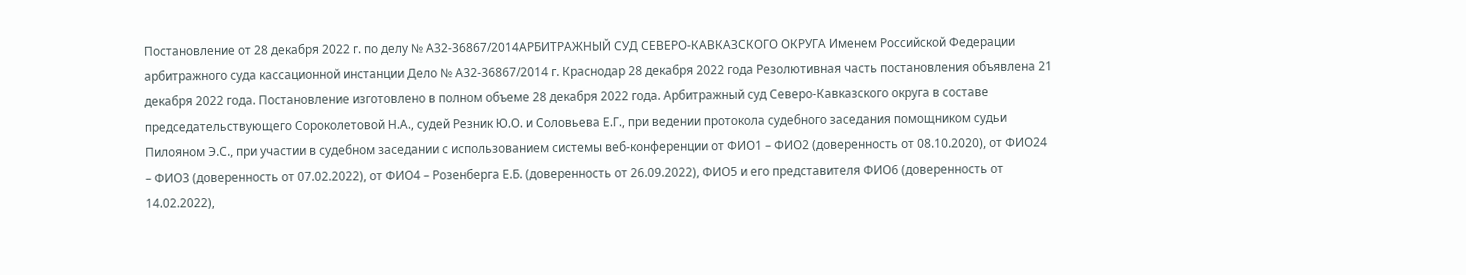Постановление от 28 декабря 2022 г. по делу № А32-36867/2014АРБИТРАЖНЫЙ СУД СЕВЕРО-КАВКАЗСКОГО ОКРУГА Именем Российской Федерации арбитражного суда кассационной инстанции Дело № А32-36867/2014 г. Краснодар 28 декабря 2022 года Резолютивная часть постановления объявлена 21 декабря 2022 года. Постановление изготовлено в полном объеме 28 декабря 2022 года. Арбитражный суд Северо-Кавказского округа в составе председательствующего Сороколетовой Н.А., судей Резник Ю.О. и Соловьева Е.Г., при ведении протокола судебного заседания помощником судьи Пилояном Э.С., при участии в судебном заседании с использованием системы веб-конференции от ФИО1 – ФИО2 (доверенность от 08.10.2020), от ФИО24 – ФИО3 (доверенность от 07.02.2022), от ФИО4 – Розенберга Е.Б. (доверенность от 26.09.2022), ФИО5 и его представителя ФИО6 (доверенность от 14.02.2022),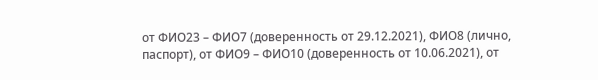от ФИО23 – ФИО7 (доверенность от 29.12.2021), ФИО8 (лично, паспорт), от ФИО9 – ФИО10 (доверенность от 10.06.2021), от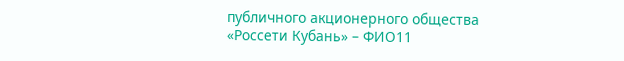публичного акционерного общества «Россети Кубань» – ФИО11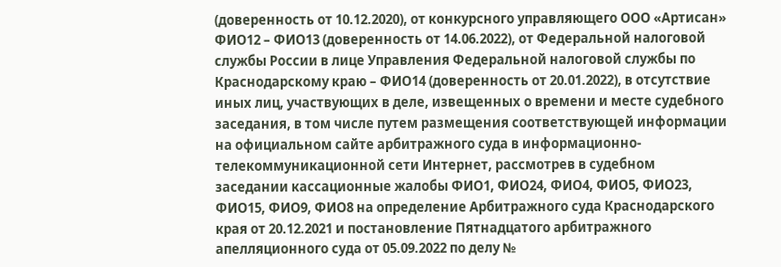(доверенность от 10.12.2020), от конкурсного управляющего ООО «Артисан» ФИО12 – ФИО13 (доверенность от 14.06.2022), от Федеральной налоговой службы России в лице Управления Федеральной налоговой службы по Краснодарскому краю – ФИО14 (доверенность от 20.01.2022), в отсутствие иных лиц, участвующих в деле, извещенных о времени и месте судебного заседания, в том числе путем размещения соответствующей информации на официальном сайте арбитражного суда в информационно-телекоммуникационной сети Интернет, рассмотрев в судебном заседании кассационные жалобы ФИО1, ФИО24, ФИО4, ФИО5, ФИО23, ФИО15, ФИО9, ФИО8 на определение Арбитражного суда Краснодарского края от 20.12.2021 и постановление Пятнадцатого арбитражного апелляционного суда от 05.09.2022 по делу №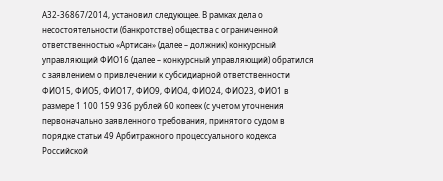А32-36867/2014, установил следующее. В рамках дела о несостоятельности (банкротстве) общества с ограниченной ответственностью «Артисан» (далее – должник) конкурсный управляющий ФИО16 (далее – конкурсный управляющий) обратился с заявлением о привлечении к субсидиарной ответственности ФИО15, ФИО5, ФИО17, ФИО9, ФИО4, ФИО24, ФИО23, ФИО1 в размере 1 100 159 936 рублей 60 копеек (с учетом уточнения первоначально заявленного требования, принятого судом в порядке статьи 49 Арбитражного процессуального кодекса Российской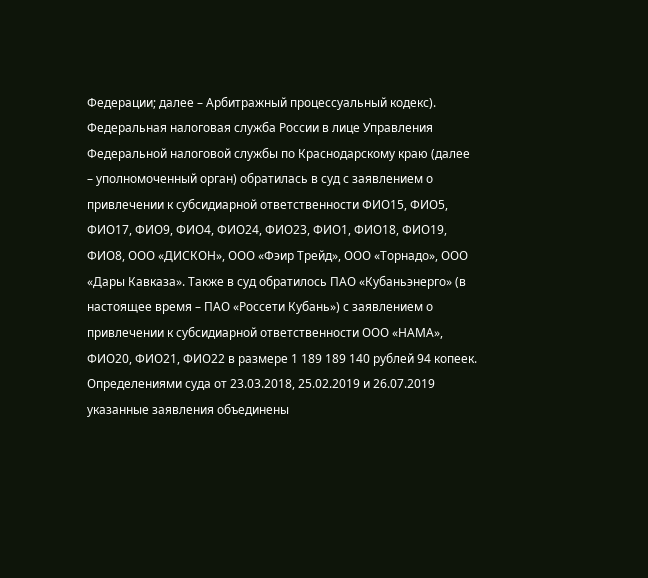Федерации; далее – Арбитражный процессуальный кодекс). Федеральная налоговая служба России в лице Управления Федеральной налоговой службы по Краснодарскому краю (далее – уполномоченный орган) обратилась в суд с заявлением о привлечении к субсидиарной ответственности ФИО15, ФИО5, ФИО17, ФИО9, ФИО4, ФИО24, ФИО23, ФИО1, ФИО18, ФИО19, ФИО8, ООО «ДИСКОН», ООО «Фэир Трейд», ООО «Торнадо», ООО «Дары Кавказа». Также в суд обратилось ПАО «Кубаньэнерго» (в настоящее время – ПАО «Россети Кубань») с заявлением о привлечении к субсидиарной ответственности ООО «НАМА», ФИО20, ФИО21, ФИО22 в размере 1 189 189 140 рублей 94 копеек. Определениями суда от 23.03.2018, 25.02.2019 и 26.07.2019 указанные заявления объединены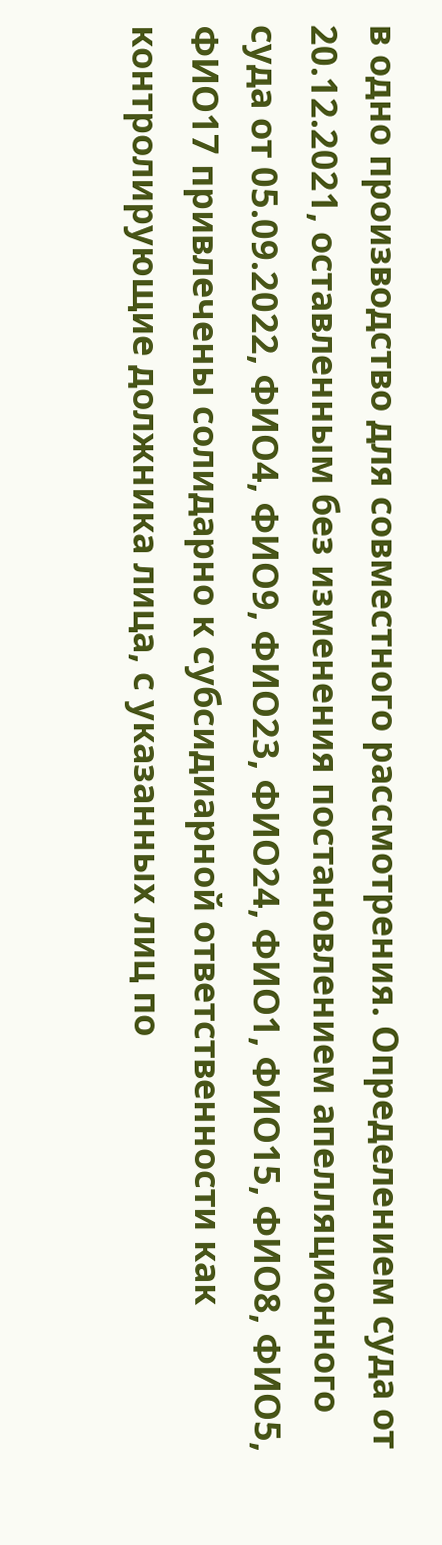в одно производство для совместного рассмотрения. Определением суда от 20.12.2021, оставленным без изменения постановлением апелляционного суда от 05.09.2022, ФИО4, ФИО9, ФИО23, ФИО24, ФИО1, ФИО15, ФИО8, ФИО5, ФИО17 привлечены солидарно к субсидиарной ответственности как контролирующие должника лица, с указанных лиц по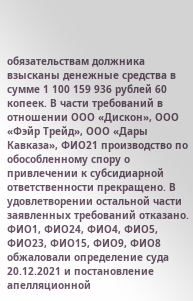обязательствам должника взысканы денежные средства в сумме 1 100 159 936 рублей 60 копеек. В части требований в отношении ООО «Дискон», ООО «Фэйр Трейд», ООО «Дары Кавказа», ФИО21 производство по обособленному спору о привлечении к субсидиарной ответственности прекращено. В удовлетворении остальной части заявленных требований отказано. ФИО1, ФИО24, ФИО4, ФИО5, ФИО23, ФИО15, ФИО9, ФИО8 обжаловали определение суда 20.12.2021 и постановление апелляционной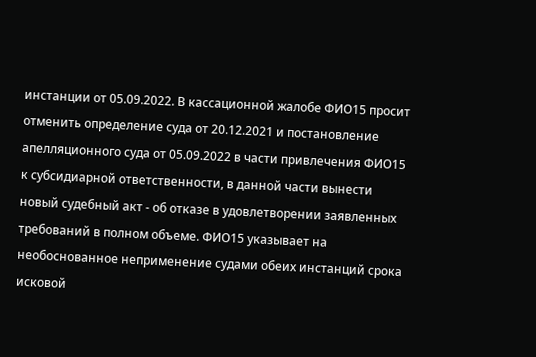инстанции от 05.09.2022. В кассационной жалобе ФИО15 просит отменить определение суда от 20.12.2021 и постановление апелляционного суда от 05.09.2022 в части привлечения ФИО15 к субсидиарной ответственности, в данной части вынести новый судебный акт - об отказе в удовлетворении заявленных требований в полном объеме. ФИО15 указывает на необоснованное неприменение судами обеих инстанций срока исковой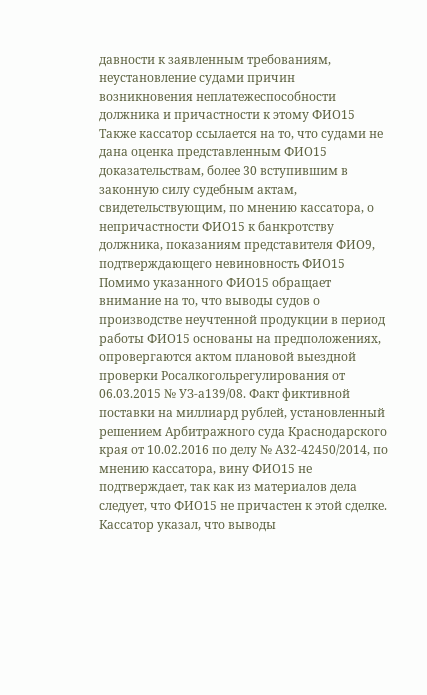давности к заявленным требованиям, неустановление судами причин возникновения неплатежеспособности должника и причастности к этому ФИО15 Также кассатор ссылается на то, что судами не дана оценка представленным ФИО15 доказательствам, более 30 вступившим в законную силу судебным актам, свидетельствующим, по мнению кассатора, о непричастности ФИО15 к банкротству должника, показаниям представителя ФИО9, подтверждающего невиновность ФИО15 Помимо указанного ФИО15 обращает внимание на то, что выводы судов о производстве неучтенной продукции в период работы ФИО15 основаны на предположениях, опровергаются актом плановой выездной проверки Росалкогольрегулирования от 06.03.2015 № УЗ-а139/08. Факт фиктивной поставки на миллиард рублей, установленный решением Арбитражного суда Краснодарского края от 10.02.2016 по делу № А32-42450/2014, по мнению кассатора, вину ФИО15 не подтверждает, так как из материалов дела следует, что ФИО15 не причастен к этой сделке. Кассатор указал, что выводы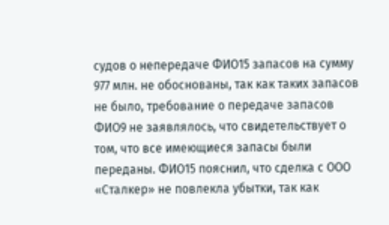судов о непередаче ФИО15 запасов на сумму 977 млн. не обоснованы, так как таких запасов не было, требование о передаче запасов ФИО9 не заявлялось, что свидетельствует о том, что все имеющиеся запасы были переданы. ФИО15 пояснил, что сделка с ООО «Сталкер» не повлекла убытки, так как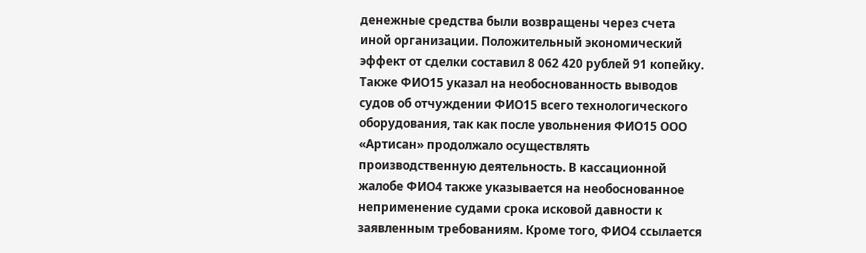денежные средства были возвращены через счета иной организации. Положительный экономический эффект от сделки составил 8 062 420 рублей 91 копейку. Также ФИО15 указал на необоснованность выводов судов об отчуждении ФИО15 всего технологического оборудования, так как после увольнения ФИО15 ООО «Артисан» продолжало осуществлять производственную деятельность. В кассационной жалобе ФИО4 также указывается на необоснованное неприменение судами срока исковой давности к заявленным требованиям. Кроме того, ФИО4 ссылается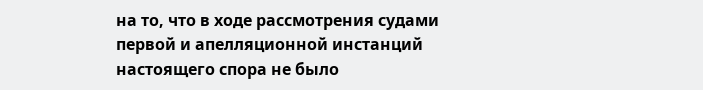на то, что в ходе рассмотрения судами первой и апелляционной инстанций настоящего спора не было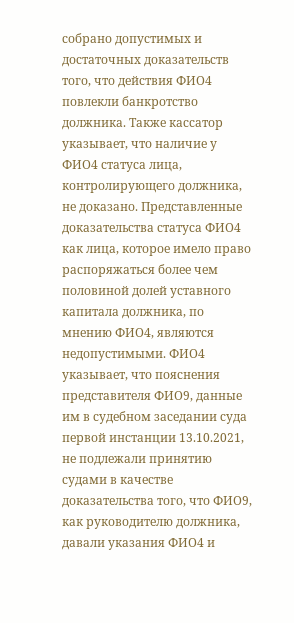собрано допустимых и достаточных доказательств того, что действия ФИО4 повлекли банкротство должника. Также кассатор указывает, что наличие у ФИО4 статуса лица, контролирующего должника, не доказано. Представленные доказательства статуса ФИО4 как лица, которое имело право распоряжаться более чем половиной долей уставного капитала должника, по мнению ФИО4, являются недопустимыми. ФИО4 указывает, что пояснения представителя ФИО9, данные им в судебном заседании суда первой инстанции 13.10.2021, не подлежали принятию судами в качестве доказательства того, что ФИО9, как руководителю должника, давали указания ФИО4 и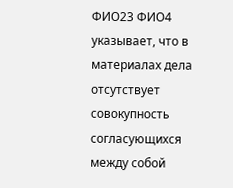ФИО23 ФИО4 указывает, что в материалах дела отсутствует совокупность согласующихся между собой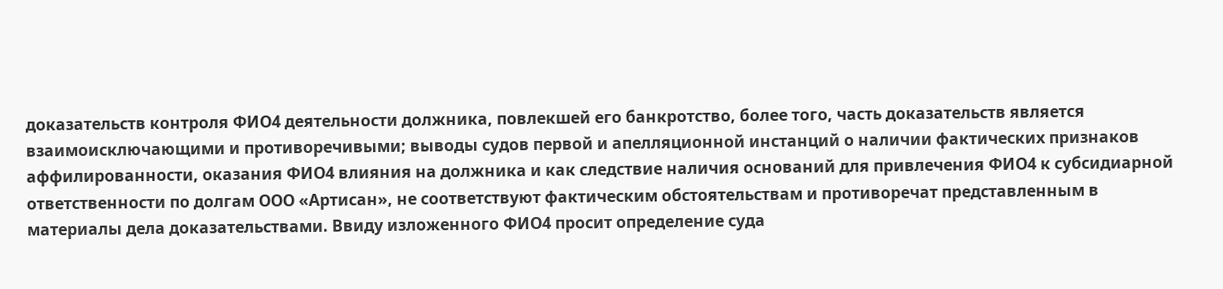доказательств контроля ФИО4 деятельности должника, повлекшей его банкротство, более того, часть доказательств является взаимоисключающими и противоречивыми; выводы судов первой и апелляционной инстанций о наличии фактических признаков аффилированности, оказания ФИО4 влияния на должника и как следствие наличия оснований для привлечения ФИО4 к субсидиарной ответственности по долгам ООО «Артисан», не соответствуют фактическим обстоятельствам и противоречат представленным в материалы дела доказательствами. Ввиду изложенного ФИО4 просит определение суда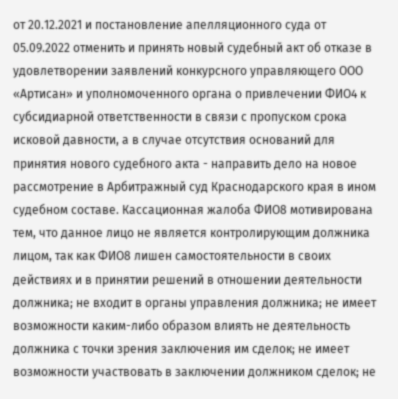от 20.12.2021 и постановление апелляционного суда от 05.09.2022 отменить и принять новый судебный акт об отказе в удовлетворении заявлений конкурсного управляющего ООО «Артисан» и уполномоченного органа о привлечении ФИО4 к субсидиарной ответственности в связи с пропуском срока исковой давности, а в случае отсутствия оснований для принятия нового судебного акта - направить дело на новое рассмотрение в Арбитражный суд Краснодарского края в ином судебном составе. Кассационная жалоба ФИО8 мотивирована тем, что данное лицо не является контролирующим должника лицом, так как ФИО8 лишен самостоятельности в своих действиях и в принятии решений в отношении деятельности должника; не входит в органы управления должника; не имеет возможности каким-либо образом влиять не деятельность должника с точки зрения заключения им сделок; не имеет возможности участвовать в заключении должником сделок; не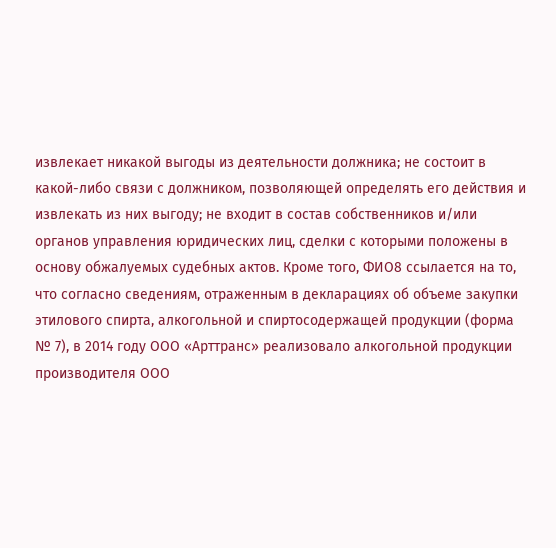извлекает никакой выгоды из деятельности должника; не состоит в какой-либо связи с должником, позволяющей определять его действия и извлекать из них выгоду; не входит в состав собственников и/или органов управления юридических лиц, сделки с которыми положены в основу обжалуемых судебных актов. Кроме того, ФИО8 ссылается на то, что согласно сведениям, отраженным в декларациях об объеме закупки этилового спирта, алкогольной и спиртосодержащей продукции (форма № 7), в 2014 году ООО «Арттранс» реализовало алкогольной продукции производителя ООО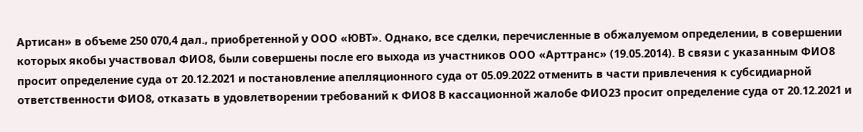Артисан» в объеме 250 070,4 дал., приобретенной у ООО «ЮВТ». Однако, все сделки, перечисленные в обжалуемом определении, в совершении которых якобы участвовал ФИО8, были совершены после его выхода из участников ООО «Арттранс» (19.05.2014). В связи с указанным ФИО8 просит определение суда от 20.12.2021 и постановление апелляционного суда от 05.09.2022 отменить в части привлечения к субсидиарной ответственности ФИО8, отказать в удовлетворении требований к ФИО8 В кассационной жалобе ФИО23 просит определение суда от 20.12.2021 и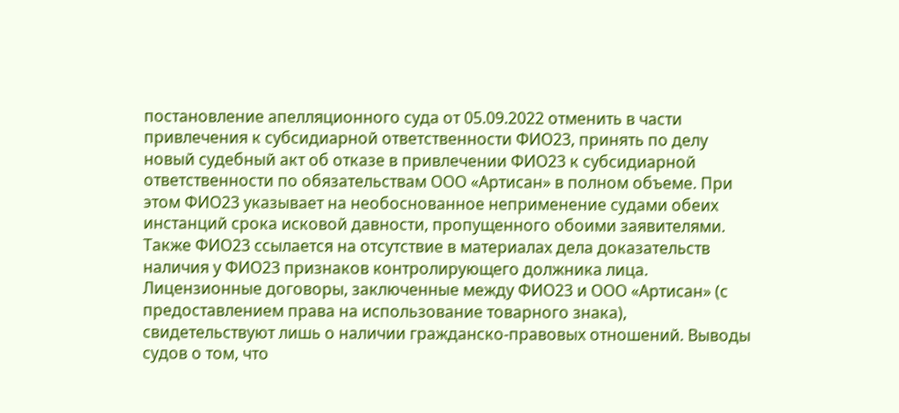постановление апелляционного суда от 05.09.2022 отменить в части привлечения к субсидиарной ответственности ФИО23, принять по делу новый судебный акт об отказе в привлечении ФИО23 к субсидиарной ответственности по обязательствам ООО «Артисан» в полном объеме. При этом ФИО23 указывает на необоснованное неприменение судами обеих инстанций срока исковой давности, пропущенного обоими заявителями. Также ФИО23 ссылается на отсутствие в материалах дела доказательств наличия у ФИО23 признаков контролирующего должника лица. Лицензионные договоры, заключенные между ФИО23 и ООО «Артисан» (с предоставлением права на использование товарного знака), свидетельствуют лишь о наличии гражданско-правовых отношений. Выводы судов о том, что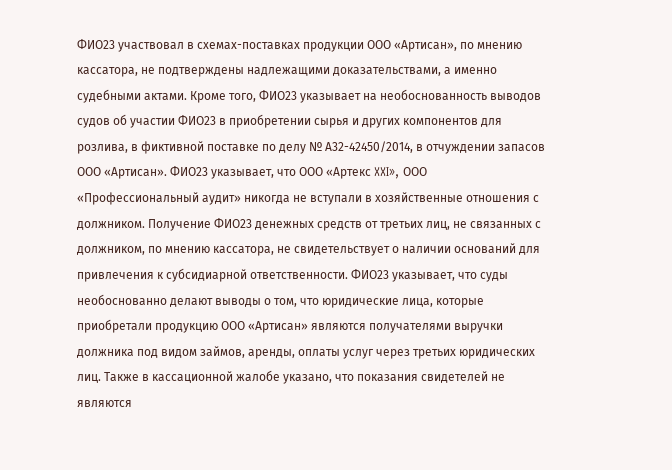ФИО23 участвовал в схемах-поставках продукции ООО «Артисан», по мнению кассатора, не подтверждены надлежащими доказательствами, а именно судебными актами. Кроме того, ФИО23 указывает на необоснованность выводов судов об участии ФИО23 в приобретении сырья и других компонентов для розлива, в фиктивной поставке по делу № А32-42450/2014, в отчуждении запасов ООО «Артисан». ФИО23 указывает, что ООО «Артекс XXI», ООО «Профессиональный аудит» никогда не вступали в хозяйственные отношения с должником. Получение ФИО23 денежных средств от третьих лиц, не связанных с должником, по мнению кассатора, не свидетельствует о наличии оснований для привлечения к субсидиарной ответственности. ФИО23 указывает, что суды необоснованно делают выводы о том, что юридические лица, которые приобретали продукцию ООО «Артисан» являются получателями выручки должника под видом займов, аренды, оплаты услуг через третьих юридических лиц. Также в кассационной жалобе указано, что показания свидетелей не являются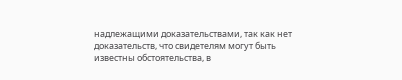надлежащими доказательствами, так как нет доказательств, что свидетелям могут быть известны обстоятельства, в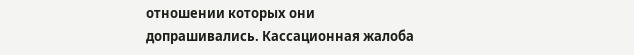отношении которых они допрашивались. Кассационная жалоба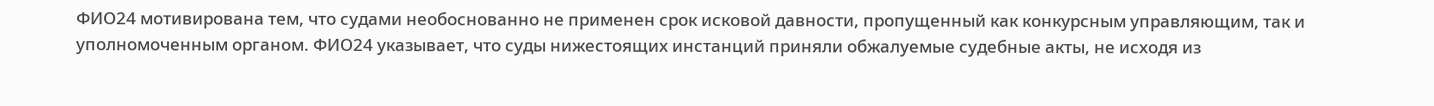ФИО24 мотивирована тем, что судами необоснованно не применен срок исковой давности, пропущенный как конкурсным управляющим, так и уполномоченным органом. ФИО24 указывает, что суды нижестоящих инстанций приняли обжалуемые судебные акты, не исходя из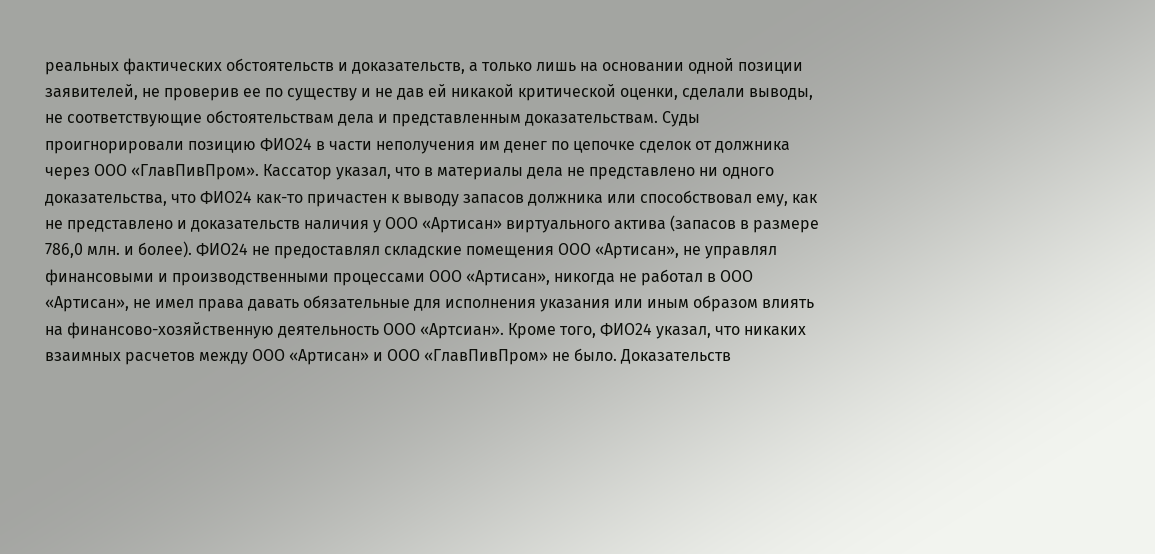реальных фактических обстоятельств и доказательств, а только лишь на основании одной позиции заявителей, не проверив ее по существу и не дав ей никакой критической оценки, сделали выводы, не соответствующие обстоятельствам дела и представленным доказательствам. Суды проигнорировали позицию ФИО24 в части неполучения им денег по цепочке сделок от должника через ООО «ГлавПивПром». Кассатор указал, что в материалы дела не представлено ни одного доказательства, что ФИО24 как-то причастен к выводу запасов должника или способствовал ему, как не представлено и доказательств наличия у ООО «Артисан» виртуального актива (запасов в размере 786,0 млн. и более). ФИО24 не предоставлял складские помещения ООО «Артисан», не управлял финансовыми и производственными процессами ООО «Артисан», никогда не работал в ООО «Артисан», не имел права давать обязательные для исполнения указания или иным образом влиять на финансово-хозяйственную деятельность ООО «Артсиан». Кроме того, ФИО24 указал, что никаких взаимных расчетов между ООО «Артисан» и ООО «ГлавПивПром» не было. Доказательств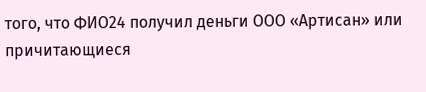того, что ФИО24 получил деньги ООО «Артисан» или причитающиеся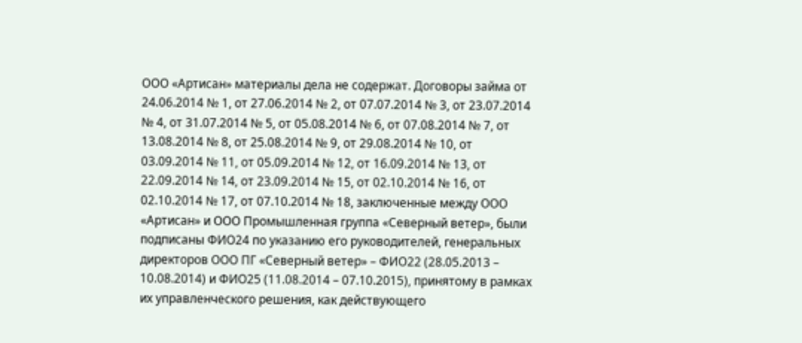ООО «Артисан» материалы дела не содержат. Договоры займа от 24.06.2014 № 1, от 27.06.2014 № 2, от 07.07.2014 № 3, от 23.07.2014 № 4, от 31.07.2014 № 5, от 05.08.2014 № 6, от 07.08.2014 № 7, от 13.08.2014 № 8, от 25.08.2014 № 9, от 29.08.2014 № 10, от 03.09.2014 № 11, от 05.09.2014 № 12, от 16.09.2014 № 13, от 22.09.2014 № 14, от 23.09.2014 № 15, от 02.10.2014 № 16, от 02.10.2014 № 17, от 07.10.2014 № 18, заключенные между ООО «Артисан» и ООО Промышленная группа «Северный ветер», были подписаны ФИО24 по указанию его руководителей, генеральных директоров ООО ПГ «Северный ветер» – ФИО22 (28.05.2013 – 10.08.2014) и ФИО25 (11.08.2014 – 07.10.2015), принятому в рамках их управленческого решения, как действующего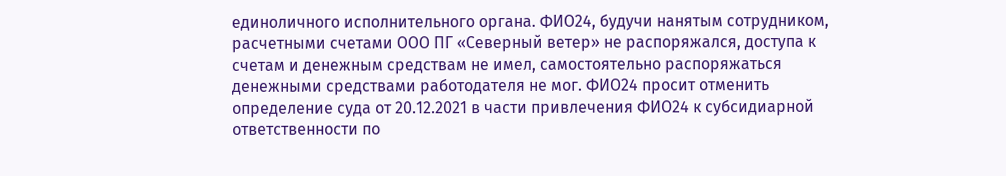единоличного исполнительного органа. ФИО24, будучи нанятым сотрудником, расчетными счетами ООО ПГ «Северный ветер» не распоряжался, доступа к счетам и денежным средствам не имел, самостоятельно распоряжаться денежными средствами работодателя не мог. ФИО24 просит отменить определение суда от 20.12.2021 в части привлечения ФИО24 к субсидиарной ответственности по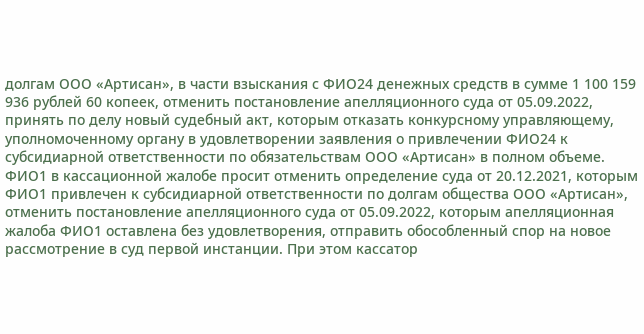долгам ООО «Артисан», в части взыскания с ФИО24 денежных средств в сумме 1 100 159 936 рублей 60 копеек, отменить постановление апелляционного суда от 05.09.2022, принять по делу новый судебный акт, которым отказать конкурсному управляющему, уполномоченному органу в удовлетворении заявления о привлечении ФИО24 к субсидиарной ответственности по обязательствам ООО «Артисан» в полном объеме. ФИО1 в кассационной жалобе просит отменить определение суда от 20.12.2021, которым ФИО1 привлечен к субсидиарной ответственности по долгам общества ООО «Артисан», отменить постановление апелляционного суда от 05.09.2022, которым апелляционная жалоба ФИО1 оставлена без удовлетворения, отправить обособленный спор на новое рассмотрение в суд первой инстанции. При этом кассатор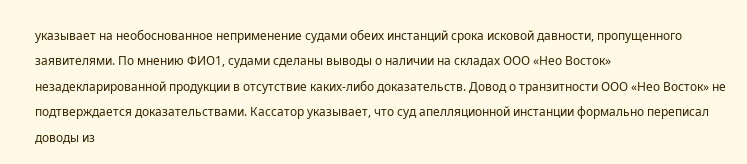указывает на необоснованное неприменение судами обеих инстанций срока исковой давности, пропущенного заявителями. По мнению ФИО1, судами сделаны выводы о наличии на складах ООО «Нео Восток» незадекларированной продукции в отсутствие каких-либо доказательств. Довод о транзитности ООО «Нео Восток» не подтверждается доказательствами. Кассатор указывает, что суд апелляционной инстанции формально переписал доводы из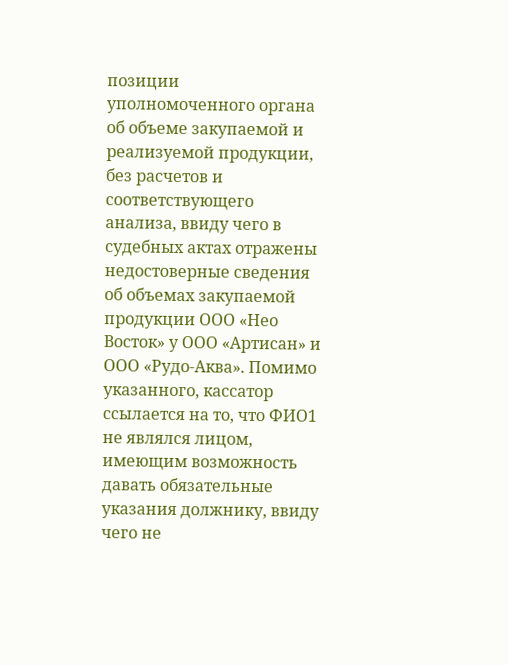позиции уполномоченного органа об объеме закупаемой и реализуемой продукции, без расчетов и соответствующего анализа, ввиду чего в судебных актах отражены недостоверные сведения об объемах закупаемой продукции ООО «Нео Восток» у ООО «Артисан» и ООО «Рудо-Аква». Помимо указанного, кассатор ссылается на то, что ФИО1 не являлся лицом, имеющим возможность давать обязательные указания должнику, ввиду чего не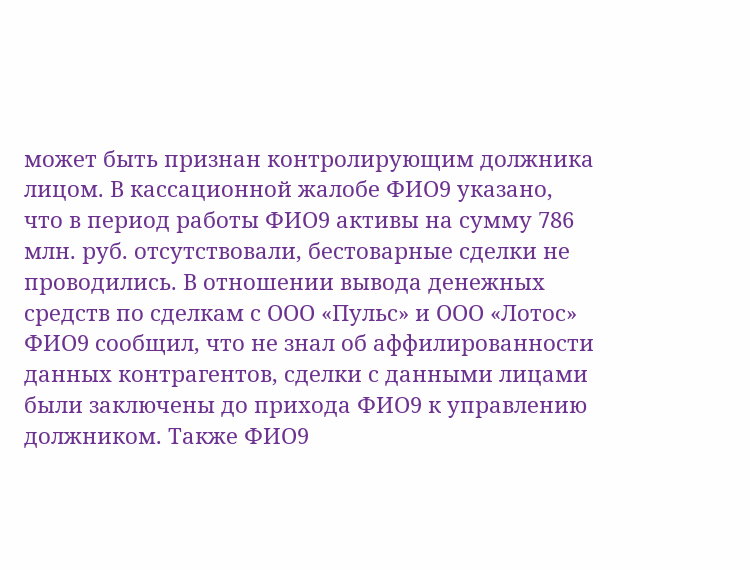может быть признан контролирующим должника лицом. В кассационной жалобе ФИО9 указано, что в период работы ФИО9 активы на сумму 786 млн. руб. отсутствовали, бестоварные сделки не проводились. В отношении вывода денежных средств по сделкам с ООО «Пульс» и ООО «Лотос» ФИО9 сообщил, что не знал об аффилированности данных контрагентов, сделки с данными лицами были заключены до прихода ФИО9 к управлению должником. Также ФИО9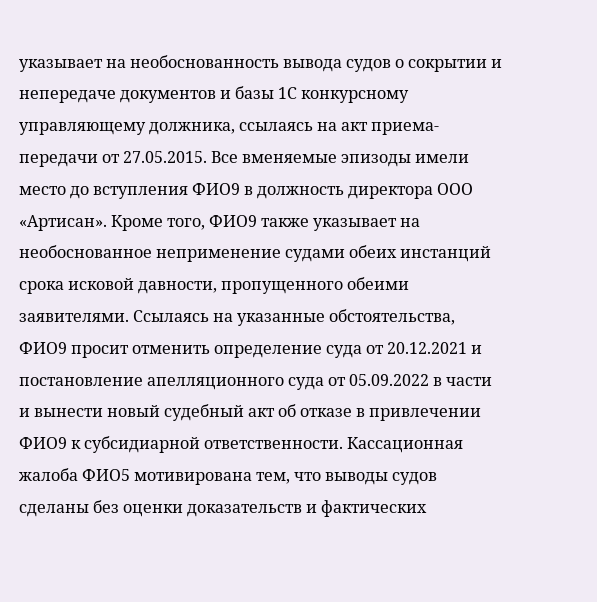указывает на необоснованность вывода судов о сокрытии и непередаче документов и базы 1С конкурсному управляющему должника, ссылаясь на акт приема-передачи от 27.05.2015. Все вменяемые эпизоды имели место до вступления ФИО9 в должность директора ООО «Артисан». Кроме того, ФИО9 также указывает на необоснованное неприменение судами обеих инстанций срока исковой давности, пропущенного обеими заявителями. Ссылаясь на указанные обстоятельства, ФИО9 просит отменить определение суда от 20.12.2021 и постановление апелляционного суда от 05.09.2022 в части и вынести новый судебный акт об отказе в привлечении ФИО9 к субсидиарной ответственности. Кассационная жалоба ФИО5 мотивирована тем, что выводы судов сделаны без оценки доказательств и фактических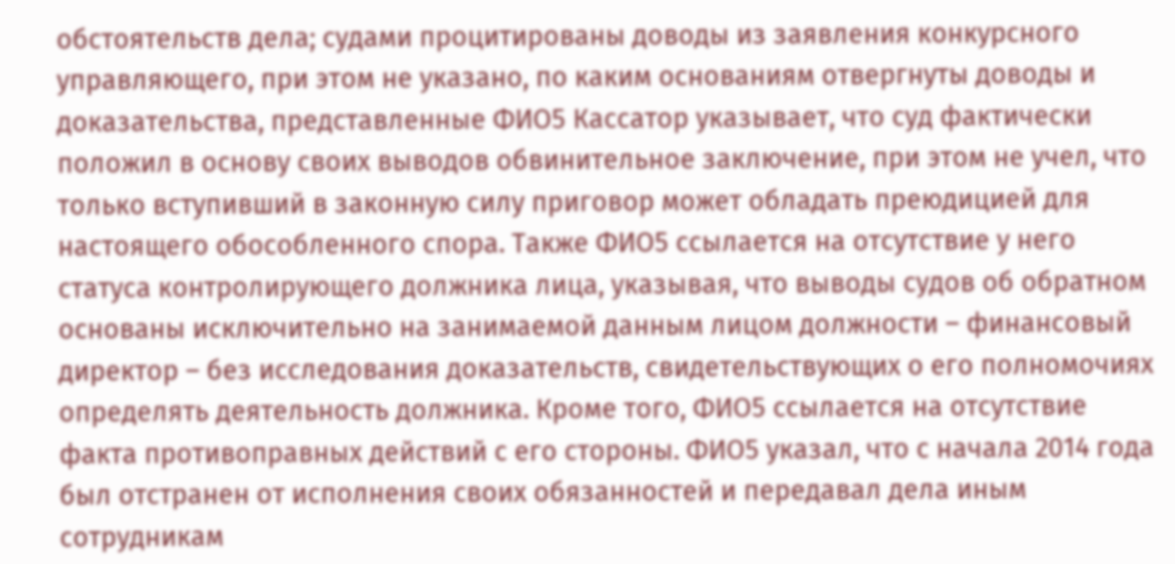обстоятельств дела; судами процитированы доводы из заявления конкурсного управляющего, при этом не указано, по каким основаниям отвергнуты доводы и доказательства, представленные ФИО5 Кассатор указывает, что суд фактически положил в основу своих выводов обвинительное заключение, при этом не учел, что только вступивший в законную силу приговор может обладать преюдицией для настоящего обособленного спора. Также ФИО5 ссылается на отсутствие у него статуса контролирующего должника лица, указывая, что выводы судов об обратном основаны исключительно на занимаемой данным лицом должности – финансовый директор – без исследования доказательств, свидетельствующих о его полномочиях определять деятельность должника. Кроме того, ФИО5 ссылается на отсутствие факта противоправных действий с его стороны. ФИО5 указал, что с начала 2014 года был отстранен от исполнения своих обязанностей и передавал дела иным сотрудникам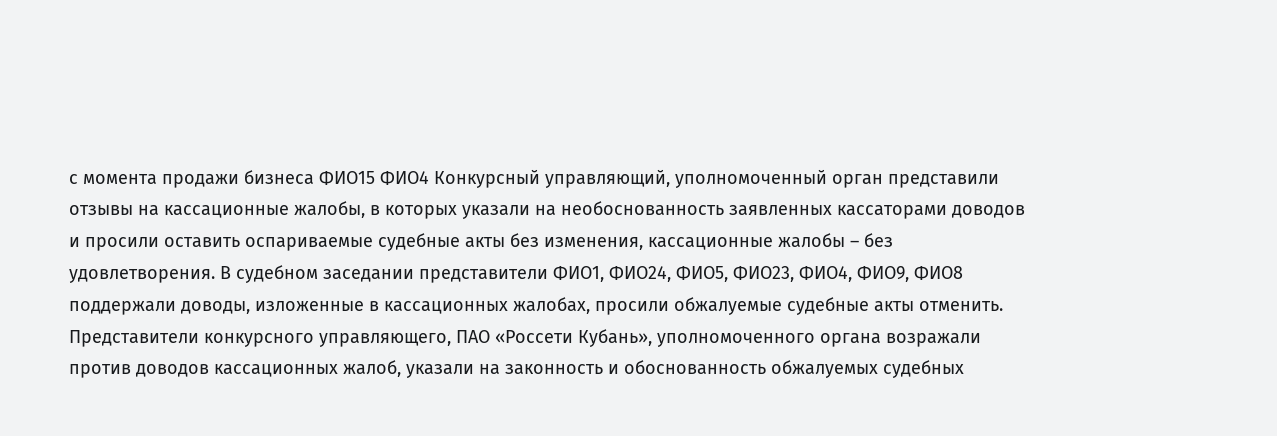с момента продажи бизнеса ФИО15 ФИО4 Конкурсный управляющий, уполномоченный орган представили отзывы на кассационные жалобы, в которых указали на необоснованность заявленных кассаторами доводов и просили оставить оспариваемые судебные акты без изменения, кассационные жалобы – без удовлетворения. В судебном заседании представители ФИО1, ФИО24, ФИО5, ФИО23, ФИО4, ФИО9, ФИО8 поддержали доводы, изложенные в кассационных жалобах, просили обжалуемые судебные акты отменить. Представители конкурсного управляющего, ПАО «Россети Кубань», уполномоченного органа возражали против доводов кассационных жалоб, указали на законность и обоснованность обжалуемых судебных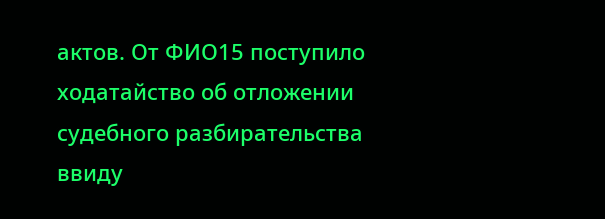актов. От ФИО15 поступило ходатайство об отложении судебного разбирательства ввиду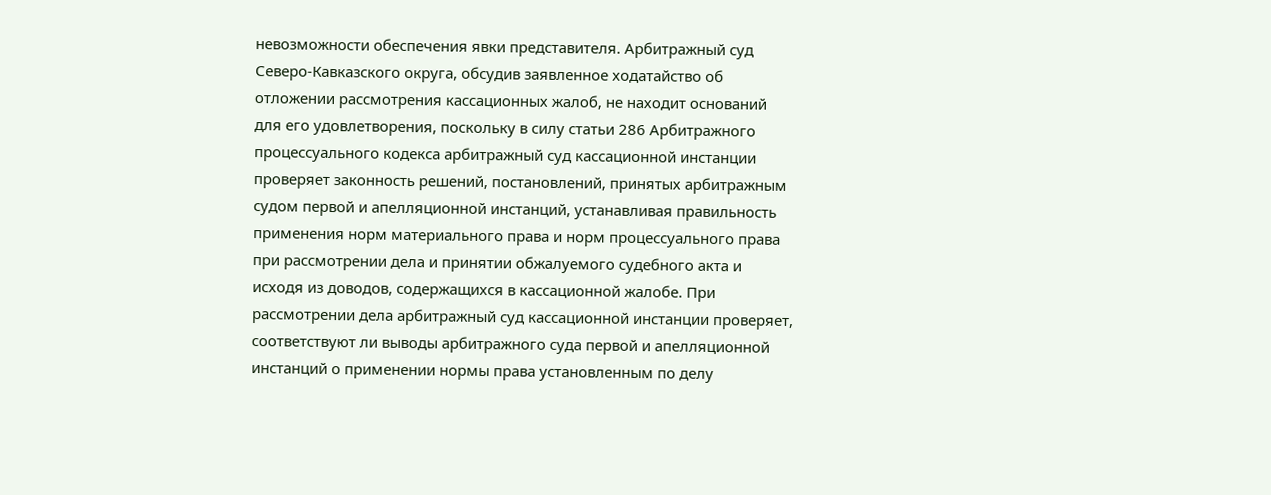невозможности обеспечения явки представителя. Арбитражный суд Северо-Кавказского округа, обсудив заявленное ходатайство об отложении рассмотрения кассационных жалоб, не находит оснований для его удовлетворения, поскольку в силу статьи 286 Арбитражного процессуального кодекса арбитражный суд кассационной инстанции проверяет законность решений, постановлений, принятых арбитражным судом первой и апелляционной инстанций, устанавливая правильность применения норм материального права и норм процессуального права при рассмотрении дела и принятии обжалуемого судебного акта и исходя из доводов, содержащихся в кассационной жалобе. При рассмотрении дела арбитражный суд кассационной инстанции проверяет, соответствуют ли выводы арбитражного суда первой и апелляционной инстанций о применении нормы права установленным по делу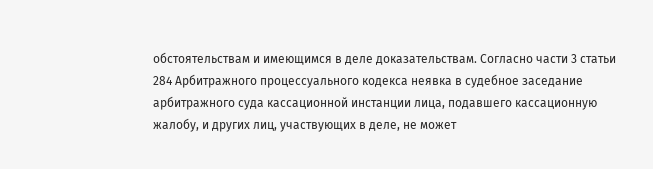обстоятельствам и имеющимся в деле доказательствам. Согласно части 3 статьи 284 Арбитражного процессуального кодекса неявка в судебное заседание арбитражного суда кассационной инстанции лица, подавшего кассационную жалобу, и других лиц, участвующих в деле, не может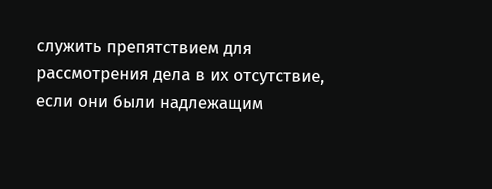служить препятствием для рассмотрения дела в их отсутствие, если они были надлежащим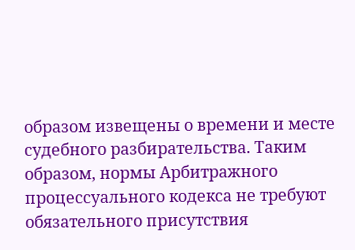образом извещены о времени и месте судебного разбирательства. Таким образом, нормы Арбитражного процессуального кодекса не требуют обязательного присутствия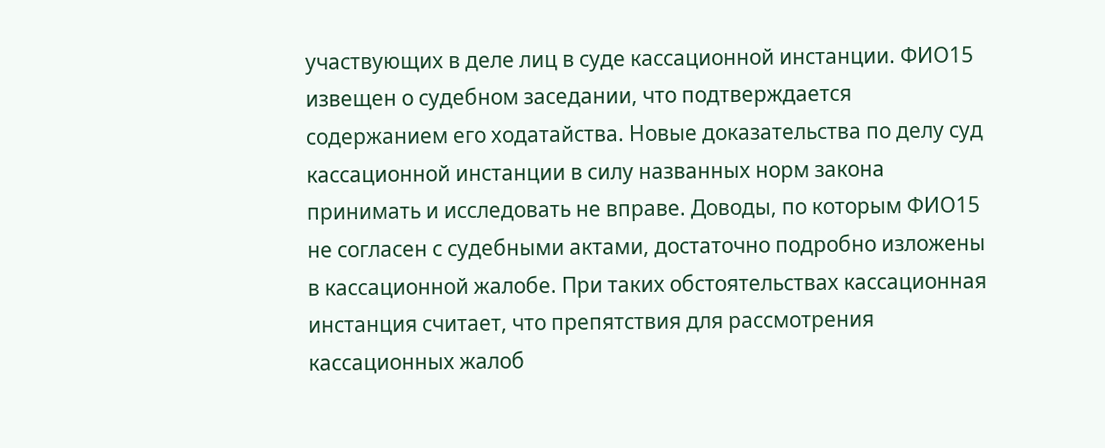участвующих в деле лиц в суде кассационной инстанции. ФИО15 извещен о судебном заседании, что подтверждается содержанием его ходатайства. Новые доказательства по делу суд кассационной инстанции в силу названных норм закона принимать и исследовать не вправе. Доводы, по которым ФИО15 не согласен с судебными актами, достаточно подробно изложены в кассационной жалобе. При таких обстоятельствах кассационная инстанция считает, что препятствия для рассмотрения кассационных жалоб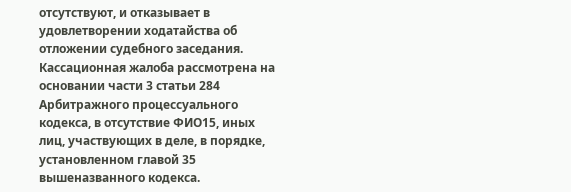отсутствуют, и отказывает в удовлетворении ходатайства об отложении судебного заседания. Кассационная жалоба рассмотрена на основании части 3 статьи 284 Арбитражного процессуального кодекса, в отсутствие ФИО15, иных лиц, участвующих в деле, в порядке, установленном главой 35 вышеназванного кодекса.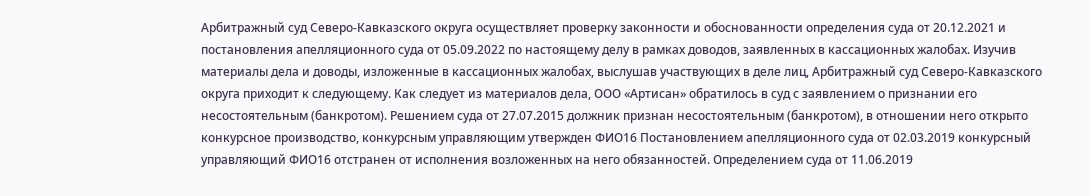Арбитражный суд Северо-Кавказского округа осуществляет проверку законности и обоснованности определения суда от 20.12.2021 и постановления апелляционного суда от 05.09.2022 по настоящему делу в рамках доводов, заявленных в кассационных жалобах. Изучив материалы дела и доводы, изложенные в кассационных жалобах, выслушав участвующих в деле лиц, Арбитражный суд Северо-Кавказского округа приходит к следующему. Как следует из материалов дела, ООО «Артисан» обратилось в суд с заявлением о признании его несостоятельным (банкротом). Решением суда от 27.07.2015 должник признан несостоятельным (банкротом), в отношении него открыто конкурсное производство, конкурсным управляющим утвержден ФИО16 Постановлением апелляционного суда от 02.03.2019 конкурсный управляющий ФИО16 отстранен от исполнения возложенных на него обязанностей. Определением суда от 11.06.2019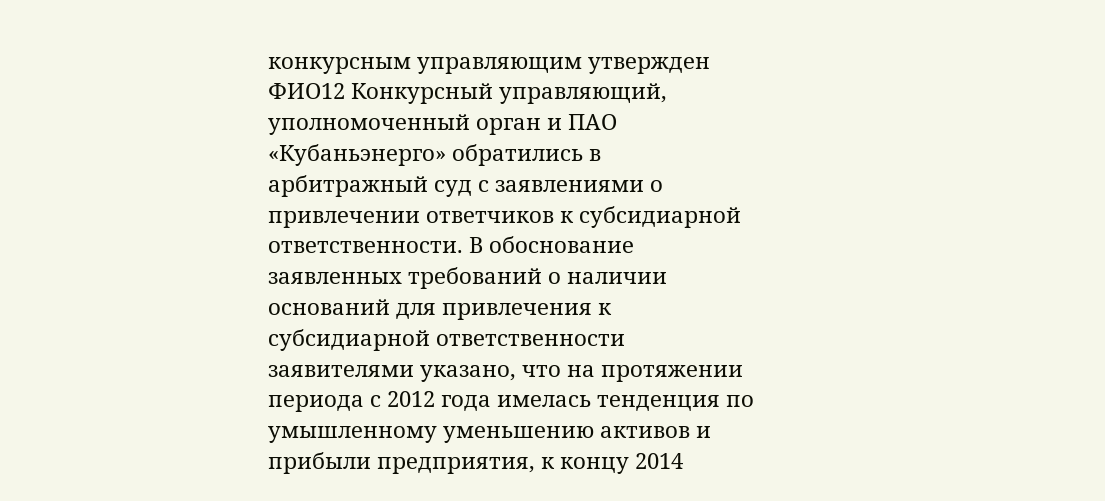конкурсным управляющим утвержден ФИО12 Конкурсный управляющий, уполномоченный орган и ПАО «Кубаньэнерго» обратились в арбитражный суд с заявлениями о привлечении ответчиков к субсидиарной ответственности. В обоснование заявленных требований о наличии оснований для привлечения к субсидиарной ответственности заявителями указано, что на протяжении периода с 2012 года имелась тенденция по умышленному уменьшению активов и прибыли предприятия, к концу 2014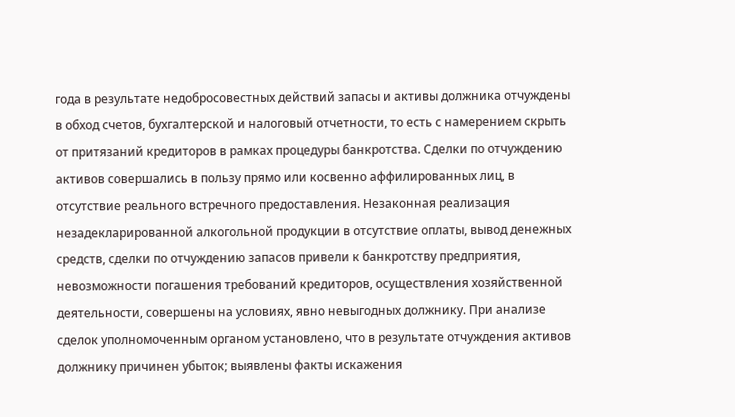года в результате недобросовестных действий запасы и активы должника отчуждены в обход счетов, бухгалтерской и налоговый отчетности, то есть с намерением скрыть от притязаний кредиторов в рамках процедуры банкротства. Сделки по отчуждению активов совершались в пользу прямо или косвенно аффилированных лиц, в отсутствие реального встречного предоставления. Незаконная реализация незадекларированной алкогольной продукции в отсутствие оплаты, вывод денежных средств, сделки по отчуждению запасов привели к банкротству предприятия, невозможности погашения требований кредиторов, осуществления хозяйственной деятельности, совершены на условиях, явно невыгодных должнику. При анализе сделок уполномоченным органом установлено, что в результате отчуждения активов должнику причинен убыток; выявлены факты искажения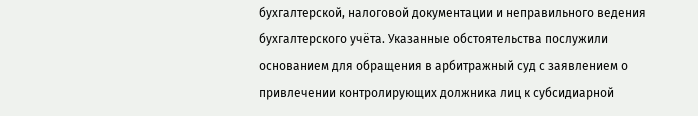бухгалтерской, налоговой документации и неправильного ведения бухгалтерского учёта. Указанные обстоятельства послужили основанием для обращения в арбитражный суд с заявлением о привлечении контролирующих должника лиц к субсидиарной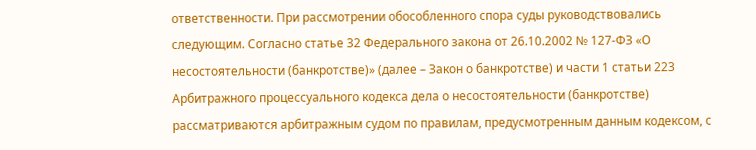ответственности. При рассмотрении обособленного спора суды руководствовались следующим. Согласно статье 32 Федерального закона от 26.10.2002 № 127-ФЗ «О несостоятельности (банкротстве)» (далее – Закон о банкротстве) и части 1 статьи 223 Арбитражного процессуального кодекса дела о несостоятельности (банкротстве) рассматриваются арбитражным судом по правилам, предусмотренным данным кодексом, с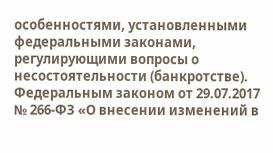особенностями, установленными федеральными законами, регулирующими вопросы о несостоятельности (банкротстве). Федеральным законом от 29.07.2017 № 266-ФЗ «О внесении изменений в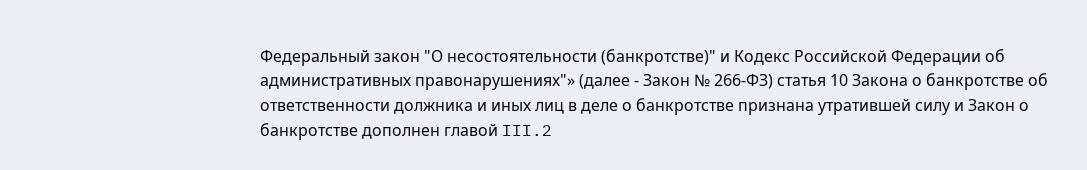Федеральный закон "О несостоятельности (банкротстве)" и Кодекс Российской Федерации об административных правонарушениях"» (далее - Закон № 266-ФЗ) статья 10 Закона о банкротстве об ответственности должника и иных лиц в деле о банкротстве признана утратившей силу и Закон о банкротстве дополнен главой III.2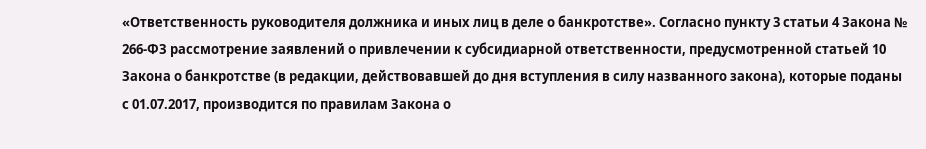«Ответственность руководителя должника и иных лиц в деле о банкротстве». Согласно пункту 3 статьи 4 Закона № 266-ФЗ рассмотрение заявлений о привлечении к субсидиарной ответственности, предусмотренной статьей 10 Закона о банкротстве (в редакции, действовавшей до дня вступления в силу названного закона), которые поданы с 01.07.2017, производится по правилам Закона о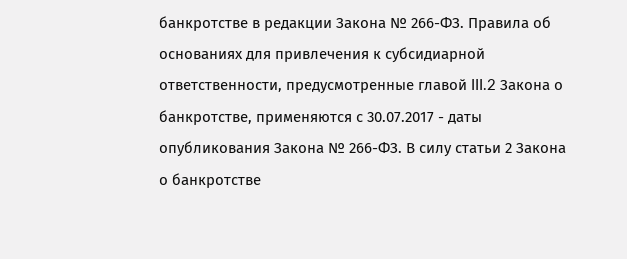банкротстве в редакции Закона № 266-ФЗ. Правила об основаниях для привлечения к субсидиарной ответственности, предусмотренные главой III.2 Закона о банкротстве, применяются с 30.07.2017 - даты опубликования Закона № 266-ФЗ. В силу статьи 2 Закона о банкротстве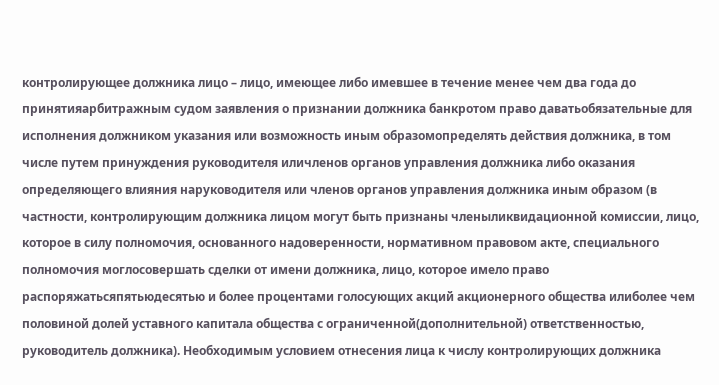контролирующее должника лицо – лицо, имеющее либо имевшее в течение менее чем два года до принятияарбитражным судом заявления о признании должника банкротом право даватьобязательные для исполнения должником указания или возможность иным образомопределять действия должника, в том числе путем принуждения руководителя иличленов органов управления должника либо оказания определяющего влияния наруководителя или членов органов управления должника иным образом (в частности, контролирующим должника лицом могут быть признаны членыликвидационной комиссии, лицо, которое в силу полномочия, основанного надоверенности, нормативном правовом акте, специального полномочия моглосовершать сделки от имени должника, лицо, которое имело право распоряжатьсяпятьюдесятью и более процентами голосующих акций акционерного общества илиболее чем половиной долей уставного капитала общества с ограниченной(дополнительной) ответственностью, руководитель должника). Необходимым условием отнесения лица к числу контролирующих должника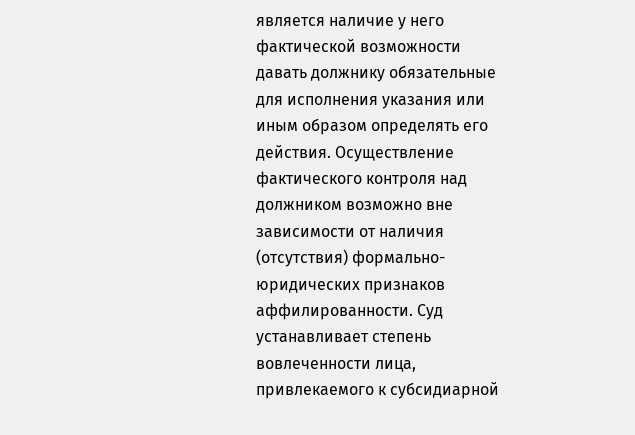является наличие у него фактической возможности давать должнику обязательные для исполнения указания или иным образом определять его действия. Осуществление фактического контроля над должником возможно вне зависимости от наличия (отсутствия) формально-юридических признаков аффилированности. Суд устанавливает степень вовлеченности лица, привлекаемого к субсидиарной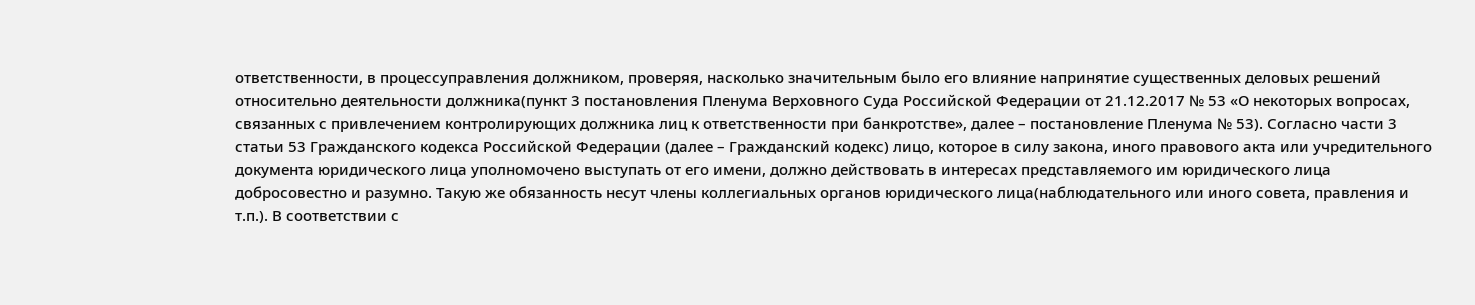ответственности, в процессуправления должником, проверяя, насколько значительным было его влияние напринятие существенных деловых решений относительно деятельности должника(пункт 3 постановления Пленума Верховного Суда Российской Федерации от 21.12.2017 № 53 «О некоторых вопросах, связанных с привлечением контролирующих должника лиц к ответственности при банкротстве», далее – постановление Пленума № 53). Согласно части 3 статьи 53 Гражданского кодекса Российской Федерации (далее – Гражданский кодекс) лицо, которое в силу закона, иного правового акта или учредительного документа юридического лица уполномочено выступать от его имени, должно действовать в интересах представляемого им юридического лица добросовестно и разумно. Такую же обязанность несут члены коллегиальных органов юридического лица(наблюдательного или иного совета, правления и т.п.). В соответствии с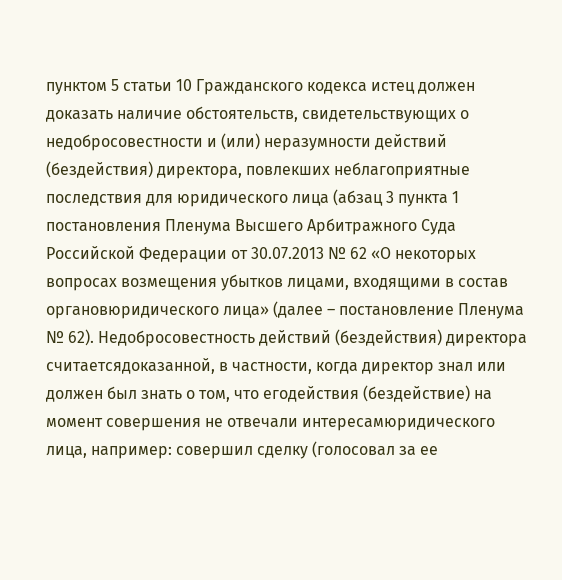пунктом 5 статьи 10 Гражданского кодекса истец должен доказать наличие обстоятельств, свидетельствующих о недобросовестности и (или) неразумности действий (бездействия) директора, повлекших неблагоприятные последствия для юридического лица (абзац 3 пункта 1 постановления Пленума Высшего Арбитражного Суда Российской Федерации от 30.07.2013 № 62 «О некоторых вопросах возмещения убытков лицами, входящими в состав органовюридического лица» (далее – постановление Пленума № 62). Недобросовестность действий (бездействия) директора считаетсядоказанной, в частности, когда директор знал или должен был знать о том, что егодействия (бездействие) на момент совершения не отвечали интересамюридического лица, например: совершил сделку (голосовал за ее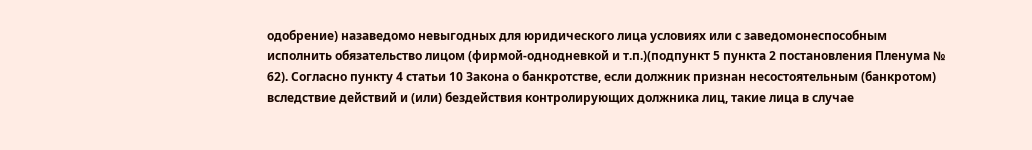одобрение) назаведомо невыгодных для юридического лица условиях или с заведомонеспособным исполнить обязательство лицом (фирмой-однодневкой и т.п.)(подпункт 5 пункта 2 постановления Пленума № 62). Согласно пункту 4 статьи 10 Закона о банкротстве, если должник признан несостоятельным (банкротом) вследствие действий и (или) бездействия контролирующих должника лиц, такие лица в случае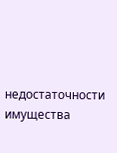недостаточности имущества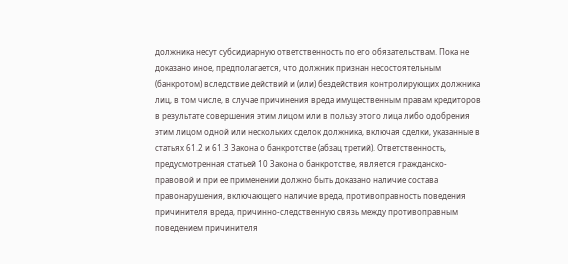должника несут субсидиарную ответственность по его обязательствам. Пока не доказано иное, предполагается, что должник признан несостоятельным (банкротом) вследствие действий и (или) бездействия контролирующих должника лиц, в том числе, в случае причинения вреда имущественным правам кредиторов в результате совершения этим лицом или в пользу этого лица либо одобрения этим лицом одной или нескольких сделок должника, включая сделки, указанные в статьях 61.2 и 61.3 Закона о банкротстве (абзац третий). Ответственность, предусмотренная статьей 10 Закона о банкротстве, является гражданско-правовой и при ее применении должно быть доказано наличие состава правонарушения, включающего наличие вреда, противоправность поведения причинителя вреда, причинно-следственную связь между противоправным поведением причинителя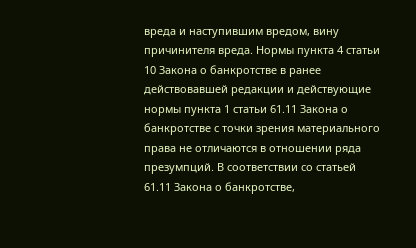вреда и наступившим вредом, вину причинителя вреда. Нормы пункта 4 статьи 10 Закона о банкротстве в ранее действовавшей редакции и действующие нормы пункта 1 статьи 61.11 Закона о банкротстве с точки зрения материального права не отличаются в отношении ряда презумпций. В соответствии со статьей 61.11 Закона о банкротстве,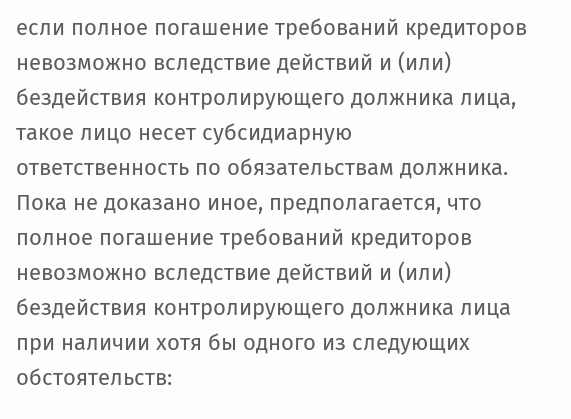если полное погашение требований кредиторов невозможно вследствие действий и (или) бездействия контролирующего должника лица, такое лицо несет субсидиарную ответственность по обязательствам должника. Пока не доказано иное, предполагается, что полное погашение требований кредиторов невозможно вследствие действий и (или) бездействия контролирующего должника лица при наличии хотя бы одного из следующих обстоятельств: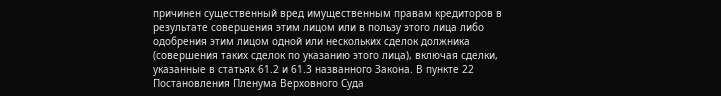причинен существенный вред имущественным правам кредиторов в результате совершения этим лицом или в пользу этого лица либо одобрения этим лицом одной или нескольких сделок должника (совершения таких сделок по указанию этого лица), включая сделки, указанные в статьях 61.2 и 61.3 названного Закона. В пункте 22 Постановления Пленума Верховного Суда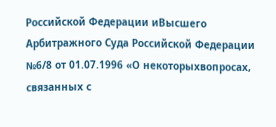Российской Федерации иВысшего Арбитражного Суда Российской Федерации №6/8 от 01.07.1996 «О некоторыхвопросах, связанных с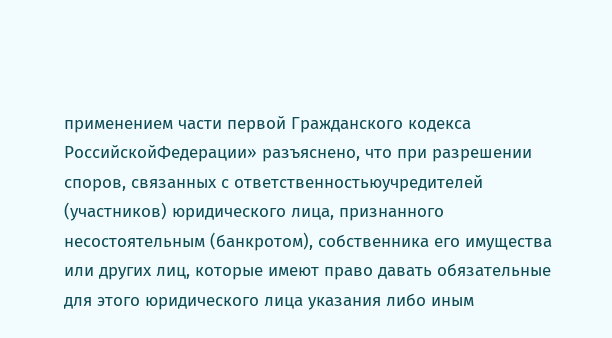применением части первой Гражданского кодекса РоссийскойФедерации» разъяснено, что при разрешении споров, связанных с ответственностьюучредителей (участников) юридического лица, признанного несостоятельным (банкротом), собственника его имущества или других лиц, которые имеют право давать обязательные для этого юридического лица указания либо иным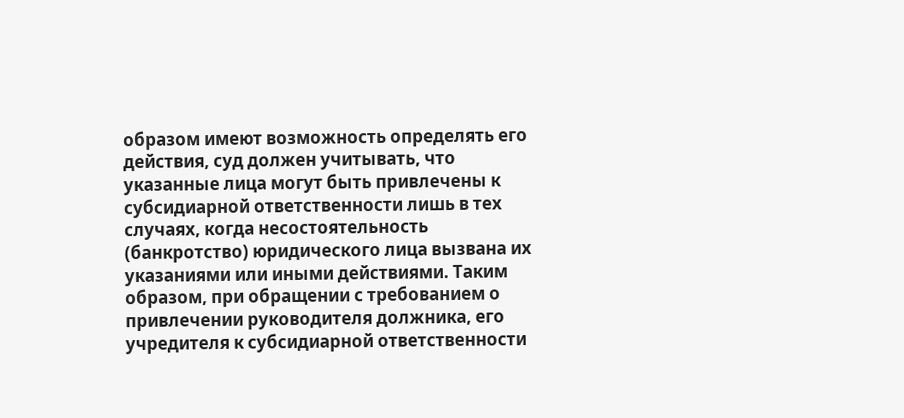образом имеют возможность определять его действия, суд должен учитывать, что указанные лица могут быть привлечены к субсидиарной ответственности лишь в тех случаях, когда несостоятельность (банкротство) юридического лица вызвана их указаниями или иными действиями. Таким образом, при обращении с требованием о привлечении руководителя должника, его учредителя к субсидиарной ответственности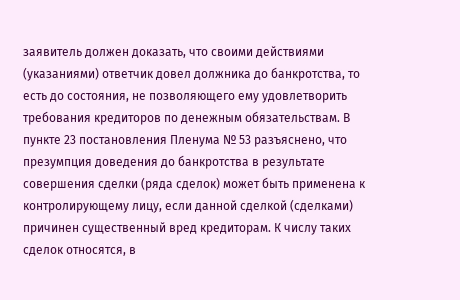заявитель должен доказать, что своими действиями (указаниями) ответчик довел должника до банкротства, то есть до состояния, не позволяющего ему удовлетворить требования кредиторов по денежным обязательствам. В пункте 23 постановления Пленума № 53 разъяснено, что презумпция доведения до банкротства в результате совершения сделки (ряда сделок) может быть применена к контролирующему лицу, если данной сделкой (сделками) причинен существенный вред кредиторам. К числу таких сделок относятся, в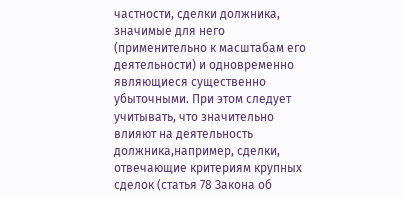частности, сделки должника, значимые для него (применительно к масштабам его деятельности) и одновременно являющиеся существенно убыточными. При этом следует учитывать, что значительно влияют на деятельность должника,например, сделки, отвечающие критериям крупных сделок (статья 78 Закона об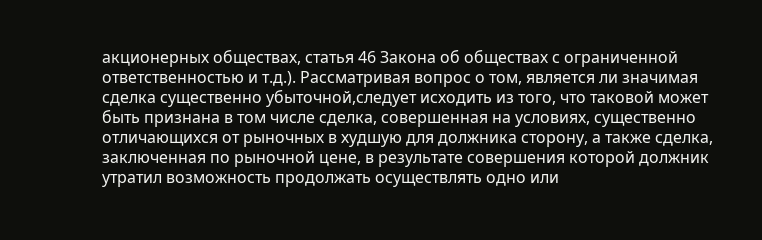акционерных обществах, статья 46 Закона об обществах с ограниченной ответственностью и т.д.). Рассматривая вопрос о том, является ли значимая сделка существенно убыточной,следует исходить из того, что таковой может быть признана в том числе сделка, совершенная на условиях, существенно отличающихся от рыночных в худшую для должника сторону, а также сделка, заключенная по рыночной цене, в результате совершения которой должник утратил возможность продолжать осуществлять одно или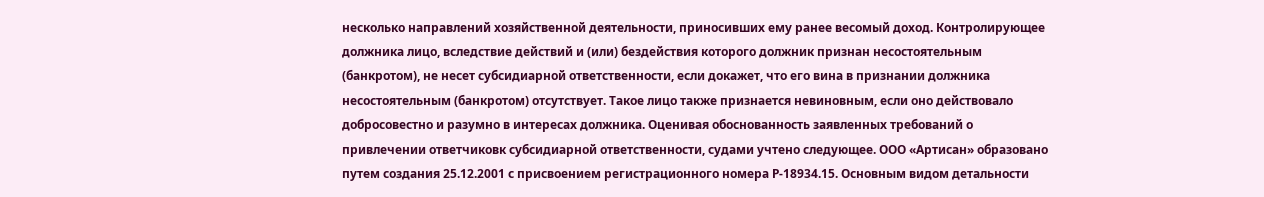несколько направлений хозяйственной деятельности, приносивших ему ранее весомый доход. Контролирующее должника лицо, вследствие действий и (или) бездействия которого должник признан несостоятельным (банкротом), не несет субсидиарной ответственности, если докажет, что его вина в признании должника несостоятельным (банкротом) отсутствует. Такое лицо также признается невиновным, если оно действовало добросовестно и разумно в интересах должника. Оценивая обоснованность заявленных требований о привлечении ответчиковк субсидиарной ответственности, судами учтено следующее. ООО «Артисан» образовано путем создания 25.12.2001 с присвоением регистрационного номера Р-18934.15. Основным видом детальности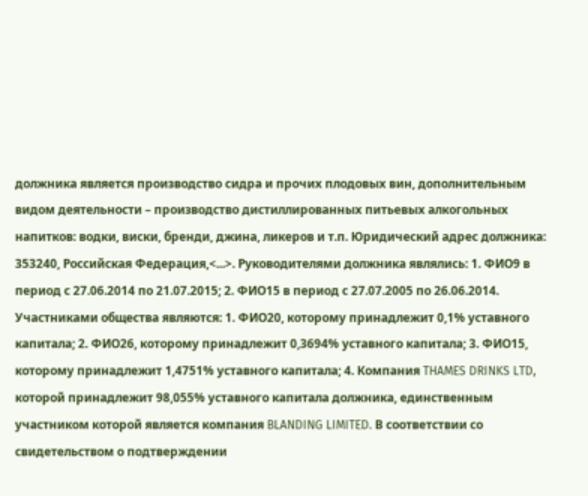должника является производство сидра и прочих плодовых вин, дополнительным видом деятельности – производство дистиллированных питьевых алкогольных напитков: водки, виски, бренди, джина, ликеров и т.п. Юридический адрес должника: 353240, Российская Федерация,<...>. Руководителями должника являлись: 1. ФИО9 в период с 27.06.2014 по 21.07.2015; 2. ФИО15 в период с 27.07.2005 по 26.06.2014. Участниками общества являются: 1. ФИО20, которому принадлежит 0,1% уставного капитала; 2. ФИО26, которому принадлежит 0,3694% уставного капитала; 3. ФИО15, которому принадлежит 1,4751% уставного капитала; 4. Компания THAMES DRINKS LTD, которой принадлежит 98,055% уставного капитала должника, единственным участником которой является компания BLANDING LIMITED. В соответствии со свидетельством о подтверждении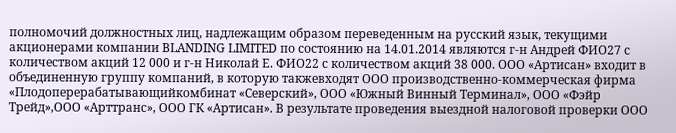полномочий должностных лиц, надлежащим образом переведенным на русский язык, текущими акционерами компании BLANDING LIMITED по состоянию на 14.01.2014 являются г-н Андрей ФИО27 с количеством акций 12 000 и г-н Николай Е. ФИО22 с количеством акций 38 000. ООО «Артисан» входит в объединенную группу компаний, в которую такжевходят ООО производственно-коммерческая фирма «Плодоперерабатывающийкомбинат «Северский», ООО «Южный Винный Терминал», ООО «Фэйр Трейд»,ООО «Арттранс», ООО ГК «Артисан». В результате проведения выездной налоговой проверки ООО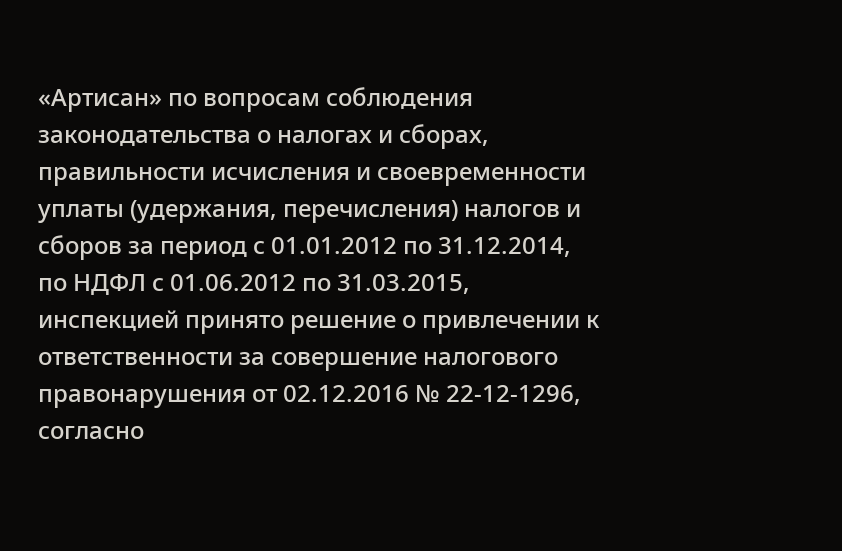«Артисан» по вопросам соблюдения законодательства о налогах и сборах, правильности исчисления и своевременности уплаты (удержания, перечисления) налогов и сборов за период с 01.01.2012 по 31.12.2014, по НДФЛ с 01.06.2012 по 31.03.2015, инспекцией принято решение о привлечении к ответственности за совершение налогового правонарушения от 02.12.2016 № 22-12-1296, согласно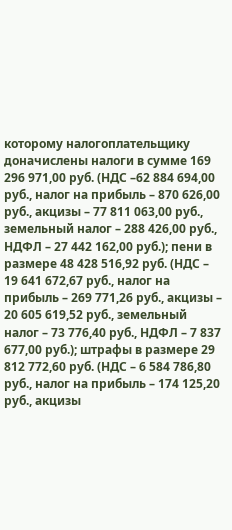которому налогоплательщику доначислены налоги в сумме 169 296 971,00 руб. (НДС –62 884 694,00 руб., налог на прибыль – 870 626,00 руб., акцизы – 77 811 063,00 руб., земельный налог – 288 426,00 руб., НДФЛ – 27 442 162,00 руб.); пени в размере 48 428 516,92 руб. (НДС – 19 641 672,67 руб., налог на прибыль – 269 771,26 руб., акцизы – 20 605 619,52 руб., земельный налог – 73 776,40 руб., НДФЛ – 7 837 677,00 руб.); штрафы в размере 29 812 772,60 руб. (НДС – 6 584 786,80 руб., налог на прибыль – 174 125,20 руб., акцизы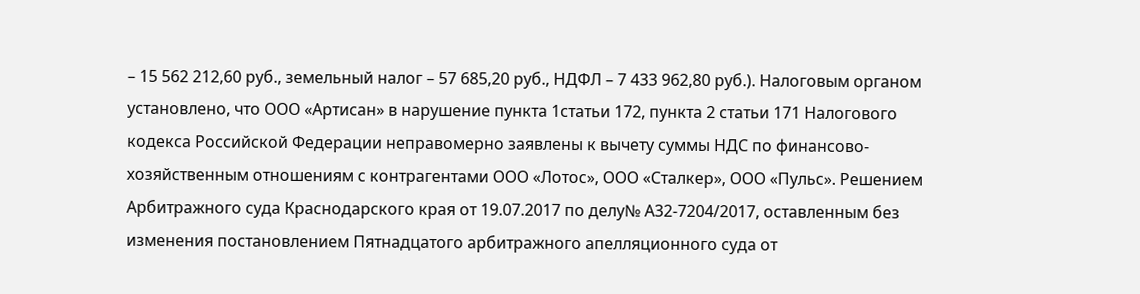– 15 562 212,60 руб., земельный налог – 57 685,20 руб., НДФЛ – 7 433 962,80 руб.). Налоговым органом установлено, что ООО «Артисан» в нарушение пункта 1статьи 172, пункта 2 статьи 171 Налогового кодекса Российской Федерации неправомерно заявлены к вычету суммы НДС по финансово-хозяйственным отношениям с контрагентами ООО «Лотос», ООО «Сталкер», ООО «Пульс». Решением Арбитражного суда Краснодарского края от 19.07.2017 по делу№ А32-7204/2017, оставленным без изменения постановлением Пятнадцатого арбитражного апелляционного суда от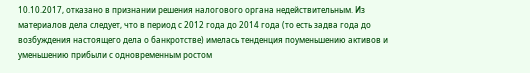10.10.2017, отказано в признании решения налогового органа недействительным. Из материалов дела следует, что в период с 2012 года до 2014 года (то есть задва года до возбуждения настоящего дела о банкротстве) имелась тенденция поуменьшению активов и уменьшению прибыли с одновременным ростом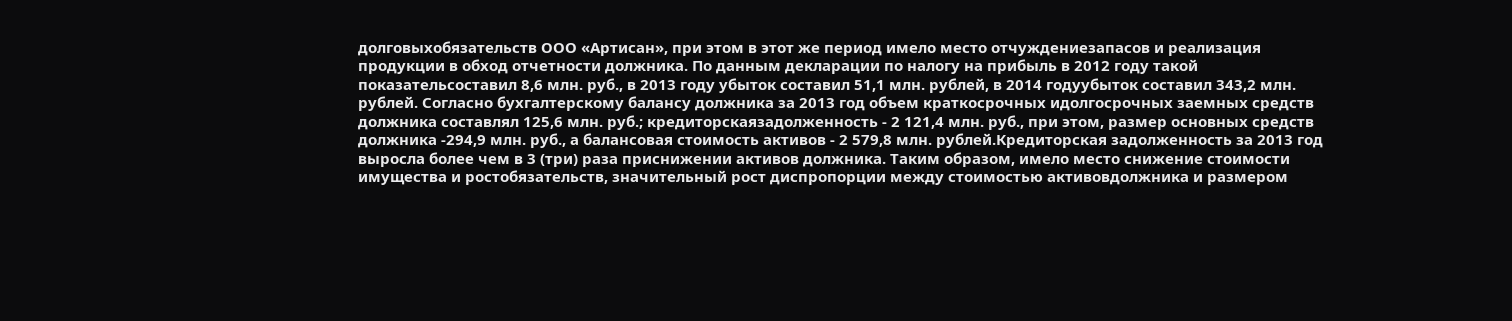долговыхобязательств ООО «Артисан», при этом в этот же период имело место отчуждениезапасов и реализация продукции в обход отчетности должника. По данным декларации по налогу на прибыль в 2012 году такой показательсоставил 8,6 млн. руб., в 2013 году убыток составил 51,1 млн. рублей, в 2014 годуубыток составил 343,2 млн. рублей. Согласно бухгалтерскому балансу должника за 2013 год объем краткосрочных идолгосрочных заемных средств должника составлял 125,6 млн. руб.; кредиторскаязадолженность - 2 121,4 млн. руб., при этом, размер основных средств должника -294,9 млн. руб., а балансовая стоимость активов - 2 579,8 млн. рублей.Кредиторская задолженность за 2013 год выросла более чем в 3 (три) раза приснижении активов должника. Таким образом, имело место снижение стоимости имущества и ростобязательств, значительный рост диспропорции между стоимостью активовдолжника и размером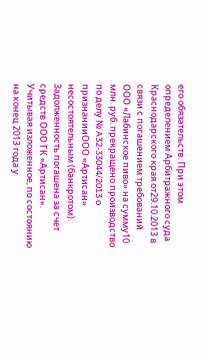его обязательств. При этом определением Арбитражного суда Краснодарского края от29.10.2013 в связи с погашением требований ООО «Лабинское пиво» на сумму10 млн. руб. прекращено производство по делу № A32-33044/2013 о признанииООО «Артисан» несостоятельным (банкротом). Задолженность погашена за счет средств ООО ГК «Артисан». Учитывая изложенное, по состоянию на конец 2013 года у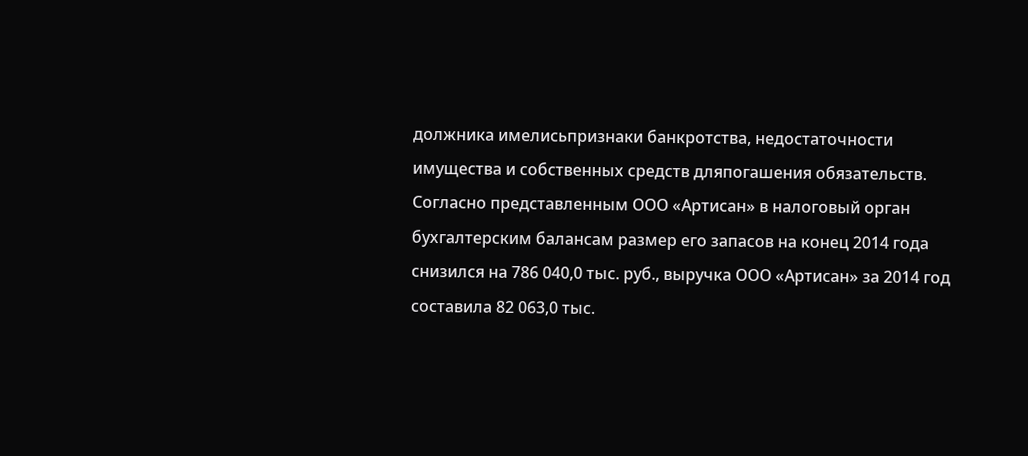должника имелисьпризнаки банкротства, недостаточности имущества и собственных средств дляпогашения обязательств. Согласно представленным ООО «Артисан» в налоговый орган бухгалтерским балансам размер его запасов на конец 2014 года снизился на 786 040,0 тыс. руб., выручка ООО «Артисан» за 2014 год составила 82 063,0 тыс.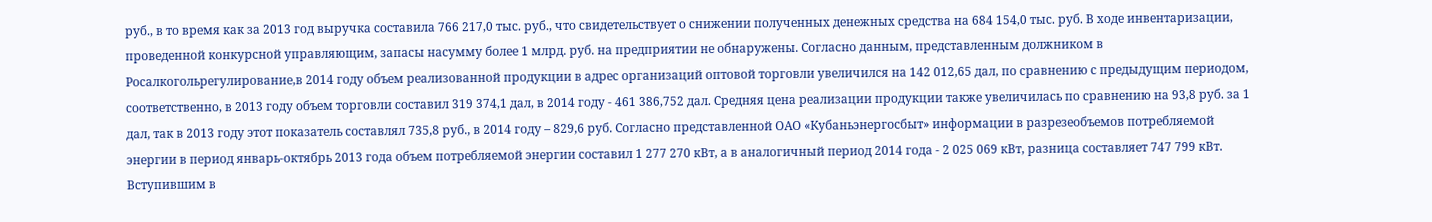руб., в то время как за 2013 год выручка составила 766 217,0 тыс. руб., что свидетельствует о снижении полученных денежных средства на 684 154,0 тыс. руб. В ходе инвентаризации, проведенной конкурсной управляющим, запасы насумму более 1 млрд. руб. на предприятии не обнаружены. Согласно данным, представленным должником в Росалкогольрегулирование,в 2014 году объем реализованной продукции в адрес организаций оптовой торговли увеличился на 142 012,65 дал, по сравнению с предыдущим периодом, соответственно, в 2013 году объем торговли составил 319 374,1 дал, в 2014 году - 461 386,752 дал. Средняя цена реализации продукции также увеличилась по сравнению на 93,8 руб. за 1 дал, так в 2013 году этот показатель составлял 735,8 руб., в 2014 году – 829,6 руб. Согласно представленной ОАО «Кубаньэнергосбыт» информации в разрезеобъемов потребляемой энергии в период январь-октябрь 2013 года объем потребляемой энергии составил 1 277 270 кВт, а в аналогичный период 2014 года - 2 025 069 кВт, разница составляет 747 799 кВт. Вступившим в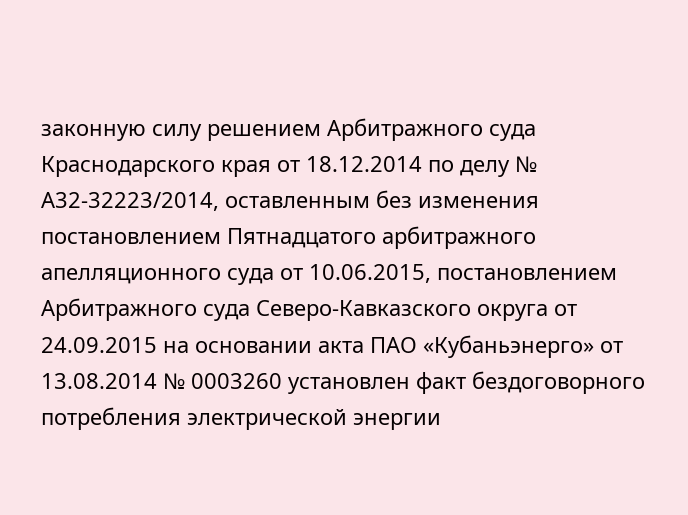законную силу решением Арбитражного суда Краснодарского края от 18.12.2014 по делу № А32-32223/2014, оставленным без изменения постановлением Пятнадцатого арбитражного апелляционного суда от 10.06.2015, постановлением Арбитражного суда Северо-Кавказского округа от 24.09.2015 на основании акта ПАО «Кубаньэнерго» от 13.08.2014 № 0003260 установлен факт бездоговорного потребления электрической энергии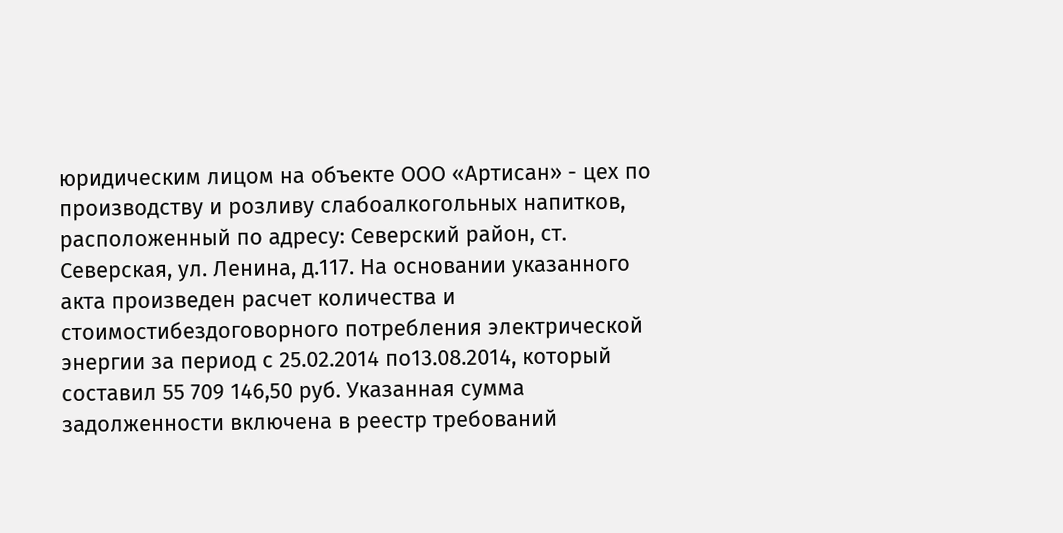юридическим лицом на объекте ООО «Артисан» - цех по производству и розливу слабоалкогольных напитков, расположенный по адресу: Северский район, ст. Северская, ул. Ленина, д.117. На основании указанного акта произведен расчет количества и стоимостибездоговорного потребления электрической энергии за период с 25.02.2014 по13.08.2014, который составил 55 709 146,50 руб. Указанная сумма задолженности включена в реестр требований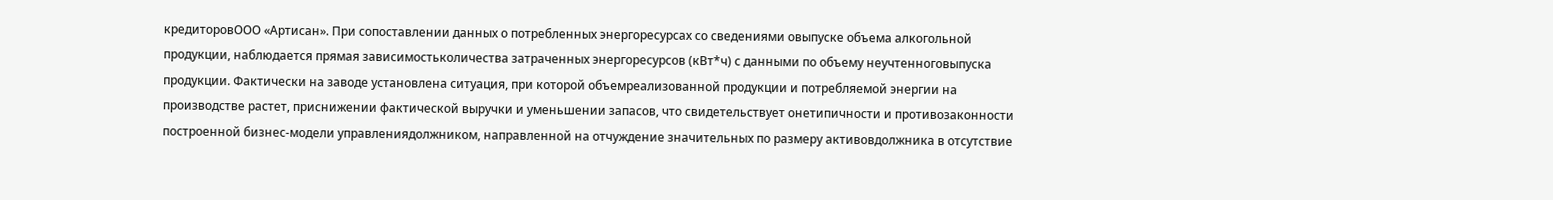кредиторовООО «Артисан». При сопоставлении данных о потребленных энергоресурсах со сведениями овыпуске объема алкогольной продукции, наблюдается прямая зависимостьколичества затраченных энергоресурсов (кВт*ч) с данными по объему неучтенноговыпуска продукции. Фактически на заводе установлена ситуация, при которой объемреализованной продукции и потребляемой энергии на производстве растет, приснижении фактической выручки и уменьшении запасов, что свидетельствует онетипичности и противозаконности построенной бизнес-модели управлениядолжником, направленной на отчуждение значительных по размеру активовдолжника в отсутствие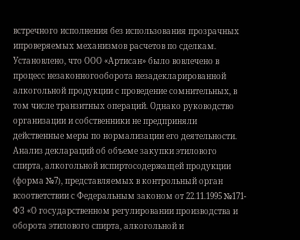встречного исполнения без использования прозрачных ипроверяемых механизмов расчетов по сделкам. Установлено, что ООО «Артисан» было вовлечено в процесс незаконногооборота незадекларированной алкогольной продукции с проведение сомнительных, в том числе транзитных операций. Однако руководство организации и собственники не предприняли действенные меры по нормализации его деятельности. Анализ деклараций об объеме закупки этилового спирта, алкогольной испиртосодержащей продукции (форма №7), представляемых в контрольный орган всоответствии с Федеральным законом от 22.11.1995 №171-ФЗ «О государственном регулировании производства и оборота этилового спирта, алкогольной и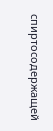спиртосодержащей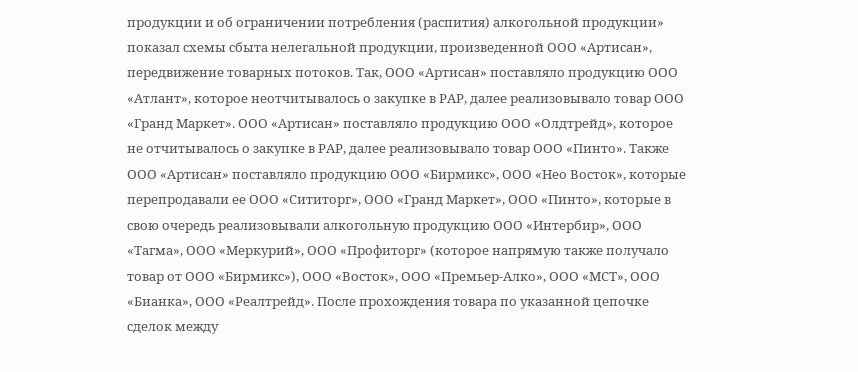продукции и об ограничении потребления (распития) алкогольной продукции» показал схемы сбыта нелегальной продукции, произведенной ООО «Артисан», передвижение товарных потоков. Так, ООО «Артисан» поставляло продукцию ООО «Атлант», которое неотчитывалось о закупке в РАР, далее реализовывало товар ООО «Гранд Маркет». ООО «Артисан» поставляло продукцию ООО «Олдтрейд», которое не отчитывалось о закупке в РАР, далее реализовывало товар ООО «Пинто». Также ООО «Артисан» поставляло продукцию ООО «Бирмикс», ООО «Нео Восток», которые перепродавали ее ООО «Сититорг», ООО «Гранд Маркет», ООО «Пинто», которые в свою очередь реализовывали алкогольную продукцию ООО «Интербир», ООО «Тагма», ООО «Меркурий», ООО «Профиторг» (которое напрямую также получало товар от ООО «Бирмикс»), ООО «Восток», ООО «Премьер-Алко», ООО «МСТ», ООО «Бианка», ООО «Реалтрейд». После прохождения товара по указанной цепочке сделок между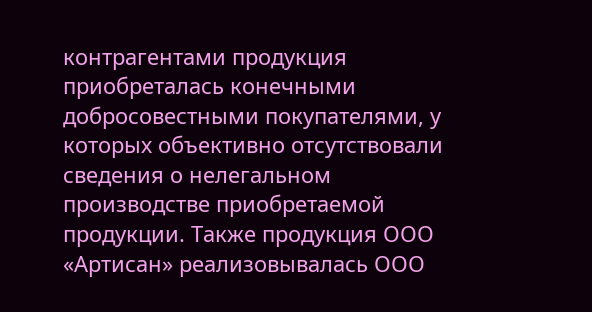контрагентами продукция приобреталась конечными добросовестными покупателями, у которых объективно отсутствовали сведения о нелегальном производстве приобретаемой продукции. Также продукция ООО «Артисан» реализовывалась ООО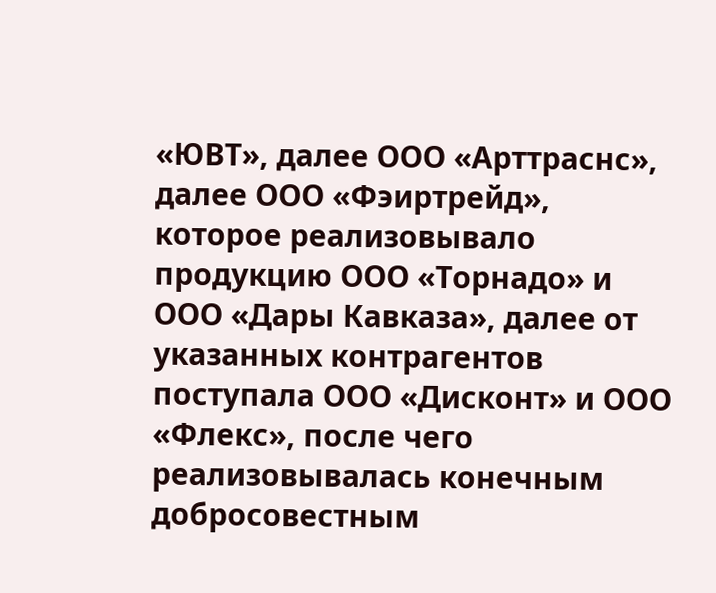«ЮВТ», далее ООО «Арттраснс», далее ООО «Фэиртрейд», которое реализовывало продукцию ООО «Торнадо» и ООО «Дары Кавказа», далее от указанных контрагентов поступала ООО «Дисконт» и ООО «Флекс», после чего реализовывалась конечным добросовестным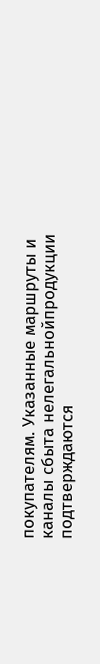покупателям. Указанные маршруты и каналы сбыта нелегальнойпродукции подтверждаются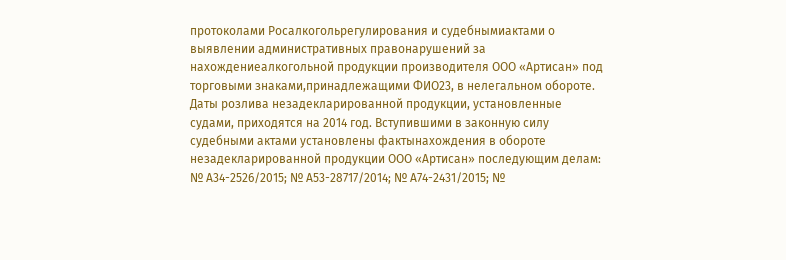протоколами Росалкогольрегулирования и судебнымиактами о выявлении административных правонарушений за нахождениеалкогольной продукции производителя ООО «Артисан» под торговыми знаками,принадлежащими ФИО23, в нелегальном обороте. Даты розлива незадекларированной продукции, установленные судами, приходятся на 2014 год. Вступившими в законную силу судебными актами установлены фактынахождения в обороте незадекларированной продукции ООО «Артисан» последующим делам: № А34-2526/2015; № А53-28717/2014; № А74-2431/2015; №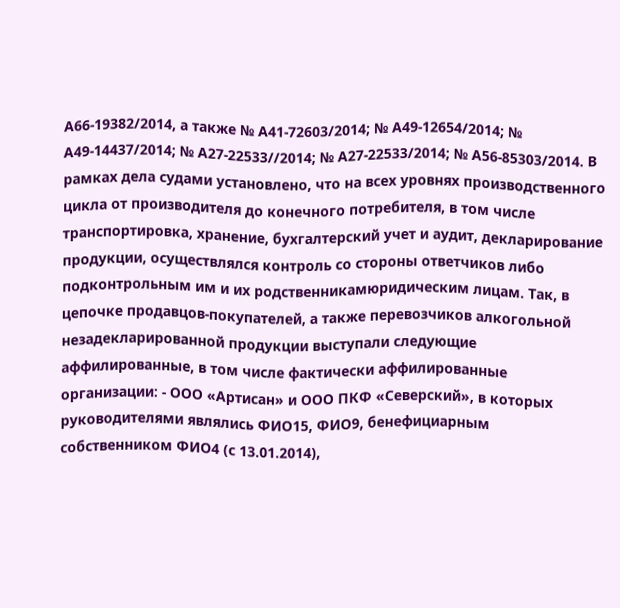А66-19382/2014, а также № А41-72603/2014; № А49-12654/2014; № А49-14437/2014; № А27-22533//2014; № А27-22533/2014; № А56-85303/2014. В рамках дела судами установлено, что на всех уровнях производственного цикла от производителя до конечного потребителя, в том числе транспортировка, хранение, бухгалтерский учет и аудит, декларирование продукции, осуществлялся контроль со стороны ответчиков либо подконтрольным им и их родственникамюридическим лицам. Так, в цепочке продавцов-покупателей, а также перевозчиков алкогольной незадекларированной продукции выступали следующие аффилированные, в том числе фактически аффилированные организации: - ООО «Артисан» и ООО ПКФ «Северский», в которых руководителями являлись ФИО15, ФИО9, бенефициарным собственником ФИО4 (с 13.01.2014),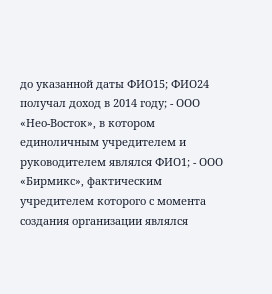до указанной даты ФИО15; ФИО24 получал доход в 2014 году; - ООО «Нео-Восток», в котором единоличным учредителем и руководителем являлся ФИО1; - ООО «Бирмикс», фактическим учредителем которого с момента создания организации являлся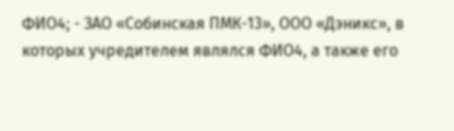ФИО4; - ЗАО «Собинская ПМК-13», ООО «Дэникс», в которых учредителем являлся ФИО4, а также его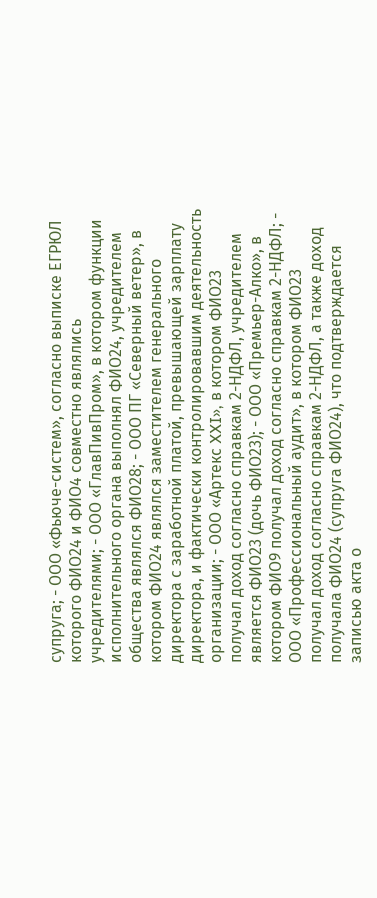супруга; - ООО «Фьюче-систем», согласно выписке ЕГРЮЛ которого ФИО24 и ФИО4 совместно являлись учредителями; - ООО «ГлавПивПром», в котором функции исполнительного органа выполнял ФИО24, учредителем общества являлся ФИО28; - ООО ПГ «Северный ветер», в котором ФИО24 являлся заместителем генерального директора с заработной платой, превышающей зарплату директора, и фактически контролировавшим деятельность организации; - ООО «Артекс XXI», в котором ФИО23 получал доход согласно справкам 2-НДФЛ, учредителем является ФИО23 (дочь ФИО23); - ООО «Премьер-Алко», в котором ФИО9 получал доход согласно справкам 2-НДФЛ; - ООО «Профессиональный аудит», в котором ФИО23 получал доход согласно справкам 2-НДФЛ, а также доход получала ФИО24 (супруга ФИО24), что подтверждается записью акта о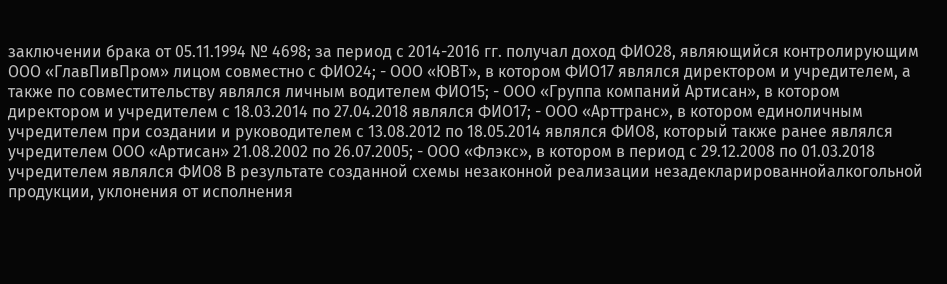заключении брака от 05.11.1994 № 4698; за период с 2014-2016 гг. получал доход ФИО28, являющийся контролирующим ООО «ГлавПивПром» лицом совместно с ФИО24; - ООО «ЮВТ», в котором ФИО17 являлся директором и учредителем, а также по совместительству являлся личным водителем ФИО15; - ООО «Группа компаний Артисан», в котором директором и учредителем с 18.03.2014 по 27.04.2018 являлся ФИО17; - ООО «Арттранс», в котором единоличным учредителем при создании и руководителем с 13.08.2012 по 18.05.2014 являлся ФИО8, который также ранее являлся учредителем ООО «Артисан» 21.08.2002 по 26.07.2005; - ООО «Флэкс», в котором в период с 29.12.2008 по 01.03.2018 учредителем являлся ФИО8 В результате созданной схемы незаконной реализации незадекларированнойалкогольной продукции, уклонения от исполнения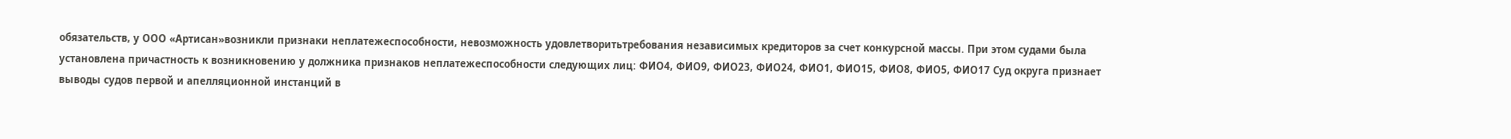обязательств, у ООО «Артисан»возникли признаки неплатежеспособности, невозможность удовлетворитьтребования независимых кредиторов за счет конкурсной массы. При этом судами была установлена причастность к возникновению у должника признаков неплатежеспособности следующих лиц: ФИО4, ФИО9, ФИО23, ФИО24, ФИО1, ФИО15, ФИО8, ФИО5, ФИО17 Суд округа признает выводы судов первой и апелляционной инстанций в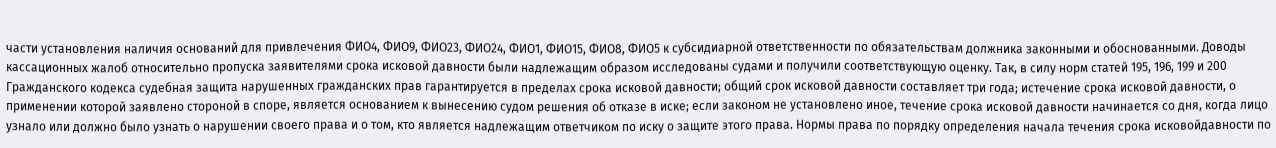части установления наличия оснований для привлечения ФИО4, ФИО9, ФИО23, ФИО24, ФИО1, ФИО15, ФИО8, ФИО5 к субсидиарной ответственности по обязательствам должника законными и обоснованными. Доводы кассационных жалоб относительно пропуска заявителями срока исковой давности были надлежащим образом исследованы судами и получили соответствующую оценку. Так, в силу норм статей 195, 196, 199 и 200 Гражданского кодекса судебная защита нарушенных гражданских прав гарантируется в пределах срока исковой давности; общий срок исковой давности составляет три года; истечение срока исковой давности, о применении которой заявлено стороной в споре, является основанием к вынесению судом решения об отказе в иске; если законом не установлено иное, течение срока исковой давности начинается со дня, когда лицо узнало или должно было узнать о нарушении своего права и о том, кто является надлежащим ответчиком по иску о защите этого права. Нормы права по порядку определения начала течения срока исковойдавности по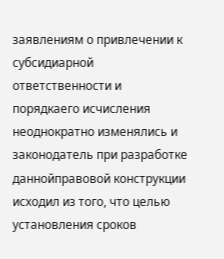заявлениям о привлечении к субсидиарной ответственности и порядкаего исчисления неоднократно изменялись и законодатель при разработке даннойправовой конструкции исходил из того, что целью установления сроков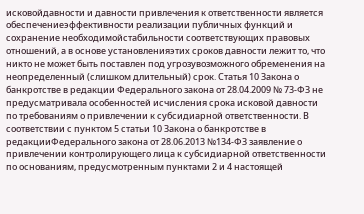исковойдавности и давности привлечения к ответственности является обеспечениеэффективности реализации публичных функций и сохранение необходимойстабильности соответствующих правовых отношений, а в основе установленияэтих сроков давности лежит то, что никто не может быть поставлен под угрозувозможного обременения на неопределенный (слишком длительный) срок. Статья 10 Закона о банкротстве в редакции Федерального закона от 28.04.2009 № 73-ФЗ не предусматривала особенностей исчисления срока исковой давности по требованиям о привлечении к субсидиарной ответственности. В соответствии с пунктом 5 статьи 10 Закона о банкротстве в редакцииФедерального закона от 28.06.2013 №134-ФЗ заявление о привлечении контролирующего лица к субсидиарной ответственности по основаниям, предусмотренным пунктами 2 и 4 настоящей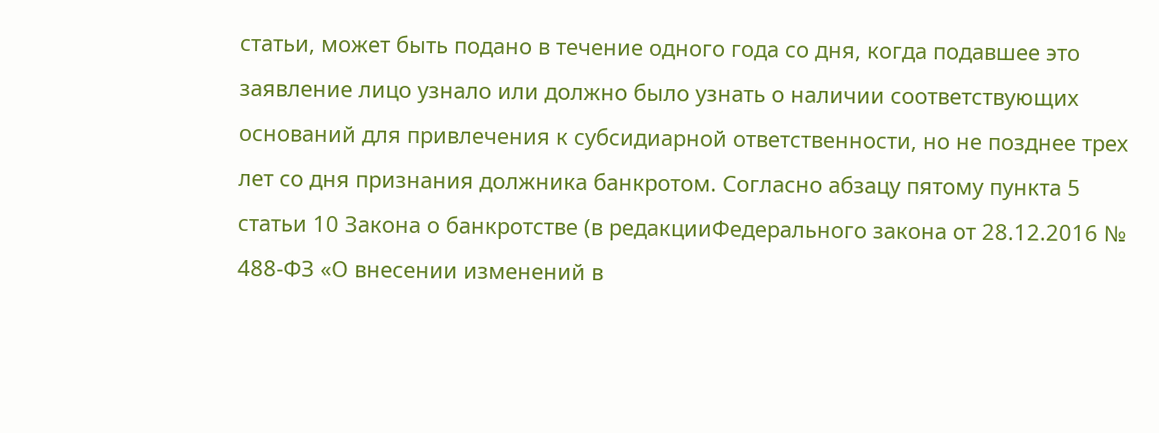статьи, может быть подано в течение одного года со дня, когда подавшее это заявление лицо узнало или должно было узнать о наличии соответствующих оснований для привлечения к субсидиарной ответственности, но не позднее трех лет со дня признания должника банкротом. Согласно абзацу пятому пункта 5 статьи 10 Закона о банкротстве (в редакцииФедерального закона от 28.12.2016 № 488-ФЗ «О внесении изменений в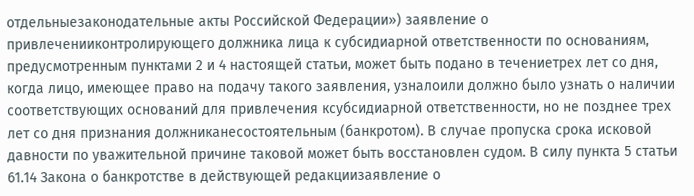отдельныезаконодательные акты Российской Федерации») заявление о привлеченииконтролирующего должника лица к субсидиарной ответственности по основаниям, предусмотренным пунктами 2 и 4 настоящей статьи, может быть подано в течениетрех лет со дня, когда лицо, имеющее право на подачу такого заявления, узналоили должно было узнать о наличии соответствующих оснований для привлечения ксубсидиарной ответственности, но не позднее трех лет со дня признания должниканесостоятельным (банкротом). В случае пропуска срока исковой давности по уважительной причине таковой может быть восстановлен судом. В силу пункта 5 статьи 61.14 Закона о банкротстве в действующей редакциизаявление о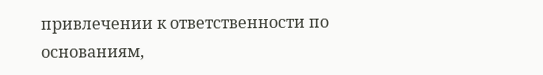привлечении к ответственности по основаниям,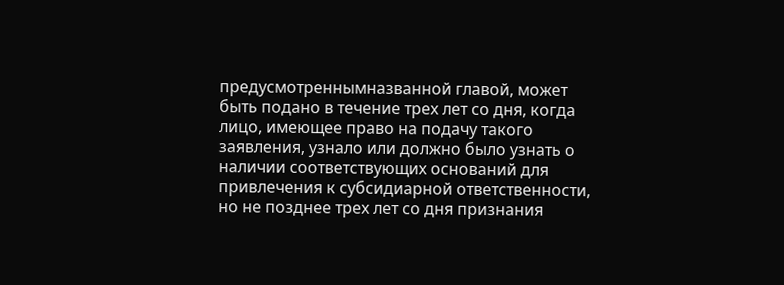предусмотреннымназванной главой, может быть подано в течение трех лет со дня, когда лицо, имеющее право на подачу такого заявления, узнало или должно было узнать о наличии соответствующих оснований для привлечения к субсидиарной ответственности, но не позднее трех лет со дня признания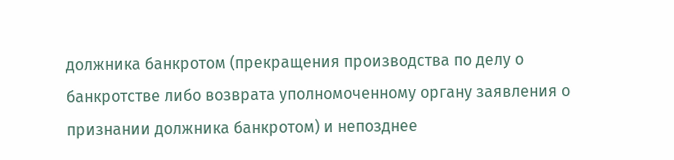должника банкротом (прекращения производства по делу о банкротстве либо возврата уполномоченному органу заявления о признании должника банкротом) и непозднее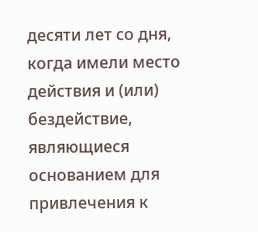десяти лет со дня, когда имели место действия и (или) бездействие, являющиеся основанием для привлечения к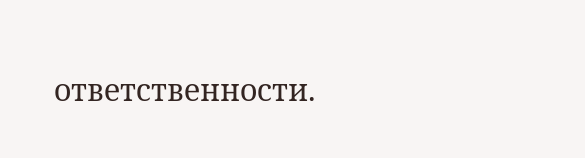ответственности.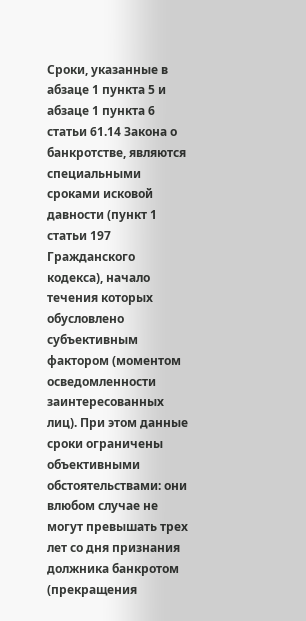Сроки, указанные в абзаце 1 пункта 5 и абзаце 1 пункта 6 статьи 61.14 Закона о банкротстве, являются специальными сроками исковой давности (пункт 1 статьи 197 Гражданского кодекса), начало течения которых обусловлено субъективным фактором (моментом осведомленности заинтересованных лиц). При этом данные сроки ограничены объективными обстоятельствами: они влюбом случае не могут превышать трех лет со дня признания должника банкротом (прекращения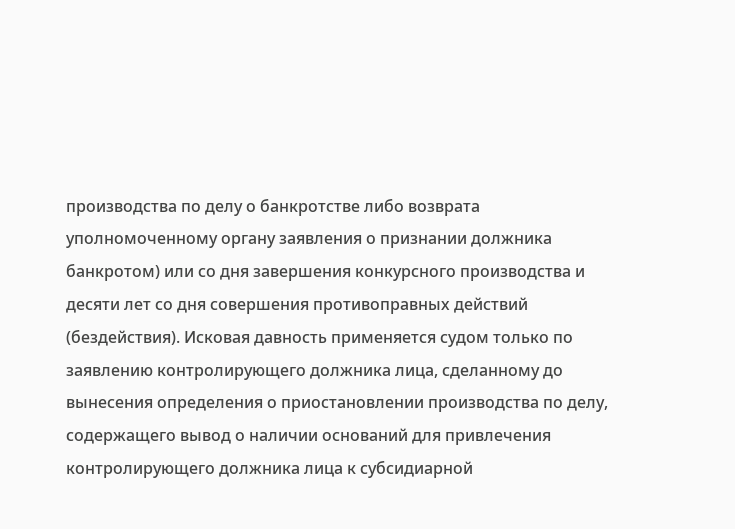производства по делу о банкротстве либо возврата уполномоченному органу заявления о признании должника банкротом) или со дня завершения конкурсного производства и десяти лет со дня совершения противоправных действий (бездействия). Исковая давность применяется судом только по заявлению контролирующего должника лица, сделанному до вынесения определения о приостановлении производства по делу, содержащего вывод о наличии оснований для привлечения контролирующего должника лица к субсидиарной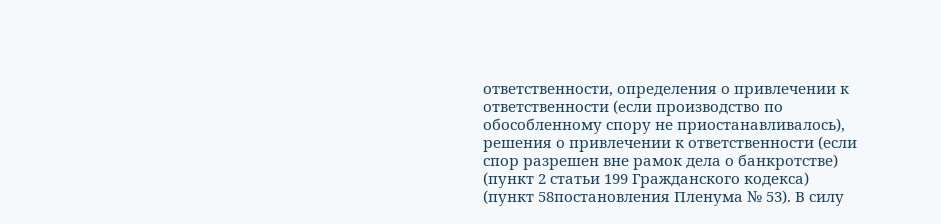ответственности, определения о привлечении к ответственности (если производство по обособленному спору не приостанавливалось), решения о привлечении к ответственности (если спор разрешен вне рамок дела о банкротстве) (пункт 2 статьи 199 Гражданского кодекса) (пункт 58постановления Пленума № 53). В силу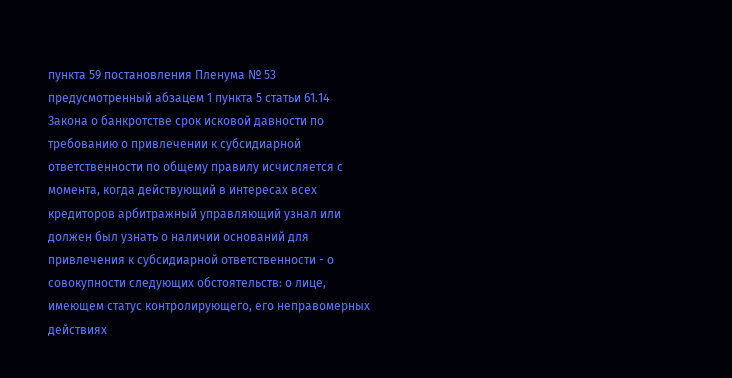пункта 59 постановления Пленума № 53 предусмотренный абзацем 1 пункта 5 статьи 61.14 Закона о банкротстве срок исковой давности по требованию о привлечении к субсидиарной ответственности по общему правилу исчисляется с момента, когда действующий в интересах всех кредиторов арбитражный управляющий узнал или должен был узнать о наличии оснований для привлечения к субсидиарной ответственности - о совокупности следующих обстоятельств: о лице, имеющем статус контролирующего, его неправомерных действиях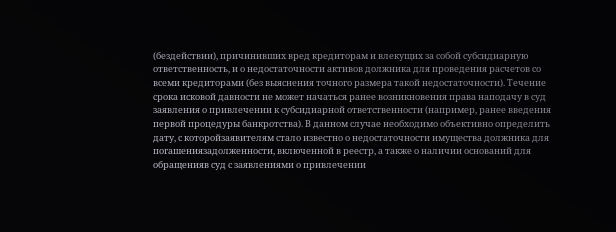(бездействии), причинивших вред кредиторам и влекущих за собой субсидиарную ответственность, и о недостаточности активов должника для проведения расчетов со всеми кредиторами (без выяснения точного размера такой недостаточности). Течение срока исковой давности не может начаться ранее возникновения права наподачу в суд заявления о привлечении к субсидиарной ответственности (например, ранее введения первой процедуры банкротства). В данном случае необходимо объективно определить дату, с которойзаявителям стало известно о недостаточности имущества должника для погашениязадолженности, включенной в реестр, а также о наличии оснований для обращенияв суд с заявлениями о привлечении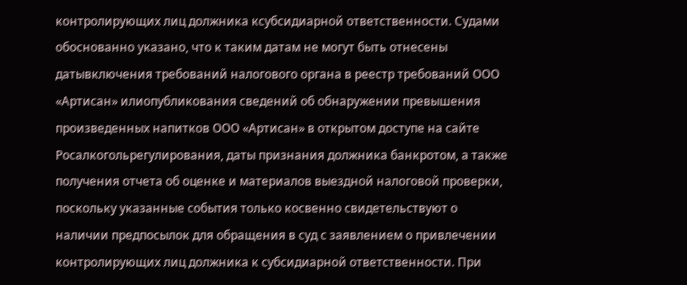контролирующих лиц должника ксубсидиарной ответственности. Судами обоснованно указано, что к таким датам не могут быть отнесены датывключения требований налогового органа в реестр требований ООО «Артисан» илиопубликования сведений об обнаружении превышения произведенных напитков ООО «Артисан» в открытом доступе на сайте Росалкогольрегулирования, даты признания должника банкротом, а также получения отчета об оценке и материалов выездной налоговой проверки, поскольку указанные события только косвенно свидетельствуют о наличии предпосылок для обращения в суд с заявлением о привлечении контролирующих лиц должника к субсидиарной ответственности. При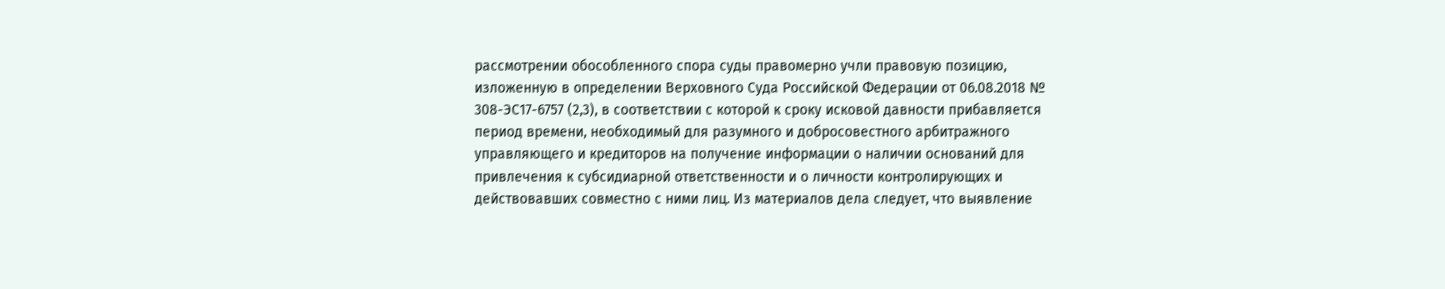рассмотрении обособленного спора суды правомерно учли правовую позицию, изложенную в определении Верховного Суда Российской Федерации от 06.08.2018 № 308-ЭС17-6757 (2,3), в соответствии с которой к сроку исковой давности прибавляется период времени, необходимый для разумного и добросовестного арбитражного управляющего и кредиторов на получение информации о наличии оснований для привлечения к субсидиарной ответственности и о личности контролирующих и действовавших совместно с ними лиц. Из материалов дела следует, что выявление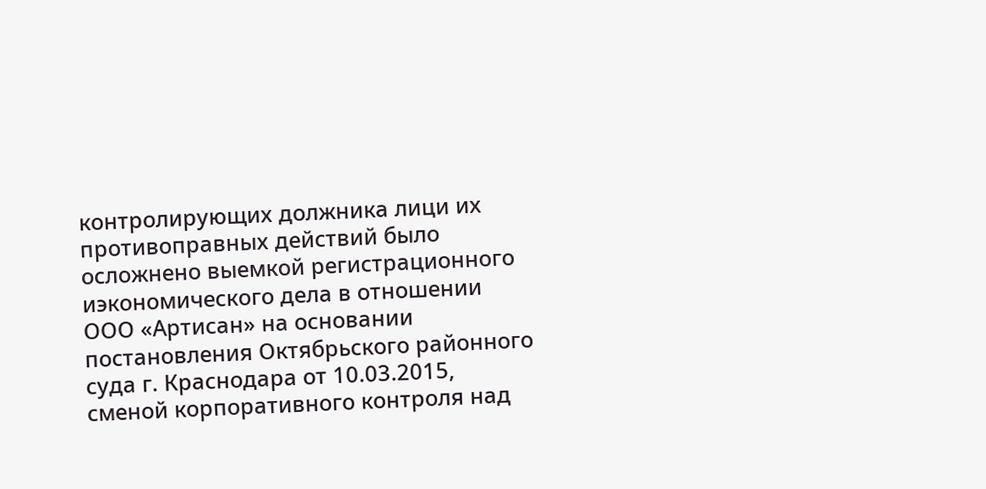контролирующих должника лици их противоправных действий было осложнено выемкой регистрационного иэкономического дела в отношении ООО «Артисан» на основании постановления Октябрьского районного суда г. Краснодара от 10.03.2015, сменой корпоративного контроля над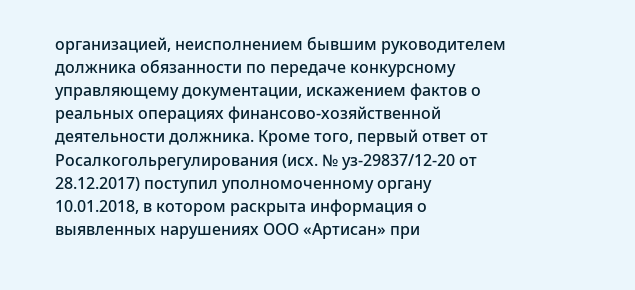организацией, неисполнением бывшим руководителем должника обязанности по передаче конкурсному управляющему документации, искажением фактов о реальных операциях финансово-хозяйственной деятельности должника. Кроме того, первый ответ от Росалкогольрегулирования (исх. № уз-29837/12-20 от 28.12.2017) поступил уполномоченному органу 10.01.2018, в котором раскрыта информация о выявленных нарушениях ООО «Артисан» при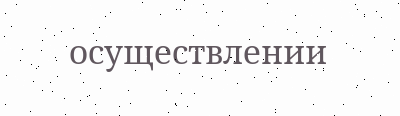осуществлении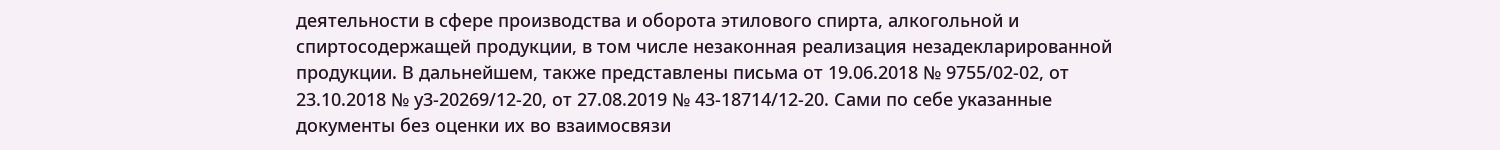деятельности в сфере производства и оборота этилового спирта, алкогольной и спиртосодержащей продукции, в том числе незаконная реализация незадекларированной продукции. В дальнейшем, также представлены письма от 19.06.2018 № 9755/02-02, от 23.10.2018 № у3-20269/12-20, от 27.08.2019 № 43-18714/12-20. Сами по себе указанные документы без оценки их во взаимосвязи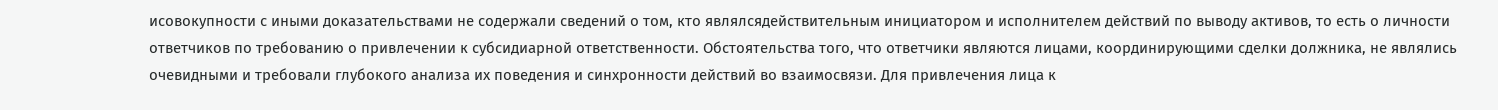исовокупности с иными доказательствами не содержали сведений о том, кто являлсядействительным инициатором и исполнителем действий по выводу активов, то есть о личности ответчиков по требованию о привлечении к субсидиарной ответственности. Обстоятельства того, что ответчики являются лицами, координирующими сделки должника, не являлись очевидными и требовали глубокого анализа их поведения и синхронности действий во взаимосвязи. Для привлечения лица к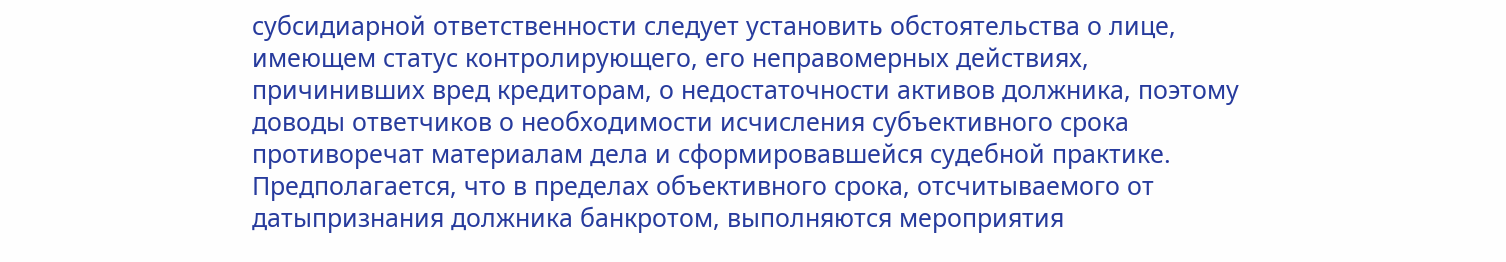субсидиарной ответственности следует установить обстоятельства о лице, имеющем статус контролирующего, его неправомерных действиях, причинивших вред кредиторам, о недостаточности активов должника, поэтому доводы ответчиков о необходимости исчисления субъективного срока противоречат материалам дела и сформировавшейся судебной практике. Предполагается, что в пределах объективного срока, отсчитываемого от датыпризнания должника банкротом, выполняются мероприятия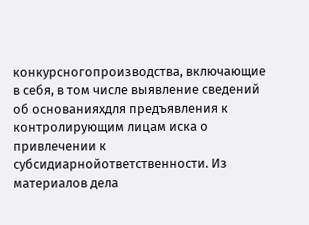конкурсногопроизводства, включающие в себя, в том числе выявление сведений об основанияхдля предъявления к контролирующим лицам иска о привлечении к субсидиарнойответственности. Из материалов дела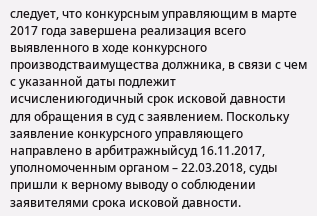следует, что конкурсным управляющим в марте 2017 года завершена реализация всего выявленного в ходе конкурсного производстваимущества должника, в связи с чем с указанной даты подлежит исчислениюгодичный срок исковой давности для обращения в суд с заявлением. Поскольку заявление конкурсного управляющего направлено в арбитражныйсуд 16.11.2017, уполномоченным органом – 22.03.2018, суды пришли к верному выводу о соблюдении заявителями срока исковой давности.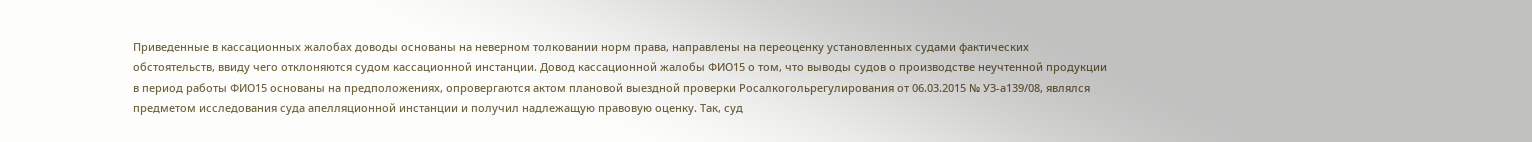Приведенные в кассационных жалобах доводы основаны на неверном толковании норм права, направлены на переоценку установленных судами фактических обстоятельств, ввиду чего отклоняются судом кассационной инстанции. Довод кассационной жалобы ФИО15 о том, что выводы судов о производстве неучтенной продукции в период работы ФИО15 основаны на предположениях, опровергаются актом плановой выездной проверки Росалкогольрегулирования от 06.03.2015 № УЗ-а139/08, являлся предметом исследования суда апелляционной инстанции и получил надлежащую правовую оценку. Так, суд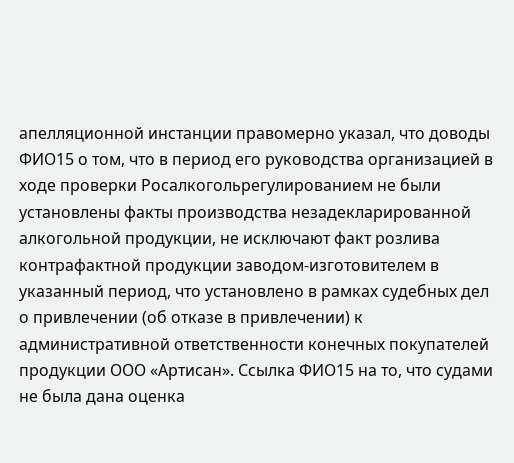апелляционной инстанции правомерно указал, что доводы ФИО15 о том, что в период его руководства организацией в ходе проверки Росалкогольрегулированием не были установлены факты производства незадекларированной алкогольной продукции, не исключают факт розлива контрафактной продукции заводом-изготовителем в указанный период, что установлено в рамках судебных дел о привлечении (об отказе в привлечении) к административной ответственности конечных покупателей продукции ООО «Артисан». Ссылка ФИО15 на то, что судами не была дана оценка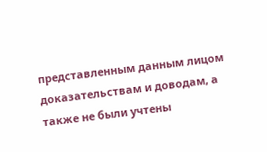представленным данным лицом доказательствам и доводам, а также не были учтены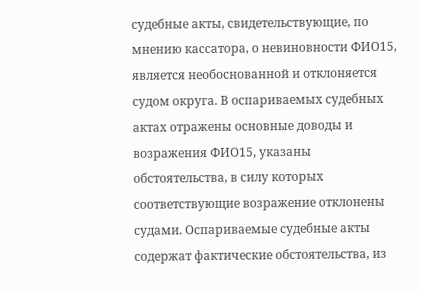судебные акты, свидетельствующие, по мнению кассатора, о невиновности ФИО15, является необоснованной и отклоняется судом округа. В оспариваемых судебных актах отражены основные доводы и возражения ФИО15, указаны обстоятельства, в силу которых соответствующие возражение отклонены судами. Оспариваемые судебные акты содержат фактические обстоятельства, из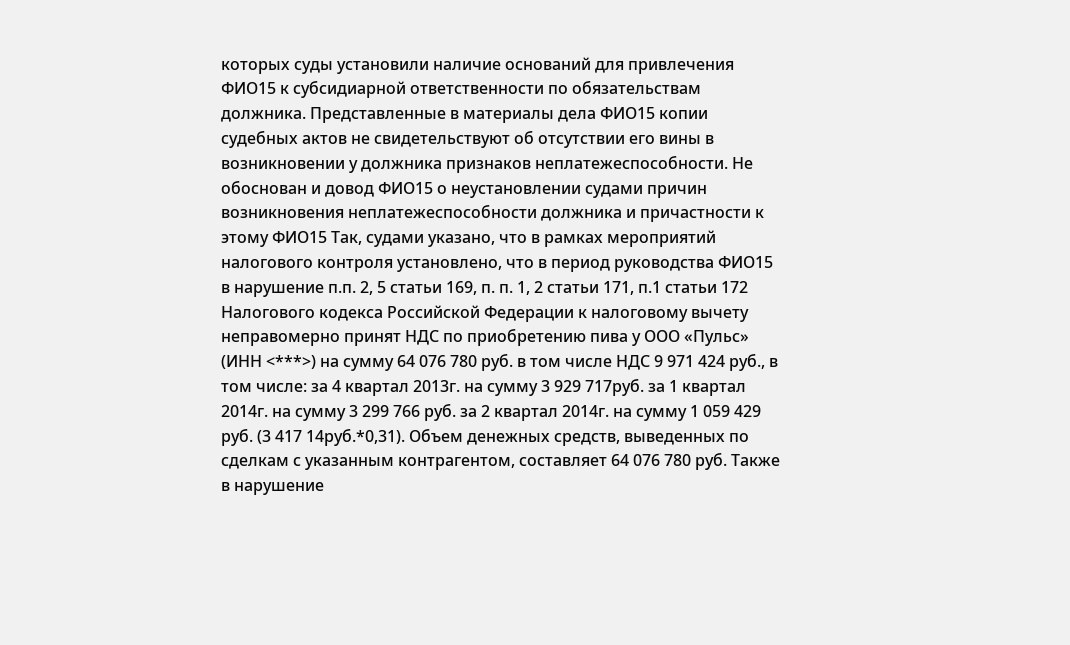которых суды установили наличие оснований для привлечения ФИО15 к субсидиарной ответственности по обязательствам должника. Представленные в материалы дела ФИО15 копии судебных актов не свидетельствуют об отсутствии его вины в возникновении у должника признаков неплатежеспособности. Не обоснован и довод ФИО15 о неустановлении судами причин возникновения неплатежеспособности должника и причастности к этому ФИО15 Так, судами указано, что в рамках мероприятий налогового контроля установлено, что в период руководства ФИО15 в нарушение п.п. 2, 5 статьи 169, п. п. 1, 2 статьи 171, п.1 статьи 172 Налогового кодекса Российской Федерации к налоговому вычету неправомерно принят НДС по приобретению пива у ООО «Пульс» (ИНН <***>) на сумму 64 076 780 руб. в том числе НДС 9 971 424 руб., в том числе: за 4 квартал 2013г. на сумму 3 929 717руб. за 1 квартал 2014г. на сумму 3 299 766 руб. за 2 квартал 2014г. на сумму 1 059 429 руб. (3 417 14руб.*0,31). Объем денежных средств, выведенных по сделкам с указанным контрагентом, составляет 64 076 780 руб. Также в нарушение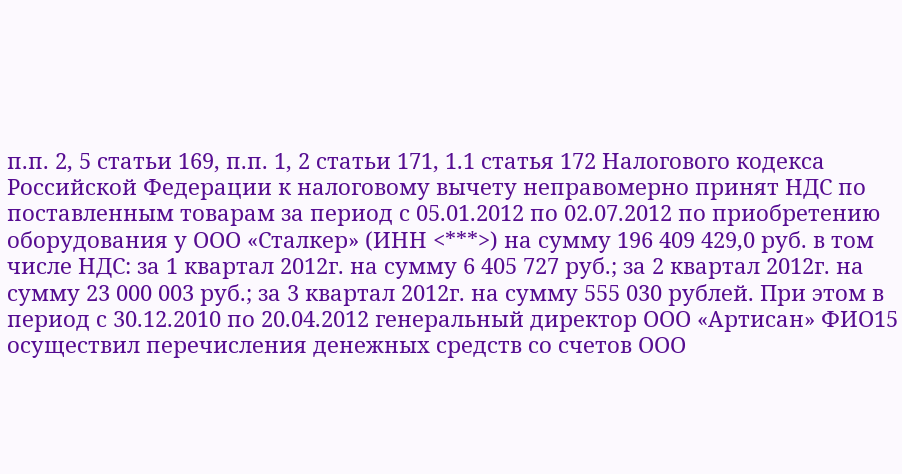п.п. 2, 5 статьи 169, п.п. 1, 2 статьи 171, 1.1 статья 172 Налогового кодекса Российской Федерации к налоговому вычету неправомерно принят НДС по поставленным товарам за период с 05.01.2012 по 02.07.2012 по приобретению оборудования у ООО «Сталкер» (ИНН <***>) на сумму 196 409 429,0 руб. в том числе НДС: за 1 квартал 2012г. на сумму 6 405 727 руб.; за 2 квартал 2012г. на сумму 23 000 003 руб.; за 3 квартал 2012г. на сумму 555 030 рублей. При этом в период с 30.12.2010 по 20.04.2012 генеральный директор ООО «Артисан» ФИО15 осуществил перечисления денежных средств со счетов ООО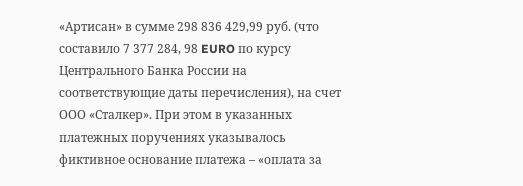«Артисан» в сумме 298 836 429,99 руб. (что составило 7 377 284, 98 EURO по курсу Центрального Банка России на соответствующие даты перечисления), на счет ООО «Сталкер». При этом в указанных платежных поручениях указывалось фиктивное основание платежа – «оплата за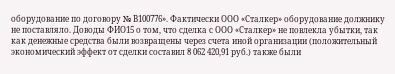оборудование по договору № В100776». Фактически ООО «Сталкер» оборудование должнику не поставляло. Доводы ФИО15 о том, что сделка с ООО «Сталкер» не повлекла убытки, так как денежные средства были возвращены через счета иной организации (положительный экономический эффект от сделки составил 8 062 420,91 руб.) также были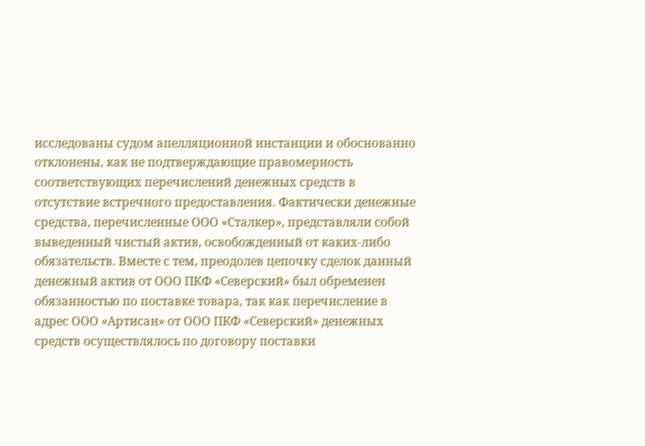исследованы судом апелляционной инстанции и обоснованно отклонены, как не подтверждающие правомерность соответствующих перечислений денежных средств в отсутствие встречного предоставления. Фактически денежные средства, перечисленные ООО «Сталкер», представляли собой выведенный чистый актив, освобожденный от каких-либо обязательств. Вместе с тем, преодолев цепочку сделок данный денежный актив от ООО ПКФ «Северский» был обременен обязанностью по поставке товара, так как перечисление в адрес ООО «Артисан» от ООО ПКФ «Северский» денежных средств осуществлялось по договору поставки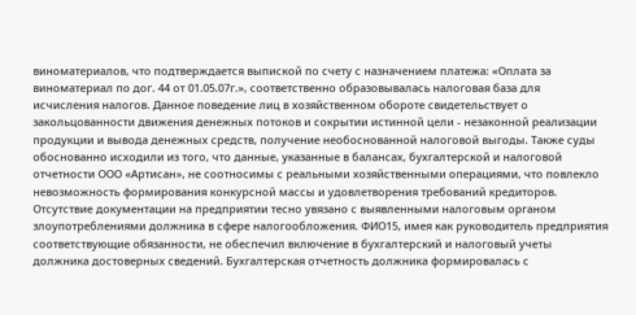виноматериалов, что подтверждается выпиской по счету с назначением платежа: «Оплата за виноматериал по дог. 44 от 01.05.07г.», соответственно образовывалась налоговая база для исчисления налогов. Данное поведение лиц в хозяйственном обороте свидетельствует о закольцованности движения денежных потоков и сокрытии истинной цели - незаконной реализации продукции и вывода денежных средств, получение необоснованной налоговой выгоды. Также суды обоснованно исходили из того, что данные, указанные в балансах, бухгалтерской и налоговой отчетности ООО «Артисан», не соотносимы с реальными хозяйственными операциями, что повлекло невозможность формирования конкурсной массы и удовлетворения требований кредиторов. Отсутствие документации на предприятии тесно увязано с выявленными налоговым органом злоупотреблениями должника в сфере налогообложения. ФИО15, имея как руководитель предприятия соответствующие обязанности, не обеспечил включение в бухгалтерский и налоговый учеты должника достоверных сведений. Бухгалтерская отчетность должника формировалась с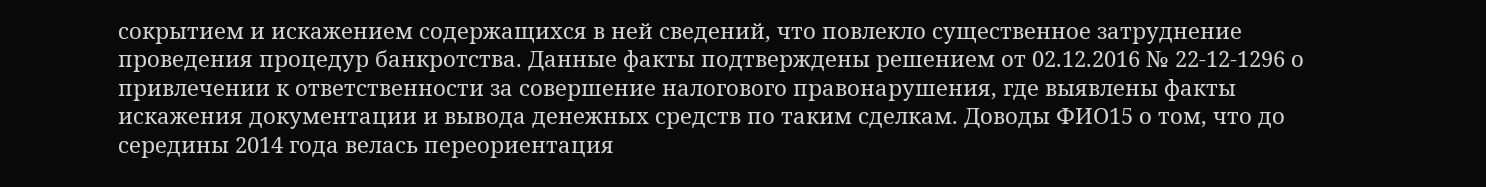сокрытием и искажением содержащихся в ней сведений, что повлекло существенное затруднение проведения процедур банкротства. Данные факты подтверждены решением от 02.12.2016 № 22-12-1296 о привлечении к ответственности за совершение налогового правонарушения, где выявлены факты искажения документации и вывода денежных средств по таким сделкам. Доводы ФИО15 о том, что до середины 2014 года велась переориентация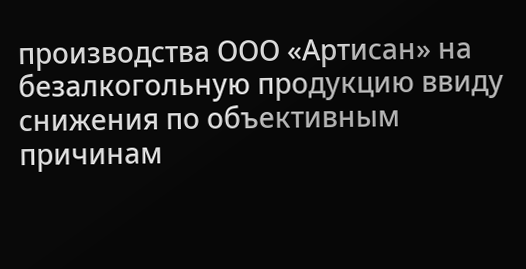производства ООО «Артисан» на безалкогольную продукцию ввиду снижения по объективным причинам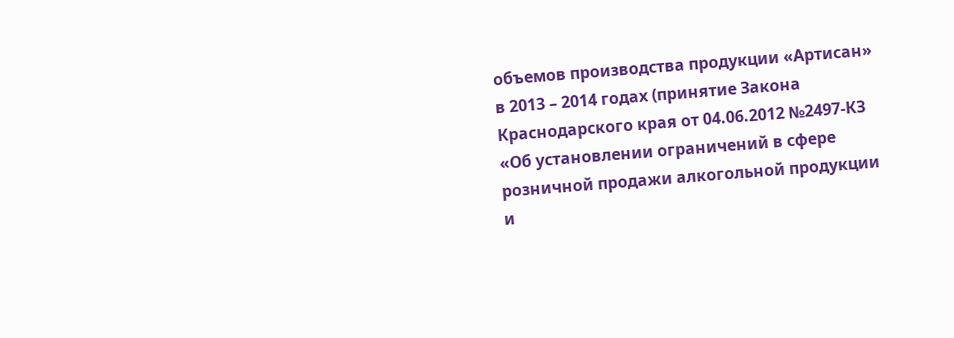объемов производства продукции «Артисан» в 2013 – 2014 годах (принятие Закона Краснодарского края от 04.06.2012 №2497-КЗ «Об установлении ограничений в сфере розничной продажи алкогольной продукции и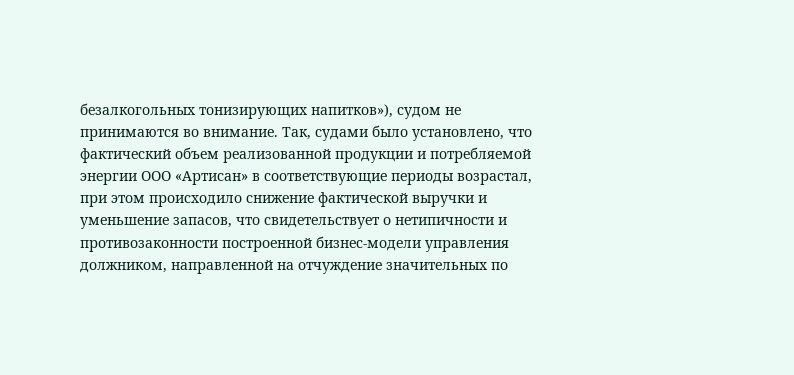безалкогольных тонизирующих напитков»), судом не принимаются во внимание. Так, судами было установлено, что фактический объем реализованной продукции и потребляемой энергии ООО «Артисан» в соответствующие периоды возрастал, при этом происходило снижение фактической выручки и уменьшение запасов, что свидетельствует о нетипичности и противозаконности построенной бизнес-модели управления должником, направленной на отчуждение значительных по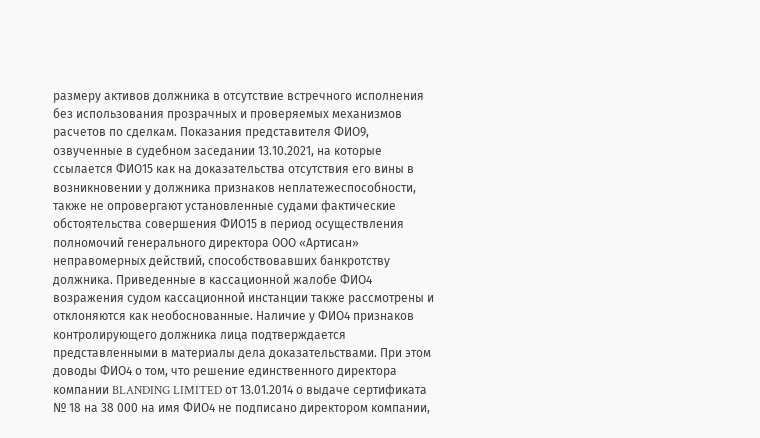размеру активов должника в отсутствие встречного исполнения без использования прозрачных и проверяемых механизмов расчетов по сделкам. Показания представителя ФИО9, озвученные в судебном заседании 13.10.2021, на которые ссылается ФИО15 как на доказательства отсутствия его вины в возникновении у должника признаков неплатежеспособности, также не опровергают установленные судами фактические обстоятельства совершения ФИО15 в период осуществления полномочий генерального директора ООО «Артисан» неправомерных действий, способствовавших банкротству должника. Приведенные в кассационной жалобе ФИО4 возражения судом кассационной инстанции также рассмотрены и отклоняются как необоснованные. Наличие у ФИО4 признаков контролирующего должника лица подтверждается представленными в материалы дела доказательствами. При этом доводы ФИО4 о том, что решение единственного директора компании BLANDING LIMITED от 13.01.2014 о выдаче сертификата № 18 на 38 000 на имя ФИО4 не подписано директором компании,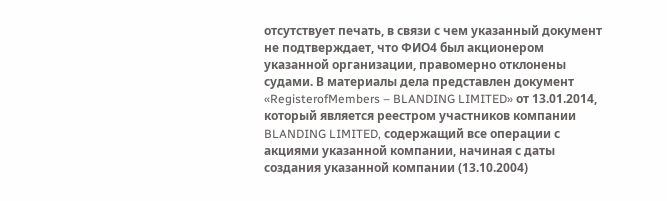отсутствует печать, в связи с чем указанный документ не подтверждает, что ФИО4 был акционером указанной организации, правомерно отклонены судами. В материалы дела представлен документ «RegisterofMembers – BLANDING LIMITED» от 13.01.2014, который является реестром участников компании BLANDING LIMITED, содержащий все операции с акциями указанной компании, начиная с даты создания указанной компании (13.10.2004)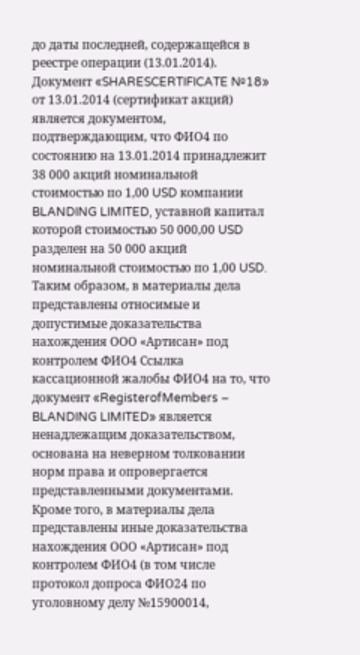до даты последней, содержащейся в реестре операции (13.01.2014). Документ «SHARESCERTIFICATE №18» от 13.01.2014 (сертификат акций) является документом, подтверждающим, что ФИО4 по состоянию на 13.01.2014 принадлежит 38 000 акций номинальной стоимостью по 1,00 USD компании BLANDING LIMITED, уставной капитал которой стоимостью 50 000,00 USD разделен на 50 000 акций номинальной стоимостью по 1,00 USD. Таким образом, в материалы дела представлены относимые и допустимые доказательства нахождения ООО «Артисан» под контролем ФИО4 Ссылка кассационной жалобы ФИО4 на то, что документ «RegisterofMembers – BLANDING LIMITED» является ненадлежащим доказательством, основана на неверном толковании норм права и опровергается представленными документами. Кроме того, в материалы дела представлены иные доказательства нахождения ООО «Артисан» под контролем ФИО4 (в том числе протокол допроса ФИО24 по уголовному делу №15900014,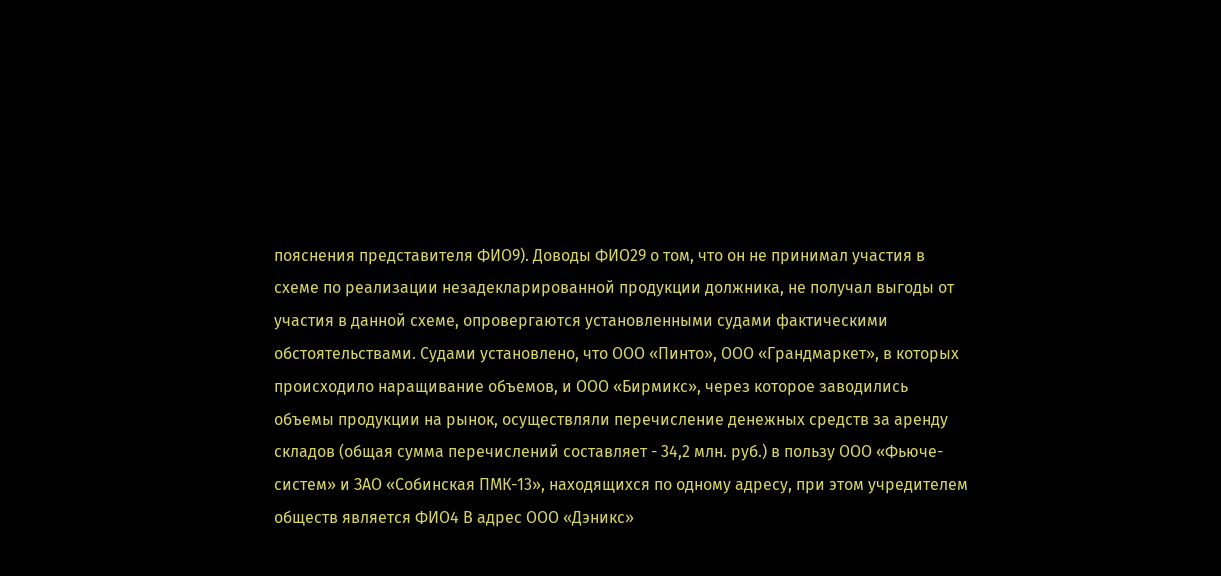пояснения представителя ФИО9). Доводы ФИО29 о том, что он не принимал участия в схеме по реализации незадекларированной продукции должника, не получал выгоды от участия в данной схеме, опровергаются установленными судами фактическими обстоятельствами. Судами установлено, что ООО «Пинто», ООО «Грандмаркет», в которых происходило наращивание объемов, и ООО «Бирмикс», через которое заводились объемы продукции на рынок, осуществляли перечисление денежных средств за аренду складов (общая сумма перечислений составляет - 34,2 млн. руб.) в пользу ООО «Фьюче-систем» и ЗАО «Собинская ПМК-13», находящихся по одному адресу, при этом учредителем обществ является ФИО4 В адрес ООО «Дэникс»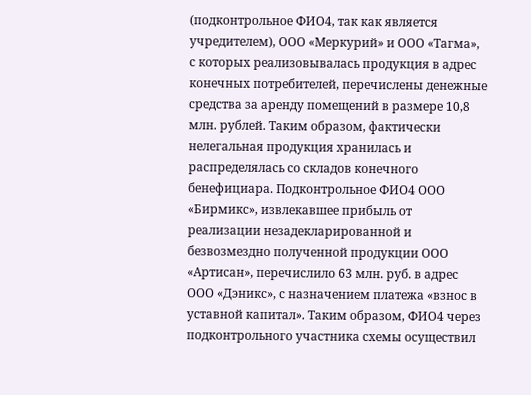(подконтрольное ФИО4, так как является учредителем), ООО «Меркурий» и ООО «Тагма», с которых реализовывалась продукция в адрес конечных потребителей, перечислены денежные средства за аренду помещений в размере 10,8 млн. рублей. Таким образом, фактически нелегальная продукция хранилась и распределялась со складов конечного бенефициара. Подконтрольное ФИО4 ООО «Бирмикс», извлекавшее прибыль от реализации незадекларированной и безвозмездно полученной продукции ООО «Артисан», перечислило 63 млн. руб. в адрес ООО «Дэникс», с назначением платежа «взнос в уставной капитал». Таким образом, ФИО4 через подконтрольного участника схемы осуществил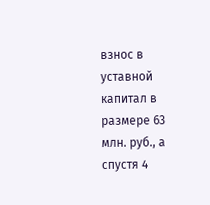взнос в уставной капитал в размере 63 млн. руб., а спустя 4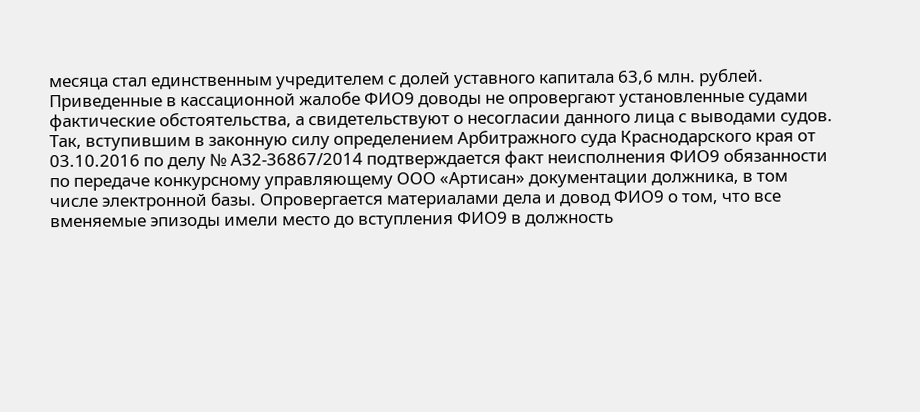месяца стал единственным учредителем с долей уставного капитала 63,6 млн. рублей. Приведенные в кассационной жалобе ФИО9 доводы не опровергают установленные судами фактические обстоятельства, а свидетельствуют о несогласии данного лица с выводами судов. Так, вступившим в законную силу определением Арбитражного суда Краснодарского края от 03.10.2016 по делу № А32-36867/2014 подтверждается факт неисполнения ФИО9 обязанности по передаче конкурсному управляющему ООО «Артисан» документации должника, в том числе электронной базы. Опровергается материалами дела и довод ФИО9 о том, что все вменяемые эпизоды имели место до вступления ФИО9 в должность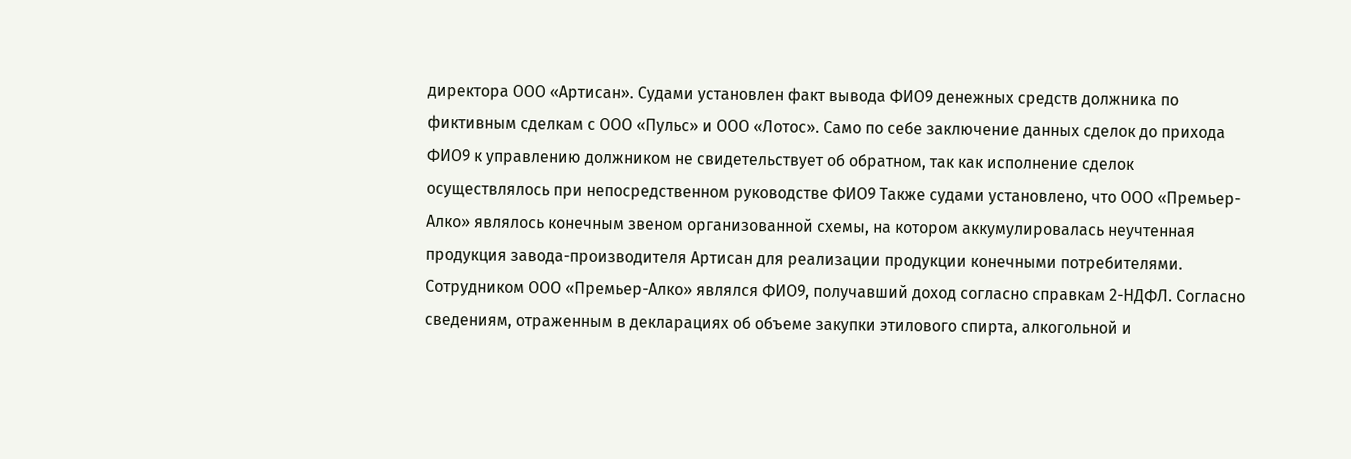директора ООО «Артисан». Судами установлен факт вывода ФИО9 денежных средств должника по фиктивным сделкам с ООО «Пульс» и ООО «Лотос». Само по себе заключение данных сделок до прихода ФИО9 к управлению должником не свидетельствует об обратном, так как исполнение сделок осуществлялось при непосредственном руководстве ФИО9 Также судами установлено, что ООО «Премьер-Алко» являлось конечным звеном организованной схемы, на котором аккумулировалась неучтенная продукция завода-производителя Артисан для реализации продукции конечными потребителями. Сотрудником ООО «Премьер-Алко» являлся ФИО9, получавший доход согласно справкам 2-НДФЛ. Согласно сведениям, отраженным в декларациях об объеме закупки этилового спирта, алкогольной и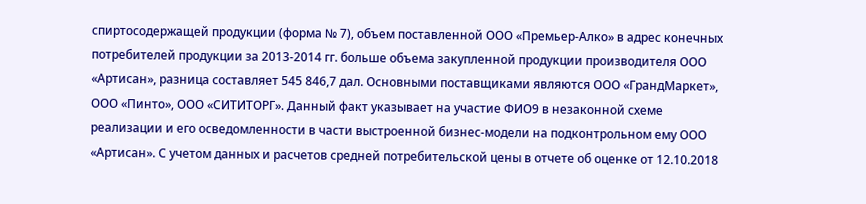спиртосодержащей продукции (форма № 7), объем поставленной ООО «Премьер-Алко» в адрес конечных потребителей продукции за 2013-2014 гг. больше объема закупленной продукции производителя ООО «Артисан», разница составляет 545 846,7 дал. Основными поставщиками являются ООО «ГрандМаркет», ООО «Пинто», ООО «СИТИТОРГ». Данный факт указывает на участие ФИО9 в незаконной схеме реализации и его осведомленности в части выстроенной бизнес-модели на подконтрольном ему ООО «Артисан». С учетом данных и расчетов средней потребительской цены в отчете об оценке от 12.10.2018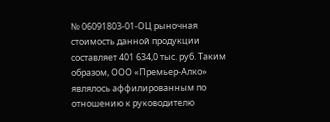№ 06091803-01-ОЦ рыночная стоимость данной продукции составляет 401 634,0 тыс. руб. Таким образом, ООО «Премьер-Алко» являлось аффилированным по отношению к руководителю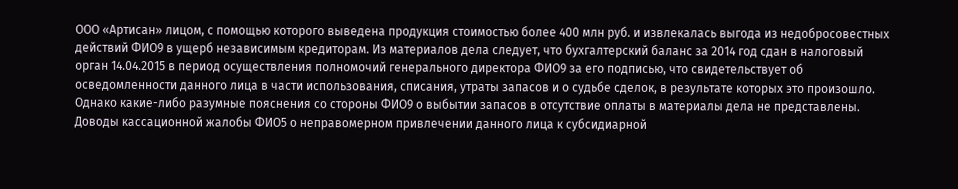ООО «Артисан» лицом, с помощью которого выведена продукция стоимостью более 400 млн руб. и извлекалась выгода из недобросовестных действий ФИО9 в ущерб независимым кредиторам. Из материалов дела следует, что бухгалтерский баланс за 2014 год сдан в налоговый орган 14.04.2015 в период осуществления полномочий генерального директора ФИО9 за его подписью, что свидетельствует об осведомленности данного лица в части использования, списания, утраты запасов и о судьбе сделок, в результате которых это произошло. Однако какие-либо разумные пояснения со стороны ФИО9 о выбытии запасов в отсутствие оплаты в материалы дела не представлены. Доводы кассационной жалобы ФИО5 о неправомерном привлечении данного лица к субсидиарной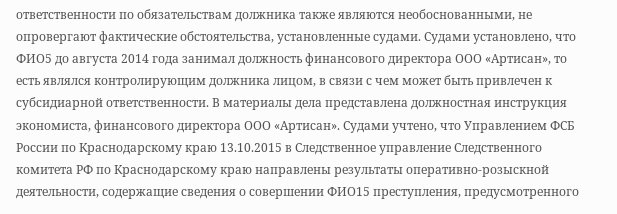ответственности по обязательствам должника также являются необоснованными, не опровергают фактические обстоятельства, установленные судами. Судами установлено, что ФИО5 до августа 2014 года занимал должность финансового директора ООО «Артисан», то есть являлся контролирующим должника лицом, в связи с чем может быть привлечен к субсидиарной ответственности. В материалы дела представлена должностная инструкция экономиста, финансового директора ООО «Артисан». Судами учтено, что Управлением ФСБ России по Краснодарскому краю 13.10.2015 в Следственное управление Следственного комитета РФ по Краснодарскому краю направлены результаты оперативно-розыскной деятельности, содержащие сведения о совершении ФИО15 преступления, предусмотренного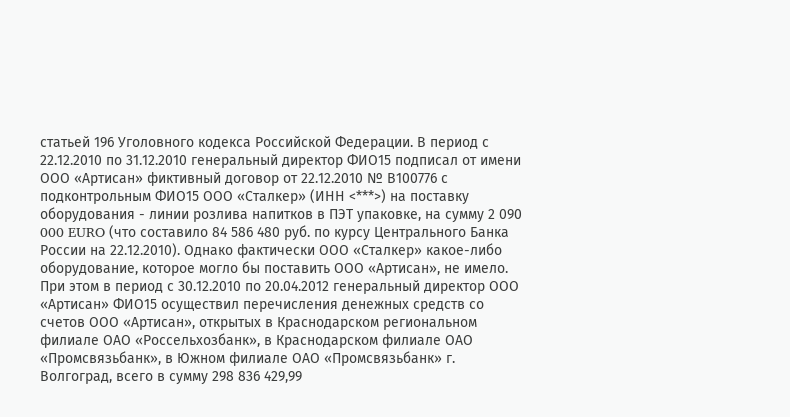статьей 196 Уголовного кодекса Российской Федерации. В период с 22.12.2010 по 31.12.2010 генеральный директор ФИО15 подписал от имени ООО «Артисан» фиктивный договор от 22.12.2010 № В100776 с подконтрольным ФИО15 ООО «Сталкер» (ИНН <***>) на поставку оборудования - линии розлива напитков в ПЭТ упаковке, на сумму 2 090 000 EURO (что составило 84 586 480 руб. по курсу Центрального Банка России на 22.12.2010). Однако фактически ООО «Сталкер» какое-либо оборудование, которое могло бы поставить ООО «Артисан», не имело. При этом в период с 30.12.2010 по 20.04.2012 генеральный директор ООО «Артисан» ФИО15 осуществил перечисления денежных средств со счетов ООО «Артисан», открытых в Краснодарском региональном филиале ОАО «Россельхозбанк», в Краснодарском филиале ОАО «Промсвязьбанк», в Южном филиале ОАО «Промсвязьбанк» г. Волгоград, всего в сумму 298 836 429,99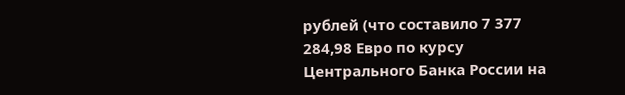рублей (что составило 7 377 284,98 Евро по курсу Центрального Банка России на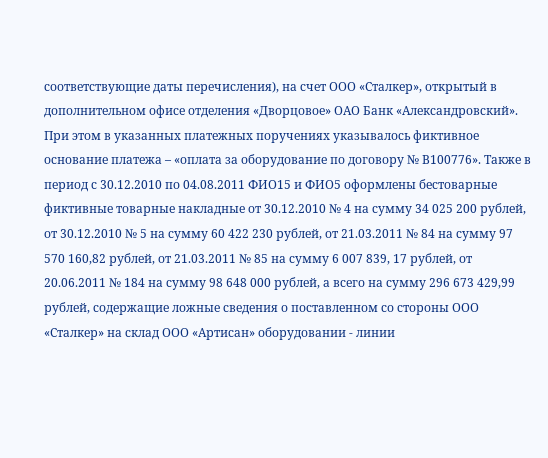соответствующие даты перечисления), на счет ООО «Сталкер», открытый в дополнительном офисе отделения «Дворцовое» ОАО Банк «Александровский». При этом в указанных платежных поручениях указывалось фиктивное основание платежа – «оплата за оборудование по договору № В100776». Также в период с 30.12.2010 по 04.08.2011 ФИО15 и ФИО5 оформлены бестоварные фиктивные товарные накладные от 30.12.2010 № 4 на сумму 34 025 200 рублей, от 30.12.2010 № 5 на сумму 60 422 230 рублей, от 21.03.2011 № 84 на сумму 97 570 160,82 рублей, от 21.03.2011 № 85 на сумму 6 007 839, 17 рублей, от 20.06.2011 № 184 на сумму 98 648 000 рублей, а всего на сумму 296 673 429,99 рублей, содержащие ложные сведения о поставленном со стороны ООО «Сталкер» на склад ООО «Артисан» оборудовании - линии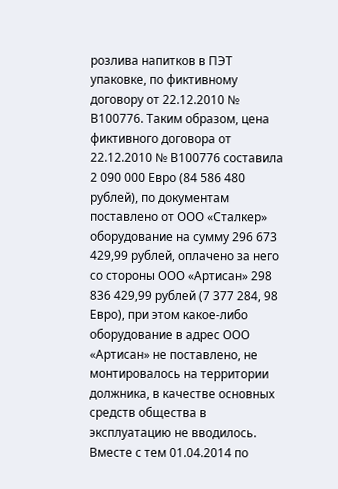розлива напитков в ПЭТ упаковке, по фиктивному договору от 22.12.2010 № В100776. Таким образом, цена фиктивного договора от 22.12.2010 № В100776 составила 2 090 000 Евро (84 586 480 рублей), по документам поставлено от ООО «Сталкер» оборудование на сумму 296 673 429,99 рублей, оплачено за него со стороны ООО «Артисан» 298 836 429,99 рублей (7 377 284, 98 Евро), при этом какое-либо оборудование в адрес ООО «Артисан» не поставлено, не монтировалось на территории должника, в качестве основных средств общества в эксплуатацию не вводилось. Вместе с тем 01.04.2014 по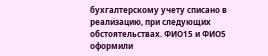бухгалтерскому учету списано в реализацию, при следующих обстоятельствах. ФИО15 и ФИО5 оформили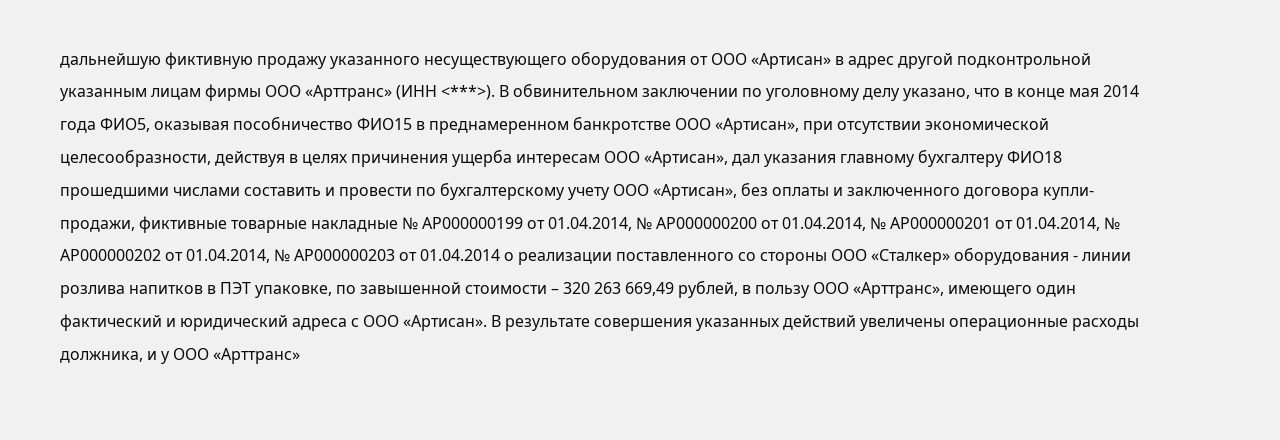дальнейшую фиктивную продажу указанного несуществующего оборудования от ООО «Артисан» в адрес другой подконтрольной указанным лицам фирмы ООО «Арттранс» (ИНН <***>). В обвинительном заключении по уголовному делу указано, что в конце мая 2014 года ФИО5, оказывая пособничество ФИО15 в преднамеренном банкротстве ООО «Артисан», при отсутствии экономической целесообразности, действуя в целях причинения ущерба интересам ООО «Артисан», дал указания главному бухгалтеру ФИО18 прошедшими числами составить и провести по бухгалтерскому учету ООО «Артисан», без оплаты и заключенного договора купли-продажи, фиктивные товарные накладные № АР000000199 от 01.04.2014, № АР000000200 от 01.04.2014, № АР000000201 от 01.04.2014, № АР000000202 от 01.04.2014, № АР000000203 от 01.04.2014 о реализации поставленного со стороны ООО «Сталкер» оборудования - линии розлива напитков в ПЭТ упаковке, по завышенной стоимости – 320 263 669,49 рублей, в пользу ООО «Арттранс», имеющего один фактический и юридический адреса с ООО «Артисан». В результате совершения указанных действий увеличены операционные расходы должника, и у ООО «Арттранс»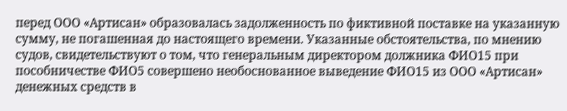перед ООО «Артисан» образовалась задолженность по фиктивной поставке на указанную сумму, не погашенная до настоящего времени. Указанные обстоятельства, по мнению судов, свидетельствуют о том, что генеральным директором должника ФИО15 при пособничестве ФИО5 совершено необоснованное выведение ФИО15 из ООО «Артисан» денежных средств в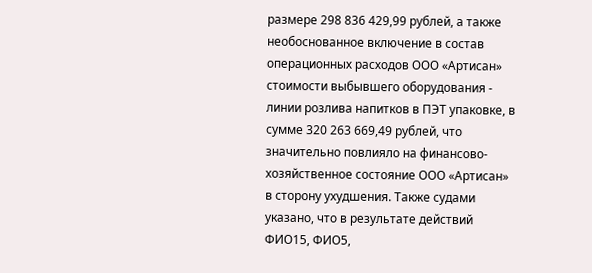размере 298 836 429,99 рублей, а также необоснованное включение в состав операционных расходов ООО «Артисан» стоимости выбывшего оборудования - линии розлива напитков в ПЭТ упаковке, в сумме 320 263 669,49 рублей, что значительно повлияло на финансово-хозяйственное состояние ООО «Артисан» в сторону ухудшения. Также судами указано, что в результате действий ФИО15, ФИО5,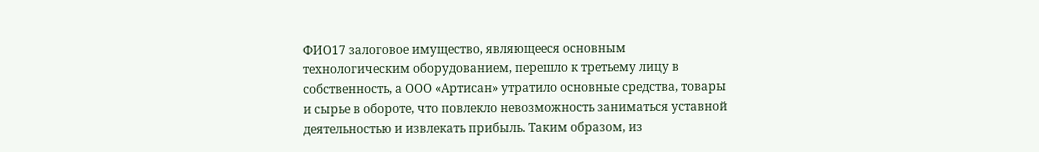ФИО17 залоговое имущество, являющееся основным технологическим оборудованием, перешло к третьему лицу в собственность, а ООО «Артисан» утратило основные средства, товары и сырье в обороте, что повлекло невозможность заниматься уставной деятельностью и извлекать прибыль. Таким образом, из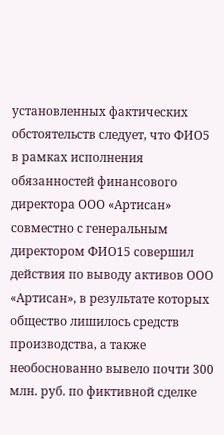установленных фактических обстоятельств следует, что ФИО5 в рамках исполнения обязанностей финансового директора ООО «Артисан» совместно с генеральным директором ФИО15 совершил действия по выводу активов ООО «Артисан», в результате которых общество лишилось средств производства, а также необоснованно вывело почти 300 млн. руб. по фиктивной сделке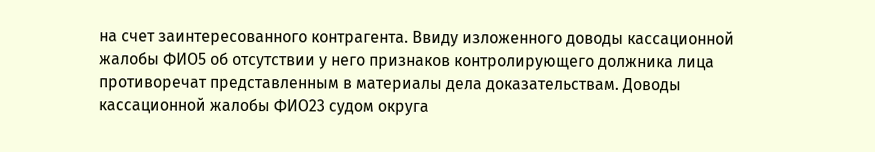на счет заинтересованного контрагента. Ввиду изложенного доводы кассационной жалобы ФИО5 об отсутствии у него признаков контролирующего должника лица противоречат представленным в материалы дела доказательствам. Доводы кассационной жалобы ФИО23 судом округа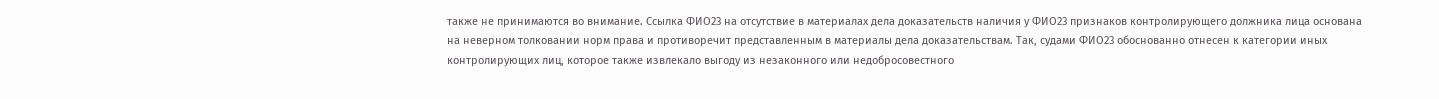также не принимаются во внимание. Ссылка ФИО23 на отсутствие в материалах дела доказательств наличия у ФИО23 признаков контролирующего должника лица основана на неверном толковании норм права и противоречит представленным в материалы дела доказательствам. Так, судами ФИО23 обоснованно отнесен к категории иных контролирующих лиц, которое также извлекало выгоду из незаконного или недобросовестного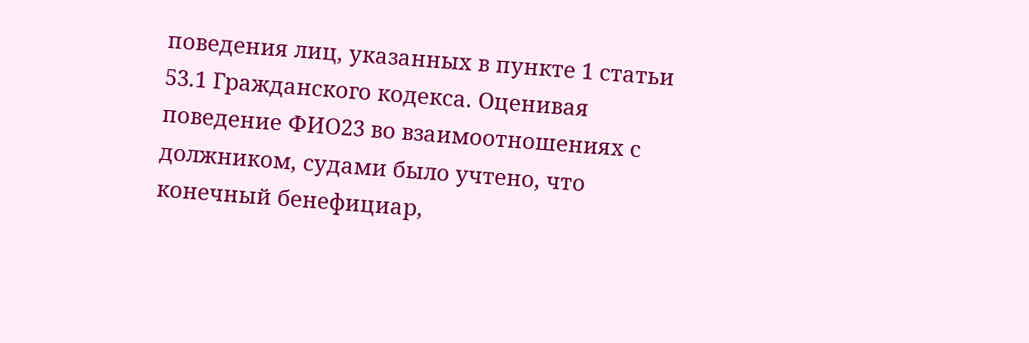поведения лиц, указанных в пункте 1 статьи 53.1 Гражданского кодекса. Оценивая поведение ФИО23 во взаимоотношениях с должником, судами было учтено, что конечный бенефициар,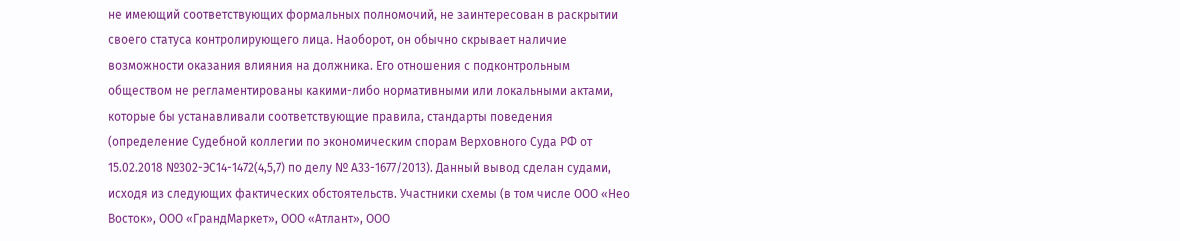не имеющий соответствующих формальных полномочий, не заинтересован в раскрытии своего статуса контролирующего лица. Наоборот, он обычно скрывает наличие возможности оказания влияния на должника. Его отношения с подконтрольным обществом не регламентированы какими-либо нормативными или локальными актами, которые бы устанавливали соответствующие правила, стандарты поведения (определение Судебной коллегии по экономическим спорам Верховного Суда РФ от 15.02.2018 №302-ЭС14-1472(4,5,7) по делу № А33-1677/2013). Данный вывод сделан судами, исходя из следующих фактических обстоятельств. Участники схемы (в том числе ООО «Нео Восток», ООО «ГрандМаркет», ООО «Атлант», ООО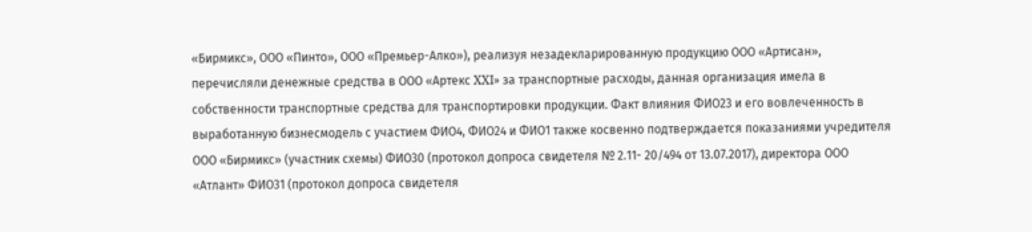«Бирмикс», ООО «Пинто», ООО «Премьер-Алко»), реализуя незадекларированную продукцию ООО «Артисан», перечисляли денежные средства в ООО «Артекс XXI» за транспортные расходы, данная организация имела в собственности транспортные средства для транспортировки продукции. Факт влияния ФИО23 и его вовлеченность в выработанную бизнесмодель с участием ФИО4, ФИО24 и ФИО1 также косвенно подтверждается показаниями учредителя ООО «Бирмикс» (участник схемы) ФИО30 (протокол допроса свидетеля № 2.11- 20/494 от 13.07.2017), директора ООО «Атлант» ФИО31 (протокол допроса свидетеля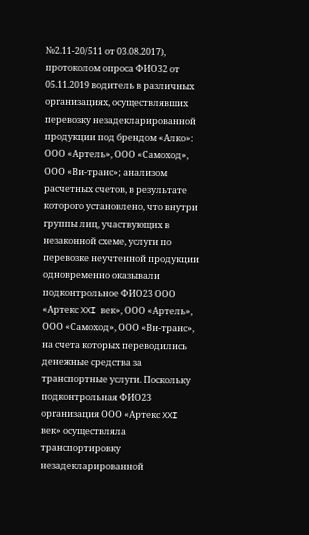№2.11-20/511 от 03.08.2017), протоколом опроса ФИО32 от 05.11.2019 водитель в различных организациях, осуществлявших перевозку незадекларированной продукции под брендом «Алко»: ООО «Артель», ООО «Самоход», ООО «Ви-транс»; анализом расчетных счетов, в результате которого установлено, что внутри группы лиц, участвующих в незаконной схеме, услуги по перевозке неучтенной продукции одновременно оказывали подконтрольное ФИО23 ООО «Артекс XXI век», ООО «Артель», ООО «Самоход», ООО «Ви-транс», на счета которых переводились денежные средства за транспортные услуги. Поскольку подконтрольная ФИО23 организация ООО «Артекс XXI век» осуществляла транспортировку незадекларированной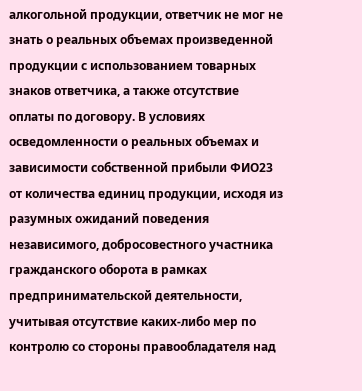алкогольной продукции, ответчик не мог не знать о реальных объемах произведенной продукции с использованием товарных знаков ответчика, а также отсутствие оплаты по договору. В условиях осведомленности о реальных объемах и зависимости собственной прибыли ФИО23 от количества единиц продукции, исходя из разумных ожиданий поведения независимого, добросовестного участника гражданского оборота в рамках предпринимательской деятельности, учитывая отсутствие каких-либо мер по контролю со стороны правообладателя над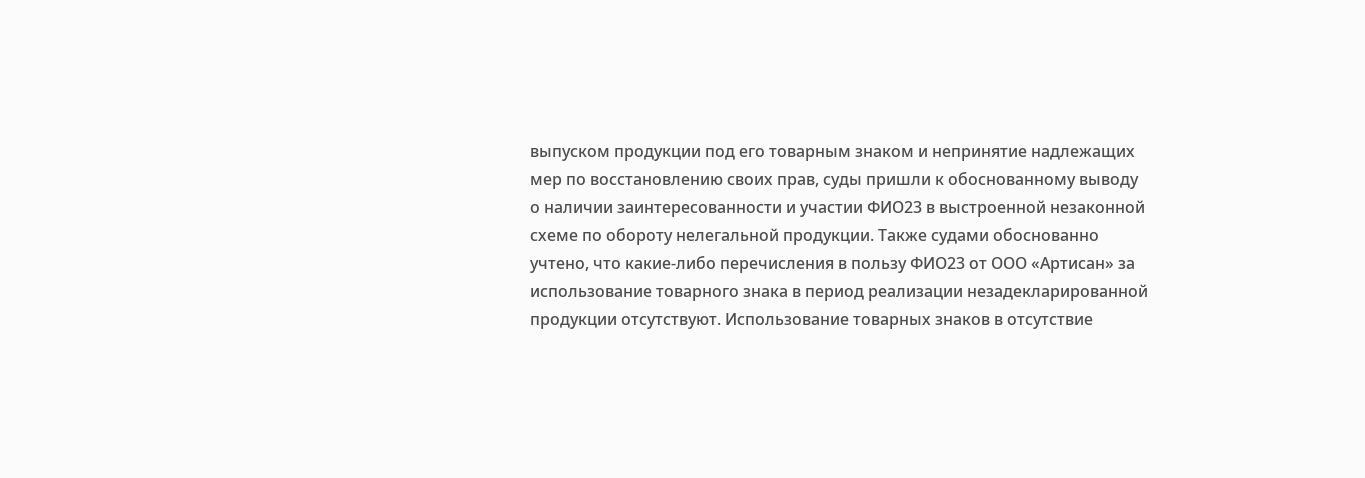выпуском продукции под его товарным знаком и непринятие надлежащих мер по восстановлению своих прав, суды пришли к обоснованному выводу о наличии заинтересованности и участии ФИО23 в выстроенной незаконной схеме по обороту нелегальной продукции. Также судами обоснованно учтено, что какие-либо перечисления в пользу ФИО23 от ООО «Артисан» за использование товарного знака в период реализации незадекларированной продукции отсутствуют. Использование товарных знаков в отсутствие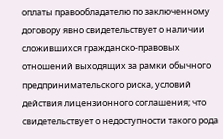оплаты правообладателю по заключенному договору явно свидетельствует о наличии сложившихся гражданско-правовых отношений выходящих за рамки обычного предпринимательского риска, условий действия лицензионного соглашения; что свидетельствует о недоступности такого рода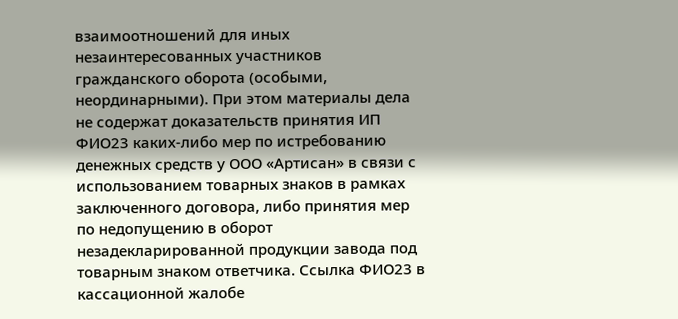взаимоотношений для иных незаинтересованных участников гражданского оборота (особыми, неординарными). При этом материалы дела не содержат доказательств принятия ИП ФИО23 каких-либо мер по истребованию денежных средств у ООО «Артисан» в связи с использованием товарных знаков в рамках заключенного договора, либо принятия мер по недопущению в оборот незадекларированной продукции завода под товарным знаком ответчика. Ссылка ФИО23 в кассационной жалобе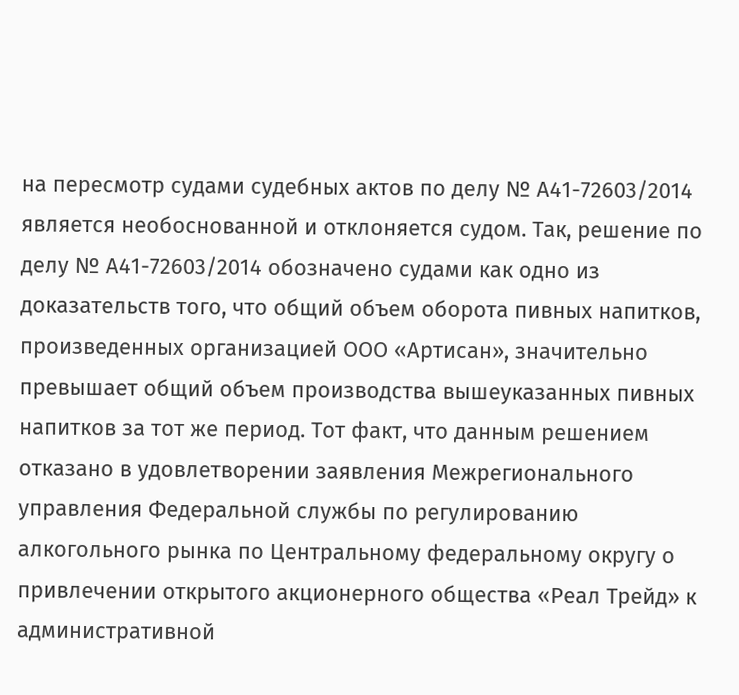на пересмотр судами судебных актов по делу № А41-72603/2014 является необоснованной и отклоняется судом. Так, решение по делу № А41-72603/2014 обозначено судами как одно из доказательств того, что общий объем оборота пивных напитков, произведенных организацией ООО «Артисан», значительно превышает общий объем производства вышеуказанных пивных напитков за тот же период. Тот факт, что данным решением отказано в удовлетворении заявления Межрегионального управления Федеральной службы по регулированию алкогольного рынка по Центральному федеральному округу о привлечении открытого акционерного общества «Реал Трейд» к административной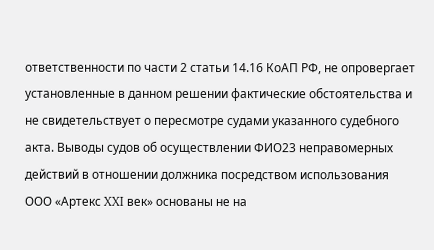ответственности по части 2 статьи 14.16 КоАП РФ, не опровергает установленные в данном решении фактические обстоятельства и не свидетельствует о пересмотре судами указанного судебного акта. Выводы судов об осуществлении ФИО23 неправомерных действий в отношении должника посредством использования ООО «Артекс XXI век» основаны не на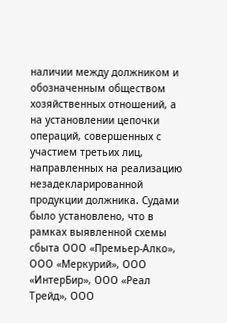наличии между должником и обозначенным обществом хозяйственных отношений, а на установлении цепочки операций, совершенных с участием третьих лиц, направленных на реализацию незадекларированной продукции должника. Судами было установлено, что в рамках выявленной схемы сбыта ООО «Премьер-Алко», ООО «Меркурий», ООО «ИнтерБир», ООО «Реал Трейд», ООО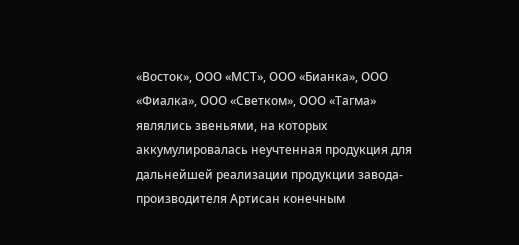«Восток», ООО «МСТ», ООО «Бианка», ООО «Фиалка», ООО «Светком», ООО «Тагма» являлись звеньями, на которых аккумулировалась неучтенная продукция для дальнейшей реализации продукции завода-производителя Артисан конечным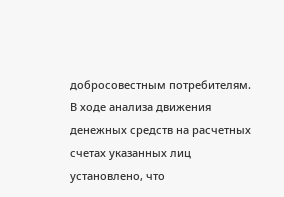добросовестным потребителям. В ходе анализа движения денежных средств на расчетных счетах указанных лиц установлено, что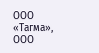ООО «Тагма», ООО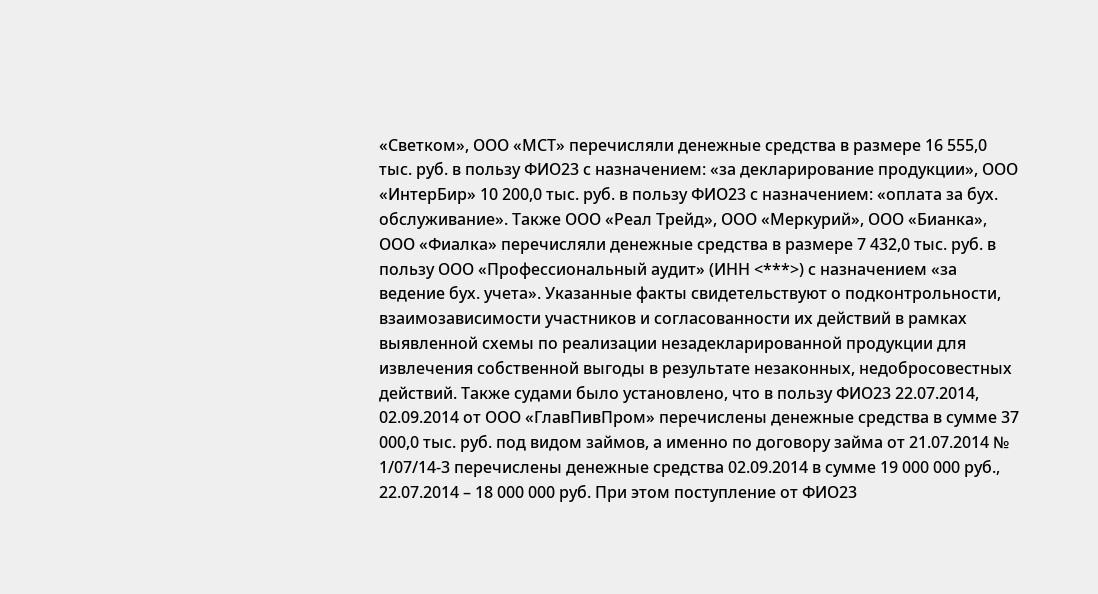«Светком», ООО «МСТ» перечисляли денежные средства в размере 16 555,0 тыс. руб. в пользу ФИО23 с назначением: «за декларирование продукции», ООО «ИнтерБир» 10 200,0 тыс. руб. в пользу ФИО23 с назначением: «оплата за бух. обслуживание». Также ООО «Реал Трейд», ООО «Меркурий», ООО «Бианка», ООО «Фиалка» перечисляли денежные средства в размере 7 432,0 тыс. руб. в пользу ООО «Профессиональный аудит» (ИНН <***>) с назначением «за ведение бух. учета». Указанные факты свидетельствуют о подконтрольности, взаимозависимости участников и согласованности их действий в рамках выявленной схемы по реализации незадекларированной продукции для извлечения собственной выгоды в результате незаконных, недобросовестных действий. Также судами было установлено, что в пользу ФИО23 22.07.2014, 02.09.2014 от ООО «ГлавПивПром» перечислены денежные средства в сумме 37 000,0 тыс. руб. под видом займов, а именно по договору займа от 21.07.2014 № 1/07/14-3 перечислены денежные средства 02.09.2014 в сумме 19 000 000 руб., 22.07.2014 – 18 000 000 руб. При этом поступление от ФИО23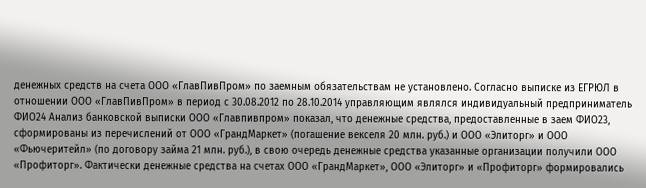денежных средств на счета ООО «ГлавПивПром» по заемным обязательствам не установлено. Согласно выписке из ЕГРЮЛ в отношении ООО «ГлавПивПром» в период с 30.08.2012 по 28.10.2014 управляющим являлся индивидуальный предприниматель ФИО24 Анализ банковской выписки ООО «Главпивпром» показал, что денежные средства, предоставленные в заем ФИО23, сформированы из перечислений от ООО «ГрандМаркет» (погашение векселя 20 млн. руб.) и ООО «Элиторг» и ООО «Фьючеритейл» (по договору займа 21 млн. руб.), в свою очередь денежные средства указанные организации получили ООО «Профиторг». Фактически денежные средства на счетах ООО «ГрандМаркет», ООО «Элиторг» и «Профиторг» формировались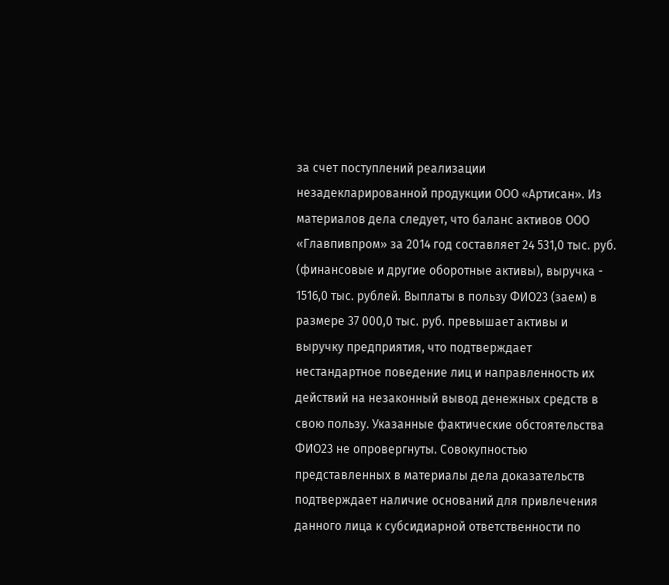за счет поступлений реализации незадекларированной продукции ООО «Артисан». Из материалов дела следует, что баланс активов ООО «Главпивпром» за 2014 год составляет 24 531,0 тыс. руб. (финансовые и другие оборотные активы), выручка - 1516,0 тыс. рублей. Выплаты в пользу ФИО23 (заем) в размере 37 000,0 тыс. руб. превышает активы и выручку предприятия, что подтверждает нестандартное поведение лиц и направленность их действий на незаконный вывод денежных средств в свою пользу. Указанные фактические обстоятельства ФИО23 не опровергнуты. Совокупностью представленных в материалы дела доказательств подтверждает наличие оснований для привлечения данного лица к субсидиарной ответственности по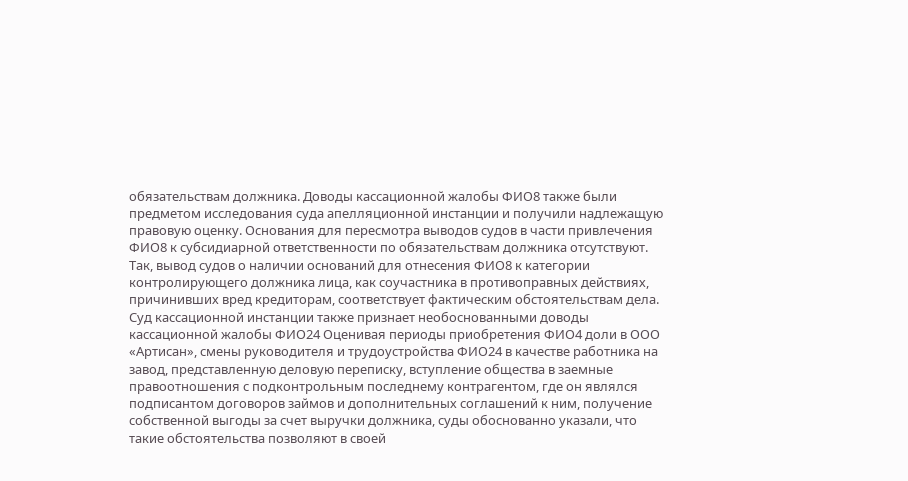обязательствам должника. Доводы кассационной жалобы ФИО8 также были предметом исследования суда апелляционной инстанции и получили надлежащую правовую оценку. Основания для пересмотра выводов судов в части привлечения ФИО8 к субсидиарной ответственности по обязательствам должника отсутствуют. Так, вывод судов о наличии оснований для отнесения ФИО8 к категории контролирующего должника лица, как соучастника в противоправных действиях, причинивших вред кредиторам, соответствует фактическим обстоятельствам дела. Суд кассационной инстанции также признает необоснованными доводы кассационной жалобы ФИО24 Оценивая периоды приобретения ФИО4 доли в ООО «Артисан», смены руководителя и трудоустройства ФИО24 в качестве работника на завод, представленную деловую переписку, вступление общества в заемные правоотношения с подконтрольным последнему контрагентом, где он являлся подписантом договоров займов и дополнительных соглашений к ним, получение собственной выгоды за счет выручки должника, суды обоснованно указали, что такие обстоятельства позволяют в своей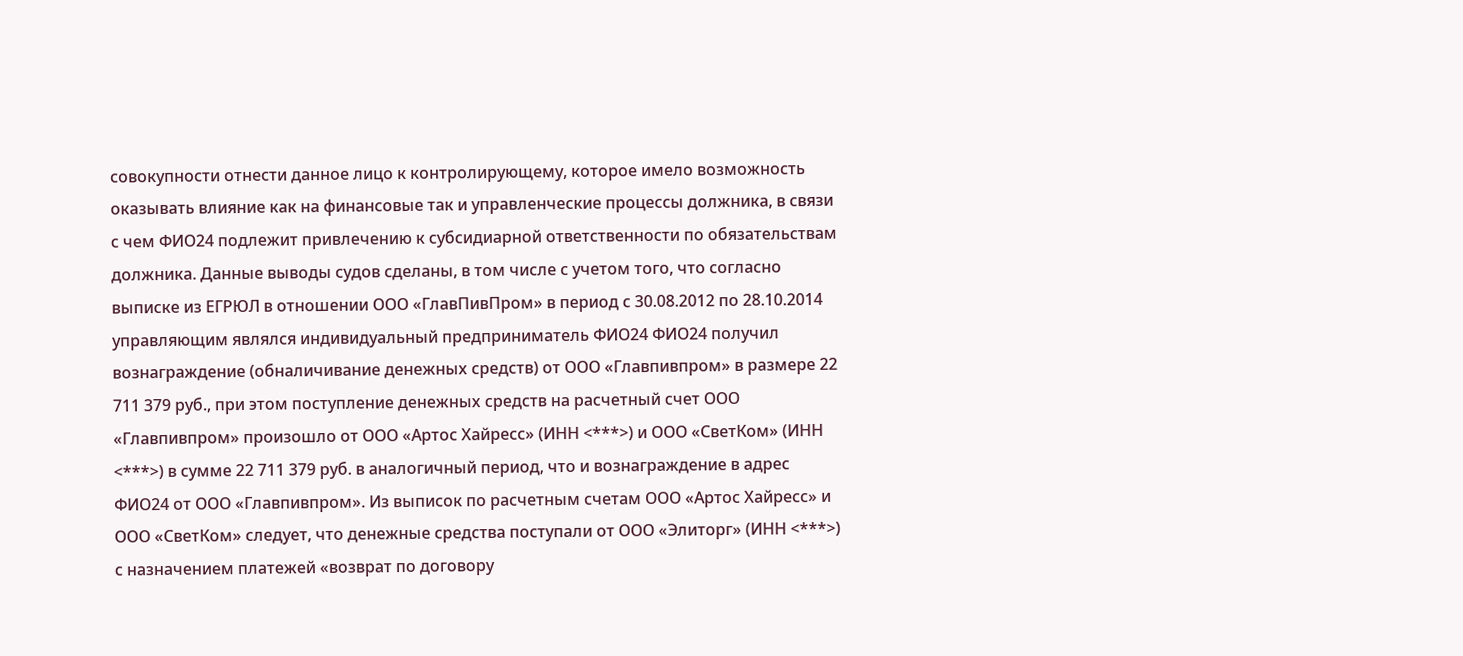совокупности отнести данное лицо к контролирующему, которое имело возможность оказывать влияние как на финансовые так и управленческие процессы должника, в связи с чем ФИО24 подлежит привлечению к субсидиарной ответственности по обязательствам должника. Данные выводы судов сделаны, в том числе с учетом того, что согласно выписке из ЕГРЮЛ в отношении ООО «ГлавПивПром» в период с 30.08.2012 по 28.10.2014 управляющим являлся индивидуальный предприниматель ФИО24 ФИО24 получил вознаграждение (обналичивание денежных средств) от ООО «Главпивпром» в размере 22 711 379 руб., при этом поступление денежных средств на расчетный счет ООО «Главпивпром» произошло от ООО «Артос Хайресс» (ИНН <***>) и ООО «СветКом» (ИНН <***>) в сумме 22 711 379 руб. в аналогичный период, что и вознаграждение в адрес ФИО24 от ООО «Главпивпром». Из выписок по расчетным счетам ООО «Артос Хайресс» и ООО «СветКом» следует, что денежные средства поступали от ООО «Элиторг» (ИНН <***>) с назначением платежей «возврат по договору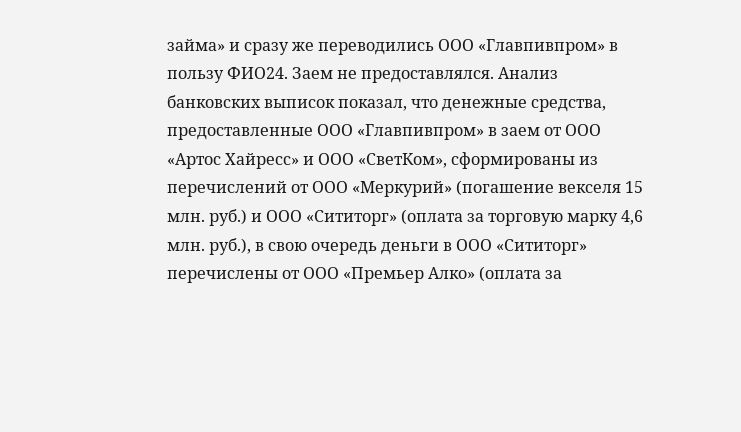займа» и сразу же переводились ООО «Главпивпром» в пользу ФИО24. Заем не предоставлялся. Анализ банковских выписок показал, что денежные средства, предоставленные ООО «Главпивпром» в заем от ООО «Артос Хайресс» и ООО «СветКом», сформированы из перечислений от ООО «Меркурий» (погашение векселя 15 млн. руб.) и ООО «Сититорг» (оплата за торговую марку 4,6 млн. руб.), в свою очередь деньги в ООО «Сититорг» перечислены от ООО «Премьер Алко» (оплата за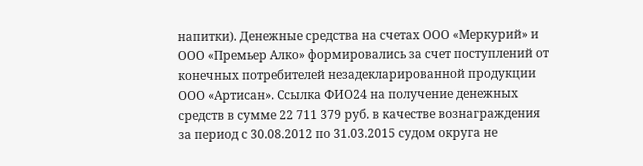напитки). Денежные средства на счетах ООО «Меркурий» и ООО «Премьер Алко» формировались за счет поступлений от конечных потребителей незадекларированной продукции ООО «Артисан». Ссылка ФИО24 на получение денежных средств в сумме 22 711 379 руб. в качестве вознаграждения за период с 30.08.2012 по 31.03.2015 судом округа не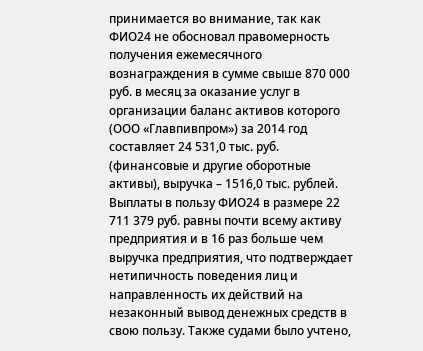принимается во внимание, так как ФИО24 не обосновал правомерность получения ежемесячного вознаграждения в сумме свыше 870 000 руб. в месяц за оказание услуг в организации баланс активов которого (ООО «Главпивпром») за 2014 год составляет 24 531,0 тыс. руб. (финансовые и другие оборотные активы), выручка – 1516,0 тыс. рублей. Выплаты в пользу ФИО24 в размере 22 711 379 руб. равны почти всему активу предприятия и в 16 раз больше чем выручка предприятия, что подтверждает нетипичность поведения лиц и направленность их действий на незаконный вывод денежных средств в свою пользу. Также судами было учтено,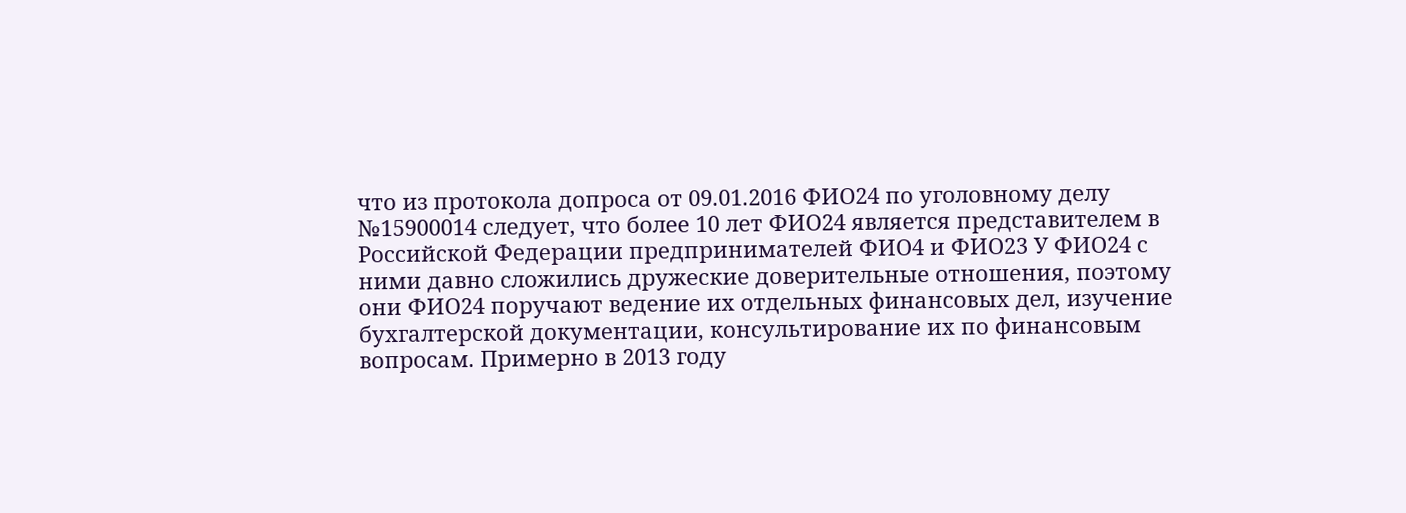что из протокола допроса от 09.01.2016 ФИО24 по уголовному делу №15900014 следует, что более 10 лет ФИО24 является представителем в Российской Федерации предпринимателей ФИО4 и ФИО23 У ФИО24 с ними давно сложились дружеские доверительные отношения, поэтому они ФИО24 поручают ведение их отдельных финансовых дел, изучение бухгалтерской документации, консультирование их по финансовым вопросам. Примерно в 2013 году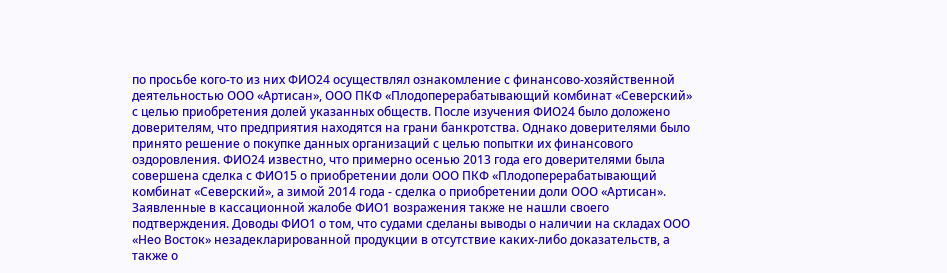по просьбе кого-то из них ФИО24 осуществлял ознакомление с финансово-хозяйственной деятельностью ООО «Артисан», ООО ПКФ «Плодоперерабатывающий комбинат «Северский» с целью приобретения долей указанных обществ. После изучения ФИО24 было доложено доверителям, что предприятия находятся на грани банкротства. Однако доверителями было принято решение о покупке данных организаций с целью попытки их финансового оздоровления. ФИО24 известно, что примерно осенью 2013 года его доверителями была совершена сделка с ФИО15 о приобретении доли ООО ПКФ «Плодоперерабатывающий комбинат «Северский», а зимой 2014 года - сделка о приобретении доли ООО «Артисан». Заявленные в кассационной жалобе ФИО1 возражения также не нашли своего подтверждения. Доводы ФИО1 о том, что судами сделаны выводы о наличии на складах ООО «Нео Восток» незадекларированной продукции в отсутствие каких-либо доказательств, а также о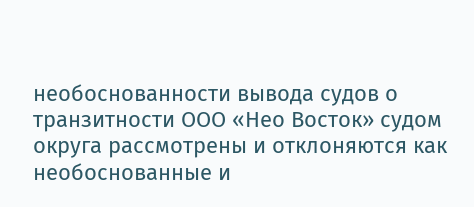необоснованности вывода судов о транзитности ООО «Нео Восток» судом округа рассмотрены и отклоняются как необоснованные и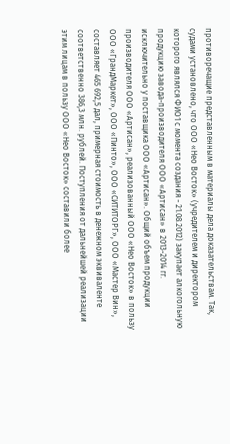противоречащие представленным в материалы дела доказательствам. Так, судами установлено, что ООО «Нео Восток» (учредителем и директором которого являлся ФИО1 с момента создания - 21.08.2012) закупает алкогольную продукцию завода-производителя ООО «Артисан» в 2013-2014 гг. исключительно у поставщика ООО «Артисан». Общий объем продукции производителя ООО «Артисан», реализованный ООО «Нео Восток» в пользу ООО «ГрандМаркет», ООО «Пинто», ООО «СИТИТОРГ», ООО «Мастер Вин», составляет 465 692,5 дал, примерная стоимость в денежном эквиваленте соответственно 386,3 млн. рублей. Поступления от дальнейшей реализации этим лицам в пользу ООО «Нео Восток» составили более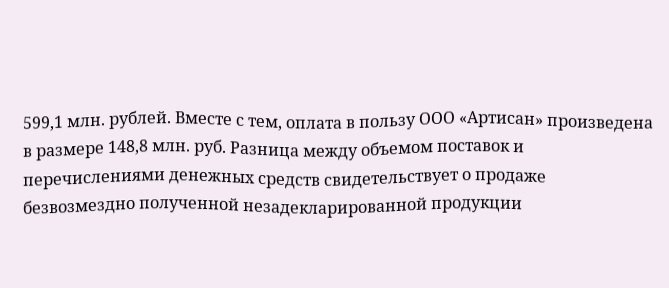599,1 млн. рублей. Вместе с тем, оплата в пользу ООО «Артисан» произведена в размере 148,8 млн. руб. Разница между объемом поставок и перечислениями денежных средств свидетельствует о продаже безвозмездно полученной незадекларированной продукции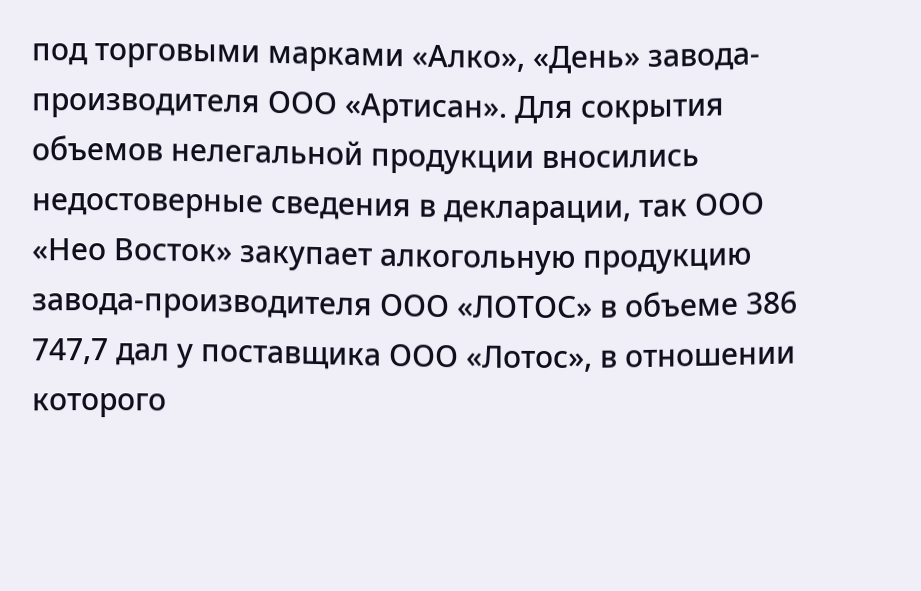под торговыми марками «Алко», «День» завода-производителя ООО «Артисан». Для сокрытия объемов нелегальной продукции вносились недостоверные сведения в декларации, так ООО «Нео Восток» закупает алкогольную продукцию завода-производителя ООО «ЛОТОС» в объеме 386 747,7 дал у поставщика ООО «Лотос», в отношении которого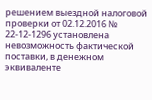решением выездной налоговой проверки от 02.12.2016 № 22-12-1296 установлена невозможность фактической поставки, в денежном эквиваленте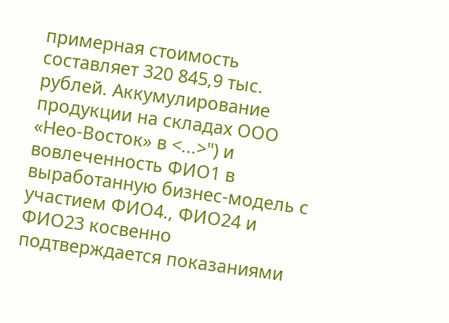примерная стоимость составляет 320 845,9 тыс. рублей. Аккумулирование продукции на складах ООО «Нео-Восток» в <...>") и вовлеченность ФИО1 в выработанную бизнес-модель с участием ФИО4., ФИО24 и ФИО23 косвенно подтверждается показаниями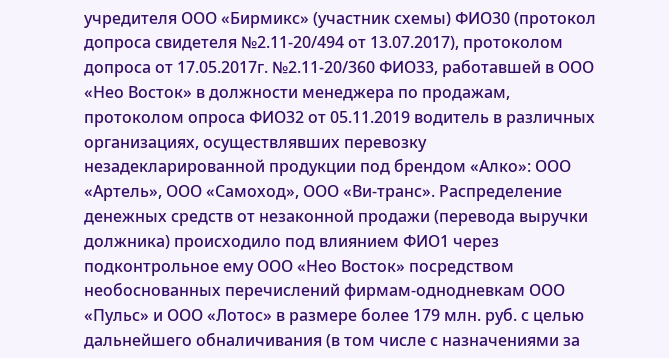учредителя ООО «Бирмикс» (участник схемы) ФИО30 (протокол допроса свидетеля №2.11-20/494 от 13.07.2017), протоколом допроса от 17.05.2017г. №2.11-20/360 ФИО33, работавшей в ООО «Нео Восток» в должности менеджера по продажам, протоколом опроса ФИО32 от 05.11.2019 водитель в различных организациях, осуществлявших перевозку незадекларированной продукции под брендом «Алко»: ООО «Артель», ООО «Самоход», ООО «Ви-транс». Распределение денежных средств от незаконной продажи (перевода выручки должника) происходило под влиянием ФИО1 через подконтрольное ему ООО «Нео Восток» посредством необоснованных перечислений фирмам-однодневкам ООО «Пульс» и ООО «Лотос» в размере более 179 млн. руб. с целью дальнейшего обналичивания (в том числе с назначениями за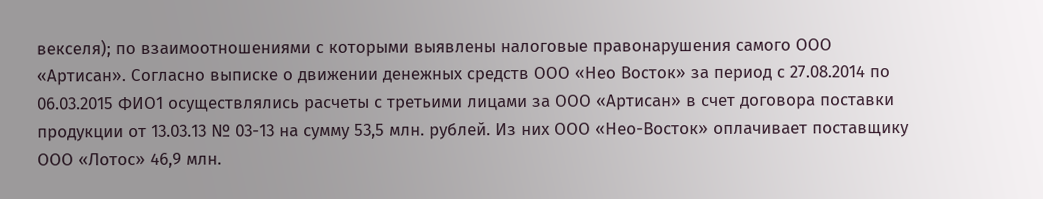векселя); по взаимоотношениями с которыми выявлены налоговые правонарушения самого ООО «Артисан». Согласно выписке о движении денежных средств ООО «Нео Восток» за период с 27.08.2014 по 06.03.2015 ФИО1 осуществлялись расчеты с третьими лицами за ООО «Артисан» в счет договора поставки продукции от 13.03.13 № 03-13 на сумму 53,5 млн. рублей. Из них ООО «Нео-Восток» оплачивает поставщику ООО «Лотос» 46,9 млн.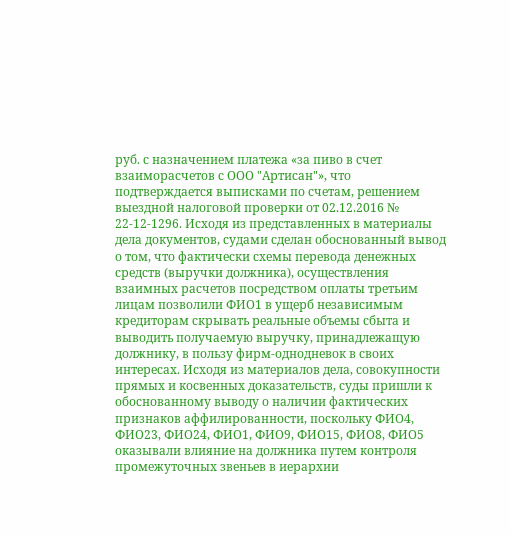руб. с назначением платежа «за пиво в счет взаиморасчетов с ООО "Артисан"», что подтверждается выписками по счетам, решением выездной налоговой проверки от 02.12.2016 № 22-12-1296. Исходя из представленных в материалы дела документов, судами сделан обоснованный вывод о том, что фактически схемы перевода денежных средств (выручки должника), осуществления взаимных расчетов посредством оплаты третьим лицам позволили ФИО1 в ущерб независимым кредиторам скрывать реальные объемы сбыта и выводить получаемую выручку, принадлежащую должнику, в пользу фирм-однодневок в своих интересах. Исходя из материалов дела, совокупности прямых и косвенных доказательств, суды пришли к обоснованному выводу о наличии фактических признаков аффилированности, поскольку ФИО4, ФИО23, ФИО24, ФИО1, ФИО9, ФИО15, ФИО8, ФИО5 оказывали влияние на должника путем контроля промежуточных звеньев в иерархии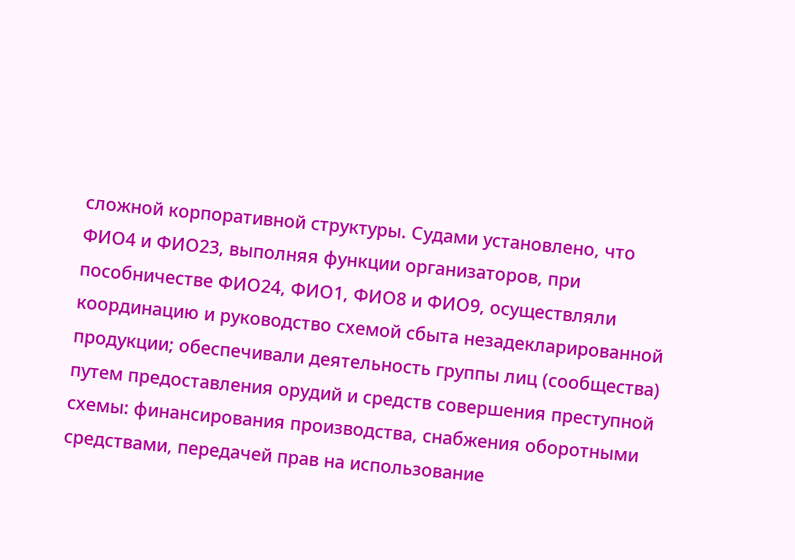сложной корпоративной структуры. Судами установлено, что ФИО4 и ФИО23, выполняя функции организаторов, при пособничестве ФИО24, ФИО1, ФИО8 и ФИО9, осуществляли координацию и руководство схемой сбыта незадекларированной продукции; обеспечивали деятельность группы лиц (сообщества) путем предоставления орудий и средств совершения преступной схемы: финансирования производства, снабжения оборотными средствами, передачей прав на использование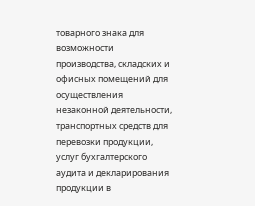товарного знака для возможности производства, складских и офисных помещений для осуществления незаконной деятельности, транспортных средств для перевозки продукции, услуг бухгалтерского аудита и декларирования продукции в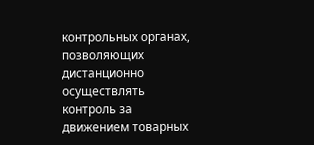контрольных органах, позволяющих дистанционно осуществлять контроль за движением товарных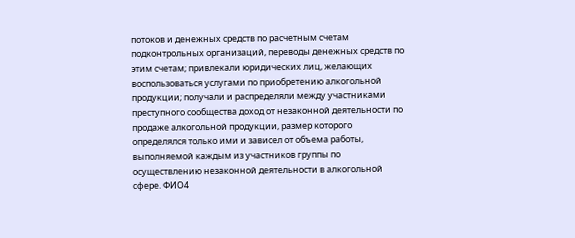потоков и денежных средств по расчетным счетам подконтрольных организаций, переводы денежных средств по этим счетам; привлекали юридических лиц, желающих воспользоваться услугами по приобретению алкогольной продукции; получали и распределяли между участниками преступного сообщества доход от незаконной деятельности по продаже алкогольной продукции, размер которого определялся только ими и зависел от объема работы, выполняемой каждым из участников группы по осуществлению незаконной деятельности в алкогольной сфере. ФИО4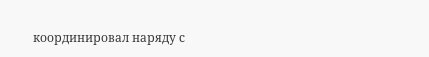координировал наряду с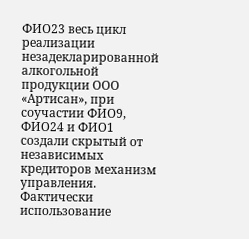ФИО23 весь цикл реализации незадекларированной алкогольной продукции ООО «Артисан», при соучастии ФИО9, ФИО24 и ФИО1 создали скрытый от независимых кредиторов механизм управления. Фактически использование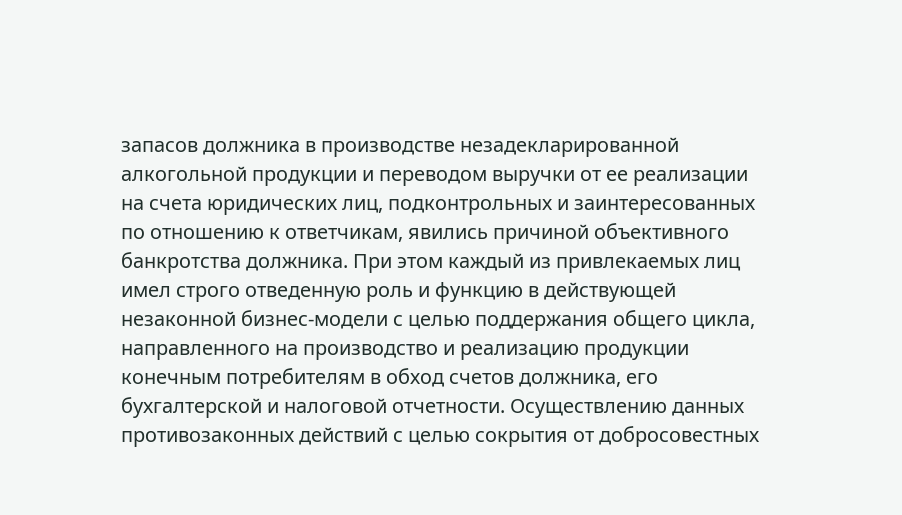запасов должника в производстве незадекларированной алкогольной продукции и переводом выручки от ее реализации на счета юридических лиц, подконтрольных и заинтересованных по отношению к ответчикам, явились причиной объективного банкротства должника. При этом каждый из привлекаемых лиц имел строго отведенную роль и функцию в действующей незаконной бизнес-модели с целью поддержания общего цикла, направленного на производство и реализацию продукции конечным потребителям в обход счетов должника, его бухгалтерской и налоговой отчетности. Осуществлению данных противозаконных действий с целью сокрытия от добросовестных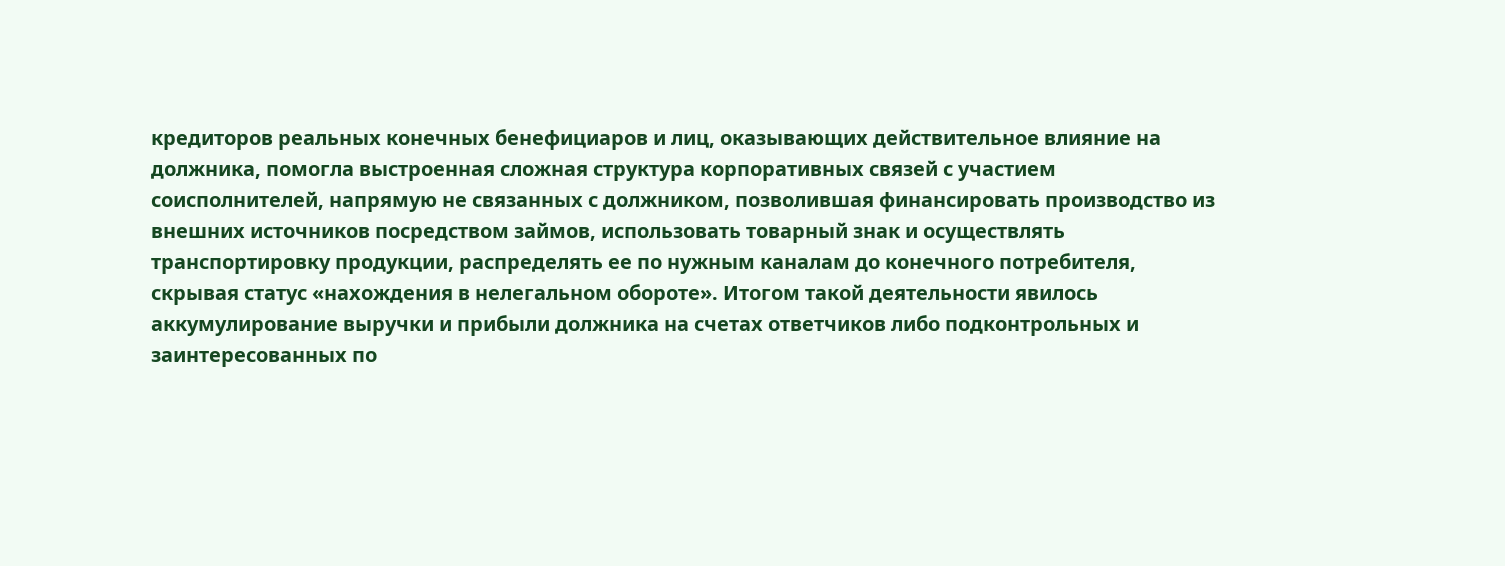кредиторов реальных конечных бенефициаров и лиц, оказывающих действительное влияние на должника, помогла выстроенная сложная структура корпоративных связей с участием соисполнителей, напрямую не связанных с должником, позволившая финансировать производство из внешних источников посредством займов, использовать товарный знак и осуществлять транспортировку продукции, распределять ее по нужным каналам до конечного потребителя, скрывая статус «нахождения в нелегальном обороте». Итогом такой деятельности явилось аккумулирование выручки и прибыли должника на счетах ответчиков либо подконтрольных и заинтересованных по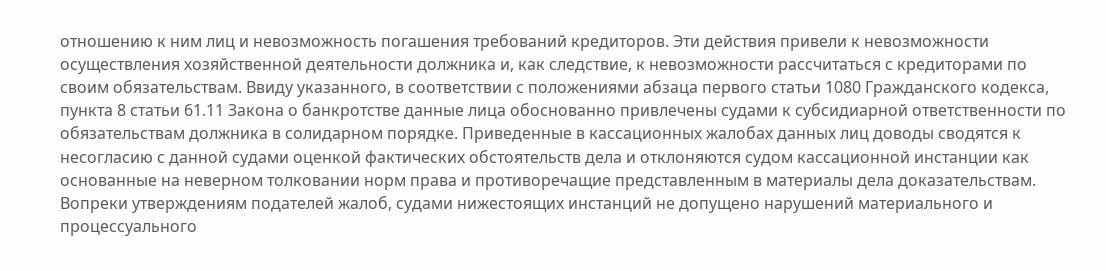отношению к ним лиц и невозможность погашения требований кредиторов. Эти действия привели к невозможности осуществления хозяйственной деятельности должника и, как следствие, к невозможности рассчитаться с кредиторами по своим обязательствам. Ввиду указанного, в соответствии с положениями абзаца первого статьи 1080 Гражданского кодекса, пункта 8 статьи 61.11 Закона о банкротстве данные лица обоснованно привлечены судами к субсидиарной ответственности по обязательствам должника в солидарном порядке. Приведенные в кассационных жалобах данных лиц доводы сводятся к несогласию с данной судами оценкой фактических обстоятельств дела и отклоняются судом кассационной инстанции как основанные на неверном толковании норм права и противоречащие представленным в материалы дела доказательствам. Вопреки утверждениям подателей жалоб, судами нижестоящих инстанций не допущено нарушений материального и процессуального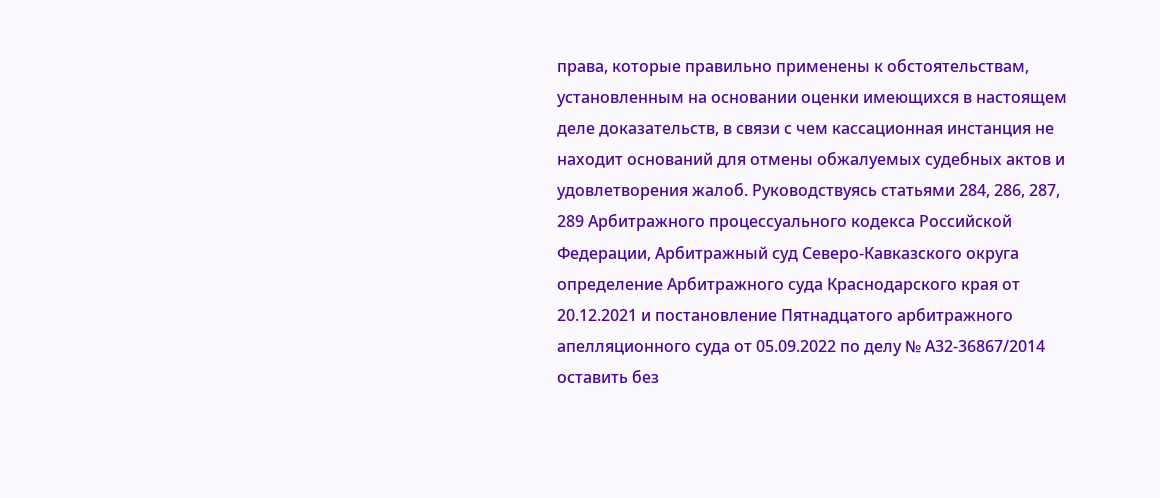права, которые правильно применены к обстоятельствам, установленным на основании оценки имеющихся в настоящем деле доказательств, в связи с чем кассационная инстанция не находит оснований для отмены обжалуемых судебных актов и удовлетворения жалоб. Руководствуясь статьями 284, 286, 287, 289 Арбитражного процессуального кодекса Российской Федерации, Арбитражный суд Северо-Кавказского округа определение Арбитражного суда Краснодарского края от 20.12.2021 и постановление Пятнадцатого арбитражного апелляционного суда от 05.09.2022 по делу № А32-36867/2014 оставить без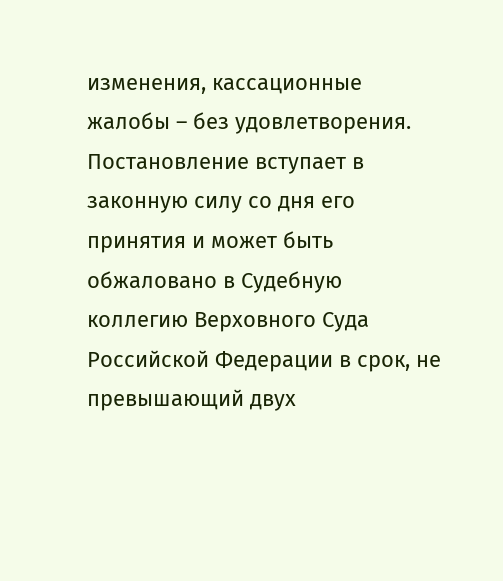изменения, кассационные жалобы – без удовлетворения. Постановление вступает в законную силу со дня его принятия и может быть обжаловано в Судебную коллегию Верховного Суда Российской Федерации в срок, не превышающий двух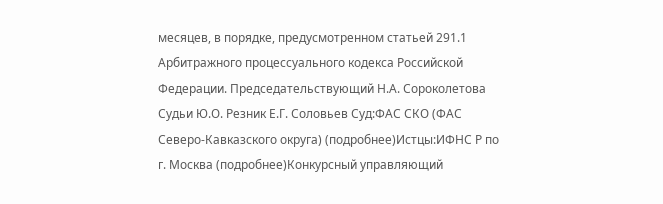месяцев, в порядке, предусмотренном статьей 291.1 Арбитражного процессуального кодекса Российской Федерации. Председательствующий Н.А. Сороколетова Судьи Ю.О. Резник Е.Г. Соловьев Суд:ФАС СКО (ФАС Северо-Кавказского округа) (подробнее)Истцы:ИФНС Р по г. Москва (подробнее)Конкурсный управляющий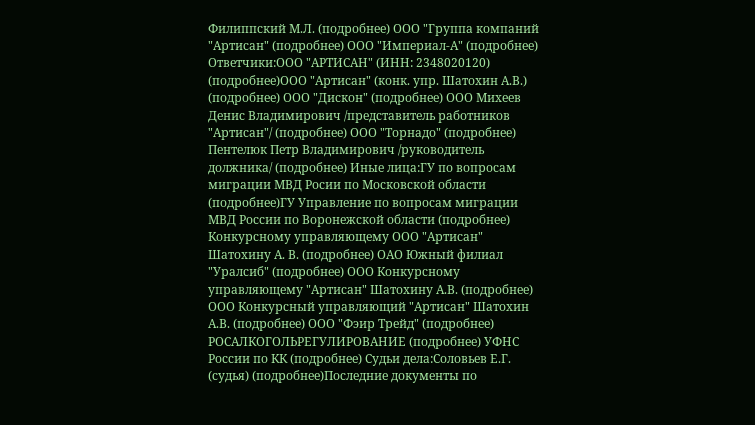Филиппский М.Л. (подробнее) ООО "Группа компаний "Артисан" (подробнее) ООО "Империал-А" (подробнее) Ответчики:ООО "АРТИСАН" (ИНН: 2348020120) (подробнее)ООО "Артисан" (конк. упр. Шатохин А.В.) (подробнее) ООО "Дискон" (подробнее) ООО Михеев Денис Владимирович /представитель работников "Артисан"/ (подробнее) ООО "Торнадо" (подробнее) Пентелюк Петр Владимирович /руководитель должника/ (подробнее) Иные лица:ГУ по вопросам миграции МВД Росии по Московской области (подробнее)ГУ Управление по вопросам миграции МВД России по Воронежской области (подробнее) Конкурсному управляющему ООО "Артисан" Шатохину А. В. (подробнее) ОАО Южный филиал "Уралсиб" (подробнее) ООО Конкурсному управляющему "Артисан" Шатохину А.В. (подробнее) ООО Конкурсный управляющий "Артисан" Шатохин А.В. (подробнее) ООО "Фэир Трейд" (подробнее) РОСАЛКОГОЛЬРЕГУЛИРОВАНИЕ (подробнее) УФНС России по КК (подробнее) Судьи дела:Соловьев Е.Г. (судья) (подробнее)Последние документы по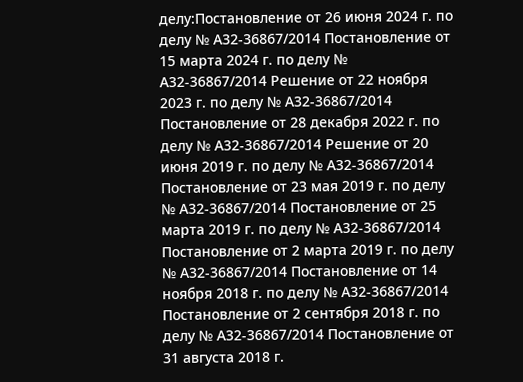делу:Постановление от 26 июня 2024 г. по делу № А32-36867/2014 Постановление от 15 марта 2024 г. по делу № А32-36867/2014 Решение от 22 ноября 2023 г. по делу № А32-36867/2014 Постановление от 28 декабря 2022 г. по делу № А32-36867/2014 Решение от 20 июня 2019 г. по делу № А32-36867/2014 Постановление от 23 мая 2019 г. по делу № А32-36867/2014 Постановление от 25 марта 2019 г. по делу № А32-36867/2014 Постановление от 2 марта 2019 г. по делу № А32-36867/2014 Постановление от 14 ноября 2018 г. по делу № А32-36867/2014 Постановление от 2 сентября 2018 г. по делу № А32-36867/2014 Постановление от 31 августа 2018 г.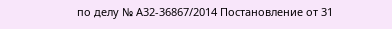по делу № А32-36867/2014 Постановление от 31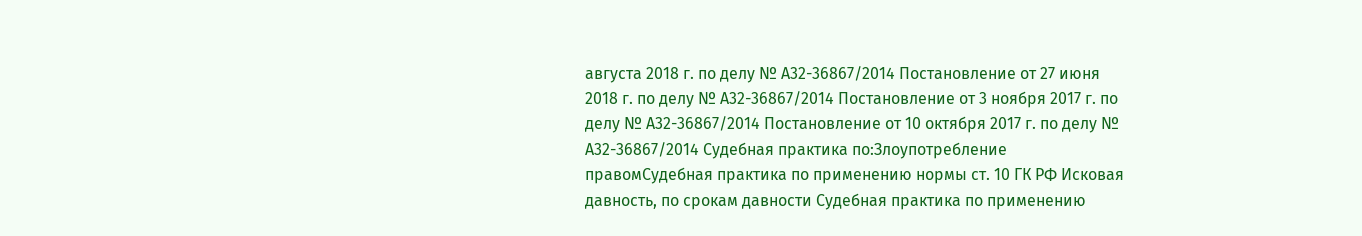августа 2018 г. по делу № А32-36867/2014 Постановление от 27 июня 2018 г. по делу № А32-36867/2014 Постановление от 3 ноября 2017 г. по делу № А32-36867/2014 Постановление от 10 октября 2017 г. по делу № А32-36867/2014 Судебная практика по:Злоупотребление правомСудебная практика по применению нормы ст. 10 ГК РФ Исковая давность, по срокам давности Судебная практика по применению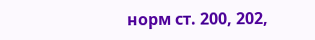норм ст. 200, 202,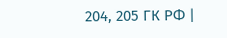204, 205 ГК РФ |